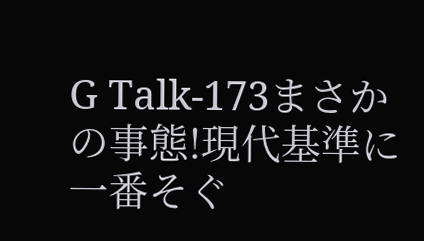G Talk-173まさかの事態!現代基準に一番そぐ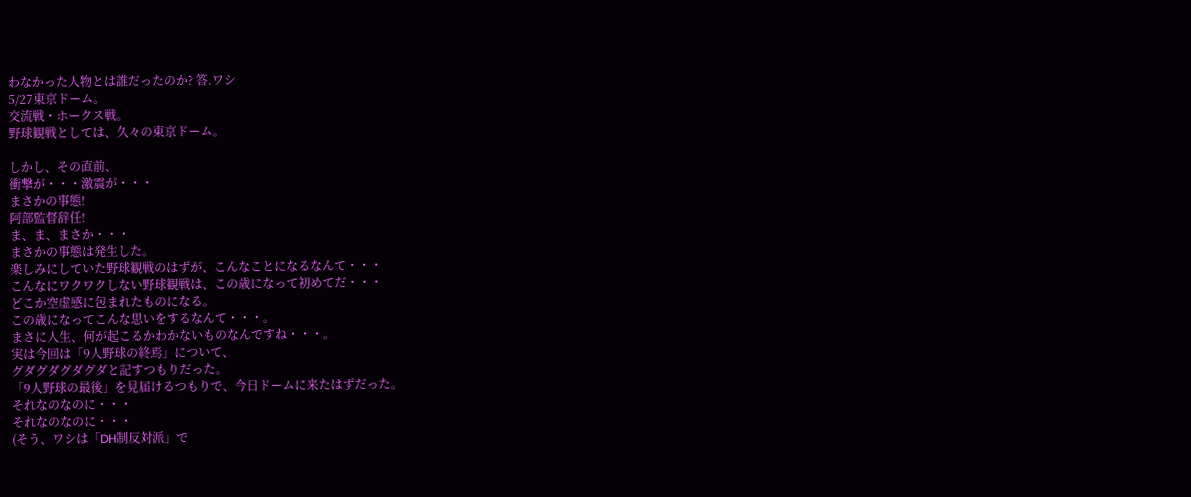わなかった人物とは誰だったのか? 答.ワシ
5/27東京ドーム。
交流戦・ホークス戦。
野球観戦としては、久々の東京ドーム。

しかし、その直前、
衝撃が・・・激震が・・・
まさかの事態!
阿部監督辞任!
ま、ま、まさか・・・
まさかの事態は発生した。
楽しみにしていた野球観戦のはずが、こんなことになるなんて・・・
こんなにワクワクしない野球観戦は、この歳になって初めてだ・・・
どこか空虚感に包まれたものになる。
この歳になってこんな思いをするなんて・・・。
まさに人生、何が起こるかわかないものなんですね・・・。
実は今回は「9人野球の終焉」について、
グダグダグダグダと記すつもりだった。
「9人野球の最後」を見届けるつもりで、今日ドームに来たはずだった。
それなのなのに・・・
それなのなのに・・・
(そう、ワシは「DH制反対派」で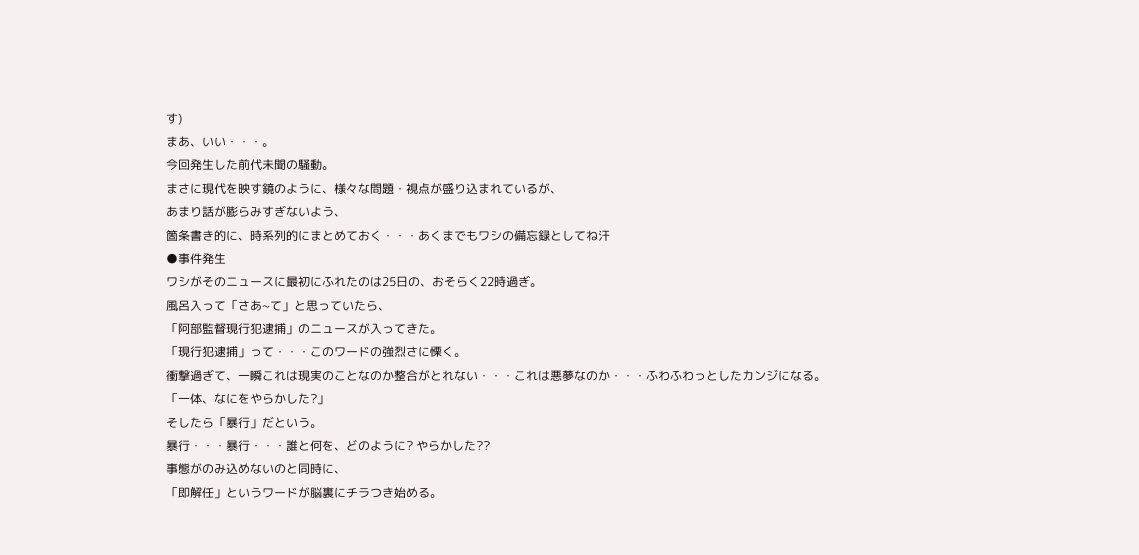す)
まあ、いい・・・。
今回発生した前代未聞の騒動。
まさに現代を映す鏡のように、様々な問題・視点が盛り込まれているが、
あまり話が膨らみすぎないよう、
箇条書き的に、時系列的にまとめておく・・・あくまでもワシの備忘録としてね汗
●事件発生
ワシがそのニュースに最初にふれたのは25日の、おそらく22時過ぎ。
風呂入って「さあ~て」と思っていたら、
「阿部監督現行犯逮捕」のニュースが入ってきた。
「現行犯逮捕」って・・・このワードの強烈さに慄く。
衝撃過ぎて、一瞬これは現実のことなのか整合がとれない・・・これは悪夢なのか・・・ふわふわっとしたカンジになる。
「一体、なにをやらかした?」
そしたら「暴行」だという。
暴行・・・暴行・・・誰と何を、どのように? やらかした??
事態がのみ込めないのと同時に、
「即解任」というワードが脳裏にチラつき始める。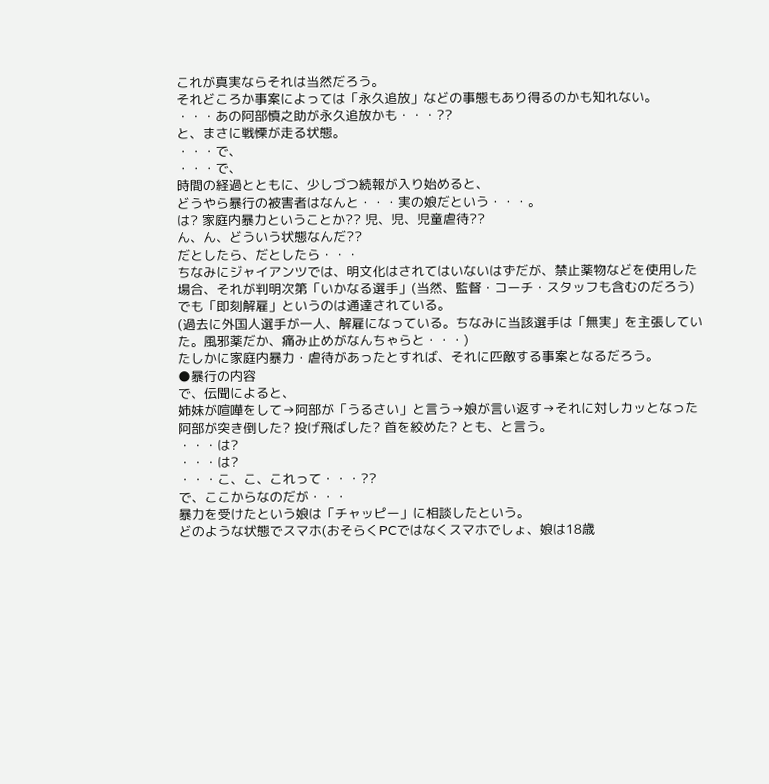これが真実ならそれは当然だろう。
それどころか事案によっては「永久追放」などの事態もあり得るのかも知れない。
・・・あの阿部慎之助が永久追放かも・・・??
と、まさに戦慄が走る状態。
・・・で、
・・・で、
時間の経過とともに、少しづつ続報が入り始めると、
どうやら暴行の被害者はなんと・・・実の娘だという・・・。
は? 家庭内暴力ということか?? 児、児、児童虐待??
ん、ん、どういう状態なんだ??
だとしたら、だとしたら・・・
ちなみにジャイアンツでは、明文化はされてはいないはずだが、禁止薬物などを使用した場合、それが判明次第「いかなる選手」(当然、監督・コーチ・スタッフも含むのだろう)でも「即刻解雇」というのは通達されている。
(過去に外国人選手が一人、解雇になっている。ちなみに当該選手は「無実」を主張していた。風邪薬だか、痛み止めがなんちゃらと・・・)
たしかに家庭内暴力・虐待があったとすれば、それに匹敵する事案となるだろう。
●暴行の内容
で、伝聞によると、
姉妹が喧嘩をして→阿部が「うるさい」と言う→娘が言い返す→それに対しカッとなった阿部が突き倒した? 投げ飛ばした? 首を絞めた? とも、と言う。
・・・は?
・・・は?
・・・こ、こ、これって・・・??
で、ここからなのだが・・・
暴力を受けたという娘は「チャッピー」に相談したという。
どのような状態でスマホ(おそらくPCではなくスマホでしょ、娘は18歳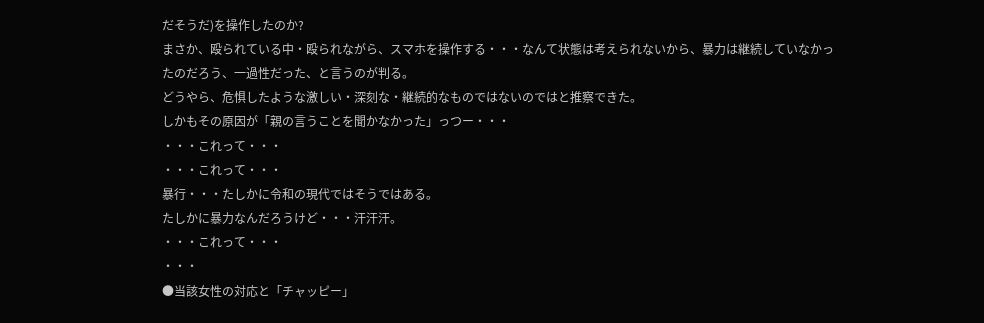だそうだ)を操作したのか?
まさか、殴られている中・殴られながら、スマホを操作する・・・なんて状態は考えられないから、暴力は継続していなかったのだろう、一過性だった、と言うのが判る。
どうやら、危惧したような激しい・深刻な・継続的なものではないのではと推察できた。
しかもその原因が「親の言うことを聞かなかった」っつー・・・
・・・これって・・・
・・・これって・・・
暴行・・・たしかに令和の現代ではそうではある。
たしかに暴力なんだろうけど・・・汗汗汗。
・・・これって・・・
・・・
●当該女性の対応と「チャッピー」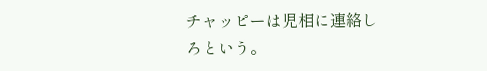チャッピーは児相に連絡しろという。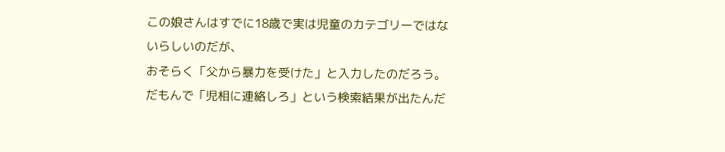この娘さんはすでに18歳で実は児童のカテゴリーではないらしいのだが、
おそらく「父から暴力を受けた」と入力したのだろう。だもんで「児相に連絡しろ」という検索結果が出たんだ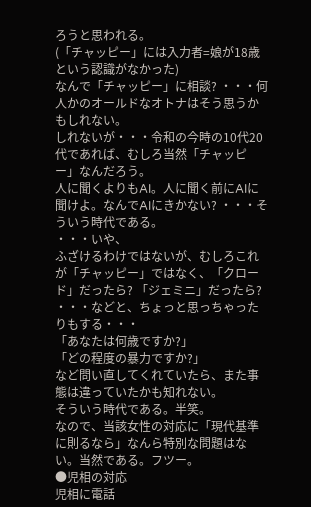ろうと思われる。
(「チャッピー」には入力者=娘が18歳という認識がなかった)
なんで「チャッピー」に相談? ・・・何人かのオールドなオトナはそう思うかもしれない。
しれないが・・・令和の今時の10代20代であれば、むしろ当然「チャッピー」なんだろう。
人に聞くよりもAI。人に聞く前にAIに聞けよ。なんでAIにきかない? ・・・そういう時代である。
・・・いや、
ふざけるわけではないが、むしろこれが「チャッピー」ではなく、「クロード」だったら? 「ジェミニ」だったら? ・・・などと、ちょっと思っちゃったりもする・・・
「あなたは何歳ですか?」
「どの程度の暴力ですか?」
など問い直してくれていたら、また事態は違っていたかも知れない。
そういう時代である。半笑。
なので、当該女性の対応に「現代基準に則るなら」なんら特別な問題はない。当然である。フツー。
●児相の対応
児相に電話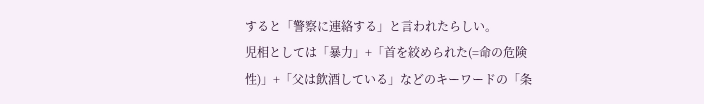すると「警察に連絡する」と言われたらしい。
児相としては「暴力」+「首を絞められた(=命の危険性)」+「父は飲酒している」などのキーワードの「条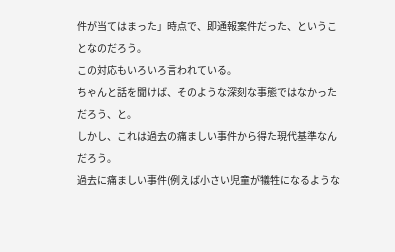件が当てはまった」時点で、即通報案件だった、ということなのだろう。
この対応もいろいろ言われている。
ちゃんと話を聞けば、そのような深刻な事態ではなかっただろう、と。
しかし、これは過去の痛ましい事件から得た現代基準なんだろう。
過去に痛ましい事件(例えば小さい児童が犠牲になるような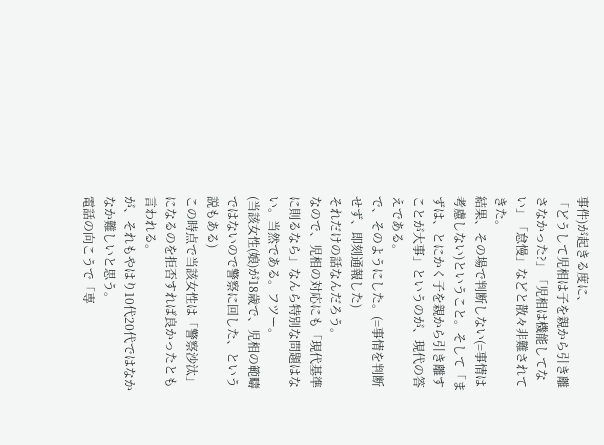事件)が起きる度に、
「どうして児相は子を親から引き離さなかった?」「児相は機能してない」「怠慢」などと散々非難されてきた。
結果、その場で判断しない(=事情は考慮しない)ということ。そして「まずは、とにかく子を親から引き離すことが大事」というのが、現代の答えである。
で、そのようにした。(=事情を判断せず、即刻通報した)
それだけの話なんだろう。
なので、児相の対応にも「現代基準に則るなら」なんら特別な問題はない。当然である。フツー。
(当該女性(娘)が18歳で、児相の範疇ではないので警察に回した、という説もある)
この時点で当該女性は「警察沙汰」になるのを拒否すれば良かったとも言われる。
が、それもやはり10代20代ではなかなか難しいと思う。
電話の向こうで「専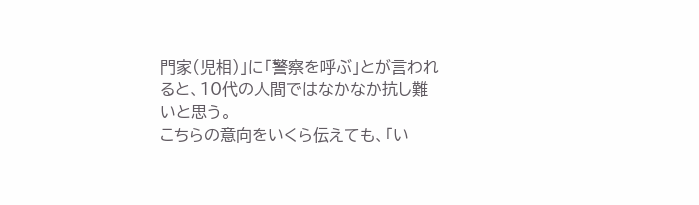門家(児相)」に「警察を呼ぶ」とが言われると、10代の人間ではなかなか抗し難いと思う。
こちらの意向をいくら伝えても、「い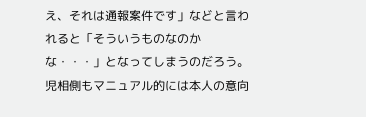え、それは通報案件です」などと言われると「そういうものなのかな・・・」となってしまうのだろう。
児相側もマニュアル的には本人の意向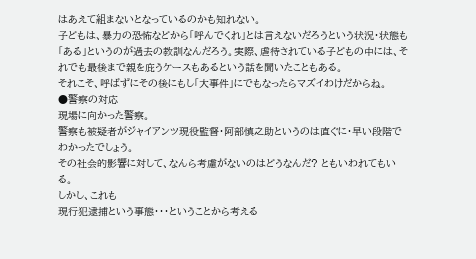はあえて組まないとなっているのかも知れない。
子どもは、暴力の恐怖などから「呼んでくれ」とは言えないだろうという状況・状態も「ある」というのが過去の教訓なんだろう。実際、虐待されている子どもの中には、それでも最後まで親を庇うケースもあるという話を聞いたこともある。
それこそ、呼ばずにその後にもし「大事件」にでもなったらマズイわけだからね。
●警察の対応
現場に向かった警察。
警察も被疑者がジャイアンツ現役監督・阿部慎之助というのは直ぐに・早い段階でわかったでしょう。
その社会的影響に対して、なんら考慮がないのはどうなんだ? ともいわれてもいる。
しかし、これも
現行犯逮捕という事態・・・ということから考える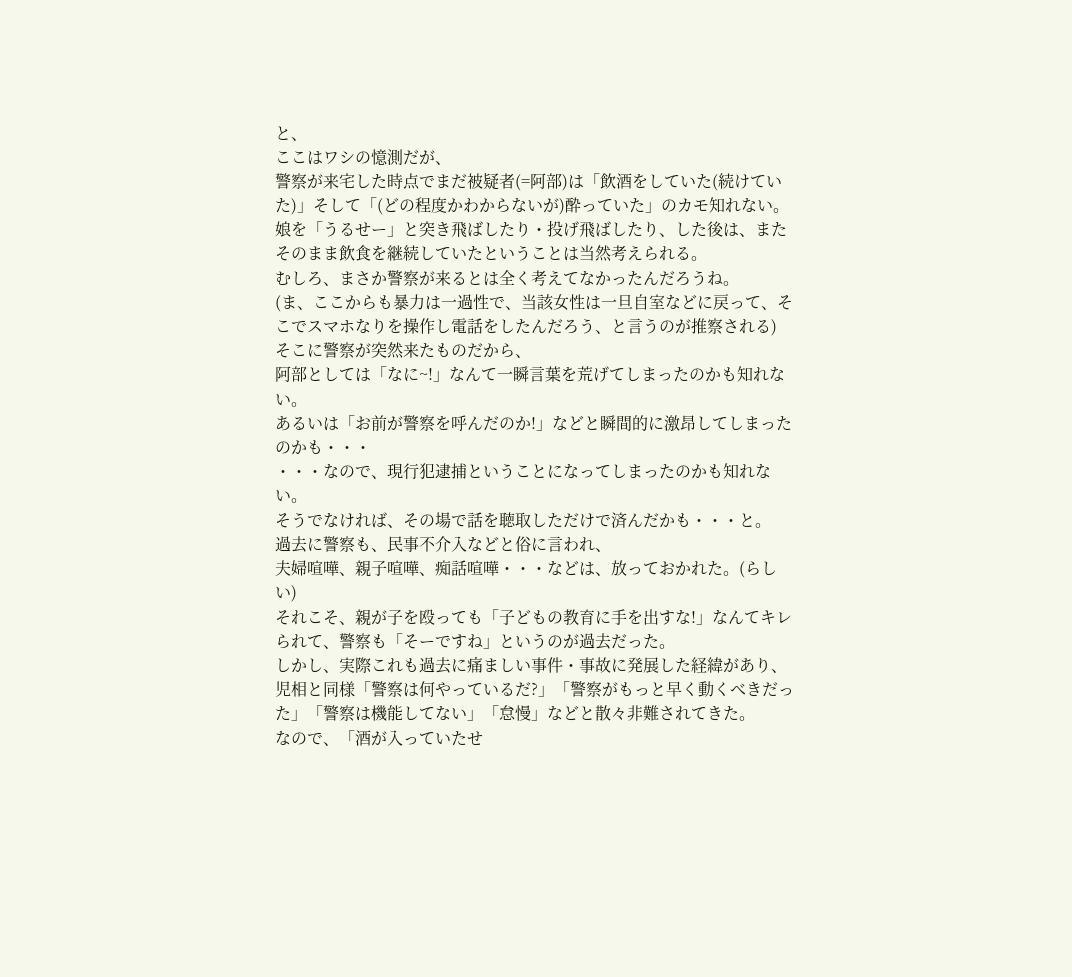と、
ここはワシの憶測だが、
警察が来宅した時点でまだ被疑者(=阿部)は「飲酒をしていた(続けていた)」そして「(どの程度かわからないが)酔っていた」のカモ知れない。
娘を「うるせー」と突き飛ばしたり・投げ飛ばしたり、した後は、またそのまま飲食を継続していたということは当然考えられる。
むしろ、まさか警察が来るとは全く考えてなかったんだろうね。
(ま、ここからも暴力は一過性で、当該女性は一旦自室などに戻って、そこでスマホなりを操作し電話をしたんだろう、と言うのが推察される)
そこに警察が突然来たものだから、
阿部としては「なに~!」なんて一瞬言葉を荒げてしまったのかも知れない。
あるいは「お前が警察を呼んだのか!」などと瞬間的に激昂してしまったのかも・・・
・・・なので、現行犯逮捕ということになってしまったのかも知れない。
そうでなければ、その場で話を聴取しただけで済んだかも・・・と。
過去に警察も、民事不介入などと俗に言われ、
夫婦喧嘩、親子喧嘩、痴話喧嘩・・・などは、放っておかれた。(らしい)
それこそ、親が子を殴っても「子どもの教育に手を出すな!」なんてキレられて、警察も「そーですね」というのが過去だった。
しかし、実際これも過去に痛ましい事件・事故に発展した経緯があり、児相と同様「警察は何やっているだ?」「警察がもっと早く動くべきだった」「警察は機能してない」「怠慢」などと散々非難されてきた。
なので、「酒が入っていたせ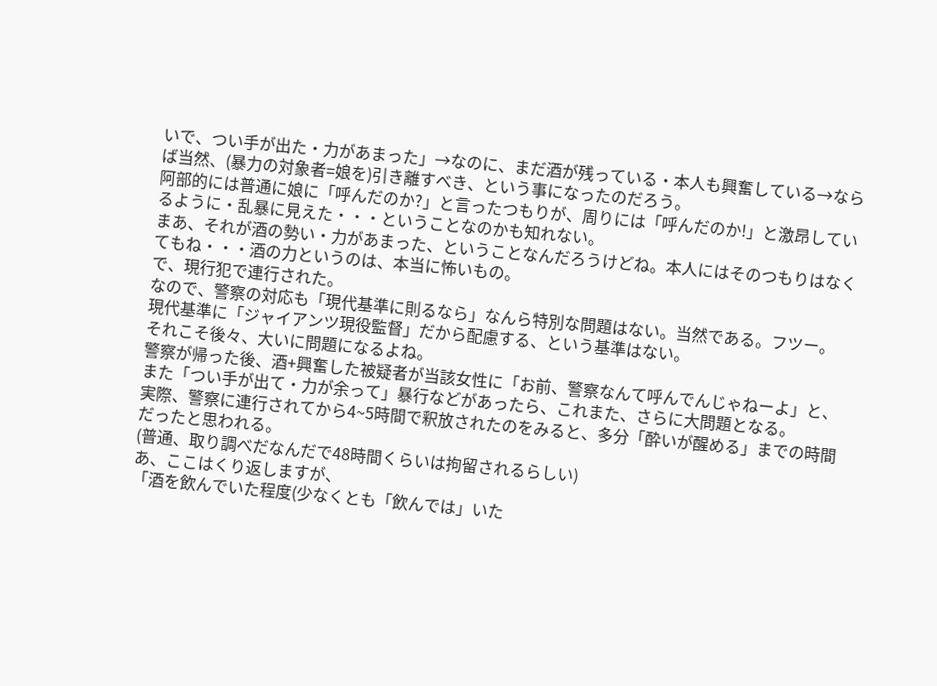いで、つい手が出た・力があまった」→なのに、まだ酒が残っている・本人も興奮している→ならば当然、(暴力の対象者=娘を)引き離すべき、という事になったのだろう。
阿部的には普通に娘に「呼んだのか?」と言ったつもりが、周りには「呼んだのか!」と激昂しているように・乱暴に見えた・・・ということなのかも知れない。
まあ、それが酒の勢い・力があまった、ということなんだろうけどね。本人にはそのつもりはなくてもね・・・酒の力というのは、本当に怖いもの。
で、現行犯で連行された。
なので、警察の対応も「現代基準に則るなら」なんら特別な問題はない。当然である。フツー。
現代基準に「ジャイアンツ現役監督」だから配慮する、という基準はない。
それこそ後々、大いに問題になるよね。
警察が帰った後、酒+興奮した被疑者が当該女性に「お前、警察なんて呼んでんじゃねーよ」と、また「つい手が出て・力が余って」暴行などがあったら、これまた、さらに大問題となる。
実際、警察に連行されてから4~5時間で釈放されたのをみると、多分「酔いが醒める」までの時間だったと思われる。
(普通、取り調べだなんだで48時間くらいは拘留されるらしい)
あ、ここはくり返しますが、
「酒を飲んでいた程度(少なくとも「飲んでは」いた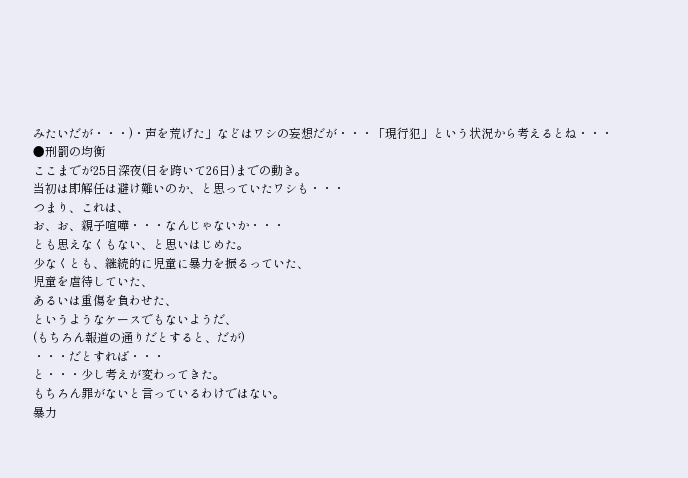みたいだが・・・)・声を荒げた」などはワシの妄想だが・・・「現行犯」という状況から考えるとね・・・
●刑罰の均衡
ここまでが25日深夜(日を跨いて26日)までの動き。
当初は即解任は避け難いのか、と思っていたワシも・・・
つまり、これは、
お、お、親子喧嘩・・・なんじゃないか・・・
とも思えなくもない、と思いはじめた。
少なくとも、継続的に児童に暴力を振るっていた、
児童を虐待していた、
あるいは重傷を負わせた、
というようなケースでもないようだ、
(もちろん報道の通りだとすると、だが)
・・・だとすれば・・・
と・・・少し考えが変わってきた。
もちろん罪がないと言っているわけではない。
暴力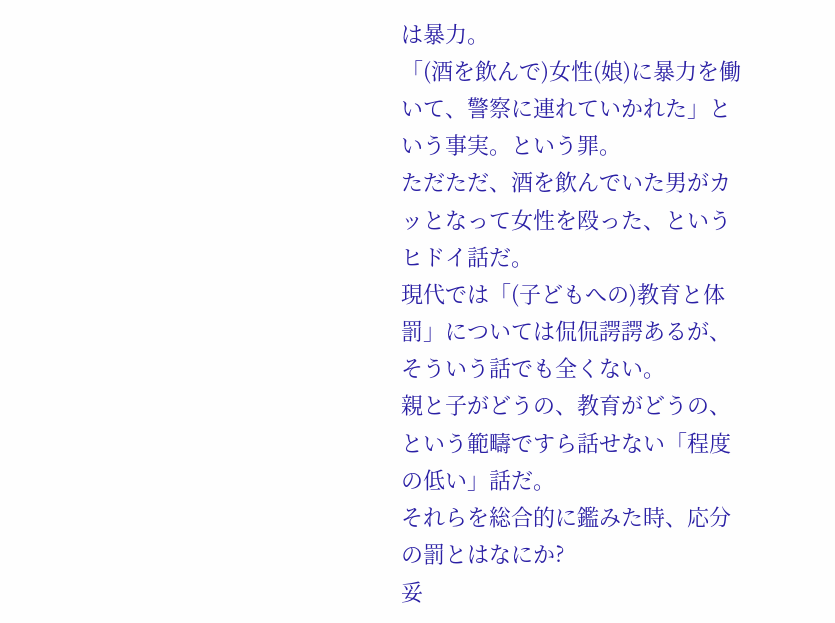は暴力。
「(酒を飲んで)女性(娘)に暴力を働いて、警察に連れていかれた」という事実。という罪。
ただただ、酒を飲んでいた男がカッとなって女性を殴った、というヒドイ話だ。
現代では「(子どもへの)教育と体罰」については侃侃諤諤あるが、そういう話でも全くない。
親と子がどうの、教育がどうの、という範疇ですら話せない「程度の低い」話だ。
それらを総合的に鑑みた時、応分の罰とはなにか?
妥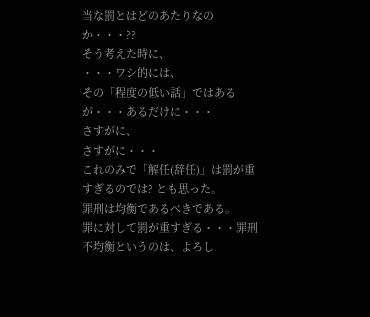当な罰とはどのあたりなのか・・・??
そう考えた時に、
・・・ワシ的には、
その「程度の低い話」ではあるが・・・あるだけに・・・
さすがに、
さすがに・・・
これのみで「解任(辞任)」は罰が重すぎるのでは? とも思った。
罪刑は均衡であるべきである。
罪に対して罰が重すぎる・・・罪刑不均衡というのは、よろし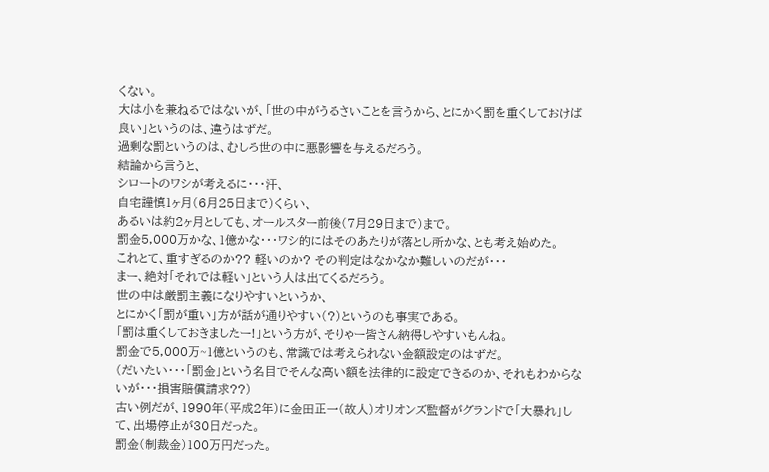くない。
大は小を兼ねるではないが、「世の中がうるさいことを言うから、とにかく罰を重くしておけば良い」というのは、違うはずだ。
過剰な罰というのは、むしろ世の中に悪影響を与えるだろう。
結論から言うと、
シロートのワシが考えるに・・・汗、
自宅謹慎1ヶ月(6月25日まで)くらい、
あるいは約2ヶ月としても、オールスター前後(7月29日まで)まで。
罰金5,000万かな、1億かな・・・ワシ的にはそのあたりが落とし所かな、とも考え始めた。
これとて、重すぎるのか?? 軽いのか? その判定はなかなか難しいのだが・・・
まー、絶対「それでは軽い」という人は出てくるだろう。
世の中は厳罰主義になりやすいというか、
とにかく「罰が重い」方が話が通りやすい(?)というのも事実である。
「罰は重くしておきましたー!」という方が、そりゃー皆さん納得しやすいもんね。
罰金で5,000万~1億というのも、常識では考えられない金額設定のはずだ。
(だいたい・・・「罰金」という名目でそんな高い額を法律的に設定できるのか、それもわからないが・・・損害賠償請求??)
古い例だが、1990年(平成2年)に金田正一(故人)オリオンズ監督がグランドで「大暴れ」して、出場停止が30日だった。
罰金(制裁金)100万円だった。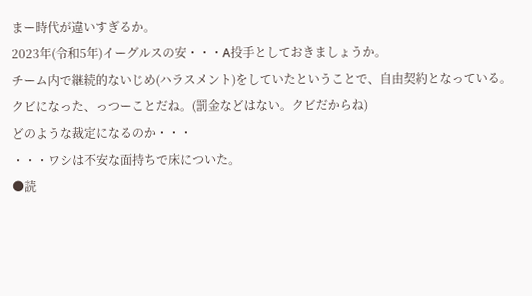まー時代が違いすぎるか。
2023年(令和5年)イーグルスの安・・・A投手としておきましょうか。
チーム内で継続的ないじめ(ハラスメント)をしていたということで、自由契約となっている。クビになった、っつーことだね。(罰金などはない。クビだからね)
どのような裁定になるのか・・・
・・・ワシは不安な面持ちで床についた。
●読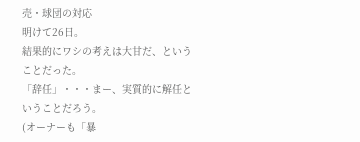売・球団の対応
明けて26日。
結果的にワシの考えは大甘だ、ということだった。
「辞任」・・・まー、実質的に解任ということだろう。
(オーナーも「暴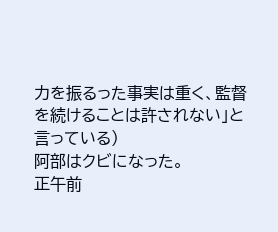力を振るった事実は重く、監督を続けることは許されない」と言っている)
阿部はクビになった。
正午前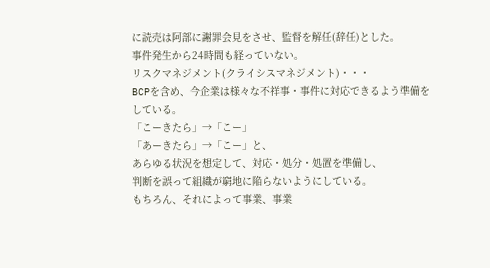に読売は阿部に謝罪会見をさせ、監督を解任(辞任)とした。
事件発生から24時間も経っていない。
リスクマネジメント(クライシスマネジメント)・・・
BCPを含め、今企業は様々な不祥事・事件に対応できるよう準備をしている。
「こーきたら」→「こー」
「あーきたら」→「こー」と、
あらゆる状況を想定して、対応・処分・処置を準備し、
判断を誤って組織が窮地に陥らないようにしている。
もちろん、それによって事業、事業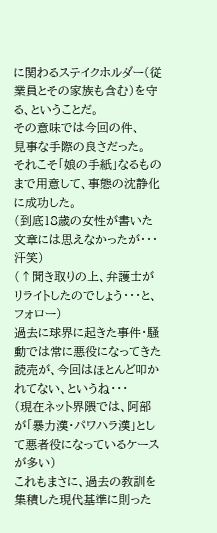に関わるステイクホルダー(従業員とその家族も含む)を守る、ということだ。
その意味では今回の件、
見事な手際の良さだった。
それこそ「娘の手紙」なるものまで用意して、事態の沈静化に成功した。
(到底18歳の女性が書いた文章には思えなかったが・・・汗笑)
(↑聞き取りの上、弁護士がリライトしたのでしょう・・・と、フォロー)
過去に球界に起きた事件・騒動では常に悪役になってきた読売が、今回はほとんど叩かれてない、というね・・・
(現在ネット界隈では、阿部が「暴力漢・パワハラ漢」として悪者役になっているケースが多い)
これもまさに、過去の教訓を集積した現代基準に則った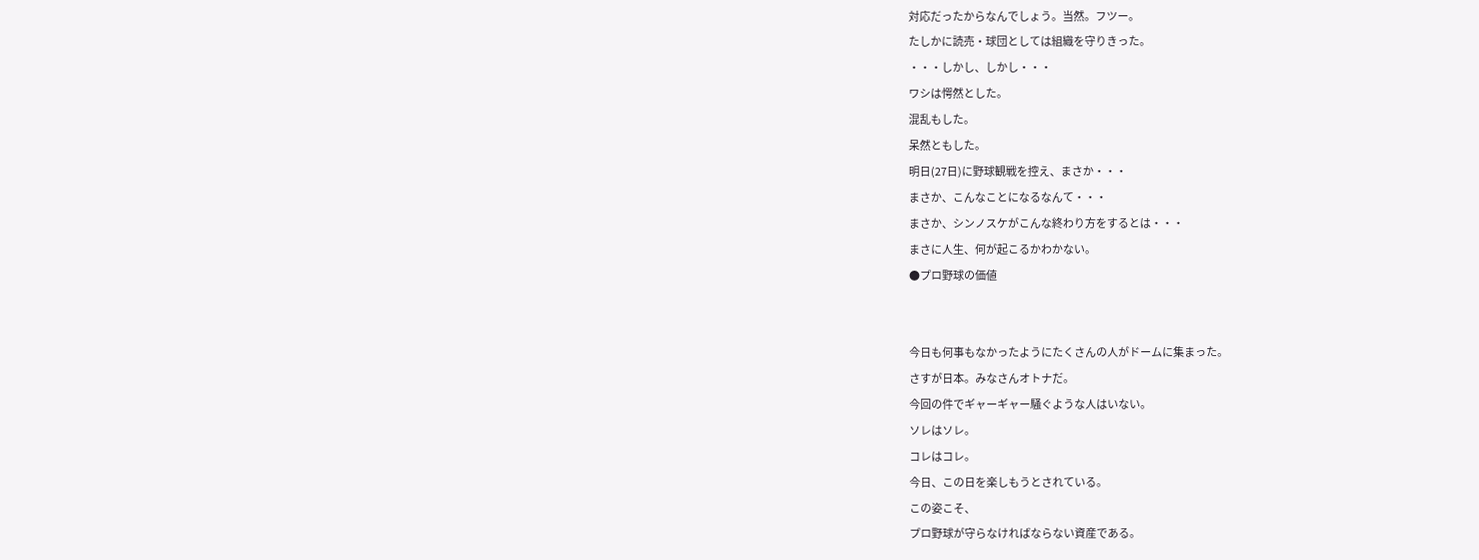対応だったからなんでしょう。当然。フツー。
たしかに読売・球団としては組織を守りきった。
・・・しかし、しかし・・・
ワシは愕然とした。
混乱もした。
呆然ともした。
明日(27日)に野球観戦を控え、まさか・・・
まさか、こんなことになるなんて・・・
まさか、シンノスケがこんな終わり方をするとは・・・
まさに人生、何が起こるかわかない。
●プロ野球の価値


今日も何事もなかったようにたくさんの人がドームに集まった。
さすが日本。みなさんオトナだ。
今回の件でギャーギャー騒ぐような人はいない。
ソレはソレ。
コレはコレ。
今日、この日を楽しもうとされている。
この姿こそ、
プロ野球が守らなければならない資産である。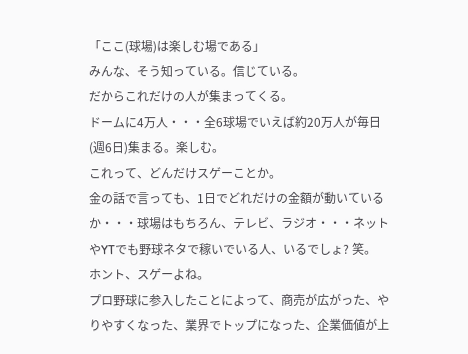「ここ(球場)は楽しむ場である」
みんな、そう知っている。信じている。
だからこれだけの人が集まってくる。
ドームに4万人・・・全6球場でいえば約20万人が毎日(週6日)集まる。楽しむ。
これって、どんだけスゲーことか。
金の話で言っても、1日でどれだけの金額が動いているか・・・球場はもちろん、テレビ、ラジオ・・・ネットやYTでも野球ネタで稼いでいる人、いるでしょ? 笑。
ホント、スゲーよね。
プロ野球に参入したことによって、商売が広がった、やりやすくなった、業界でトップになった、企業価値が上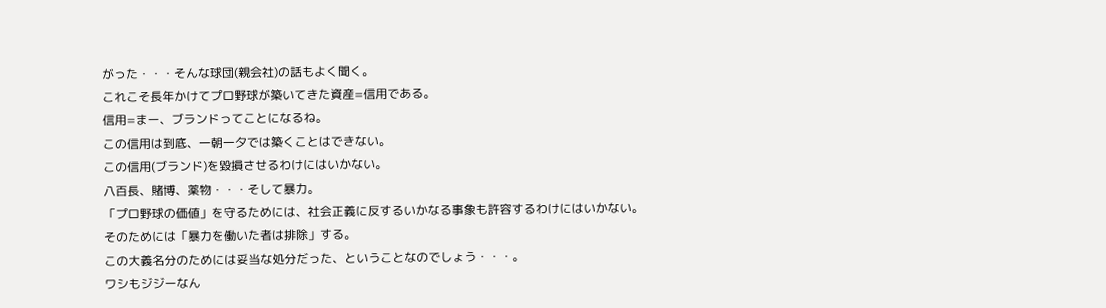がった・・・そんな球団(親会社)の話もよく聞く。
これこそ長年かけてプロ野球が築いてきた資産=信用である。
信用=まー、ブランドってことになるね。
この信用は到底、一朝一夕では築くことはできない。
この信用(ブランド)を毀損させるわけにはいかない。
八百長、賭博、薬物・・・そして暴力。
「プロ野球の価値」を守るためには、社会正義に反するいかなる事象も許容するわけにはいかない。
そのためには「暴力を働いた者は排除」する。
この大義名分のためには妥当な処分だった、ということなのでしょう・・・。
ワシもジジーなん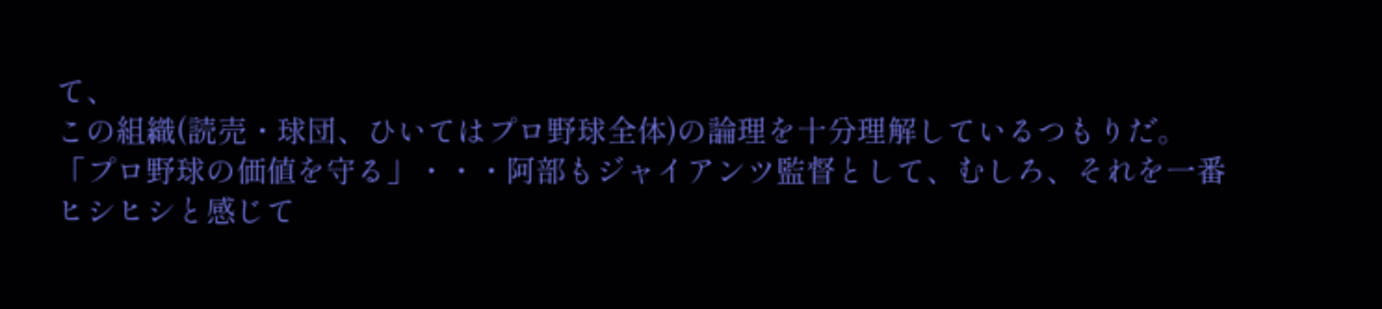て、
この組織(読売・球団、ひいてはプロ野球全体)の論理を十分理解しているつもりだ。
「プロ野球の価値を守る」・・・阿部もジャイアンツ監督として、むしろ、それを一番ヒシヒシと感じて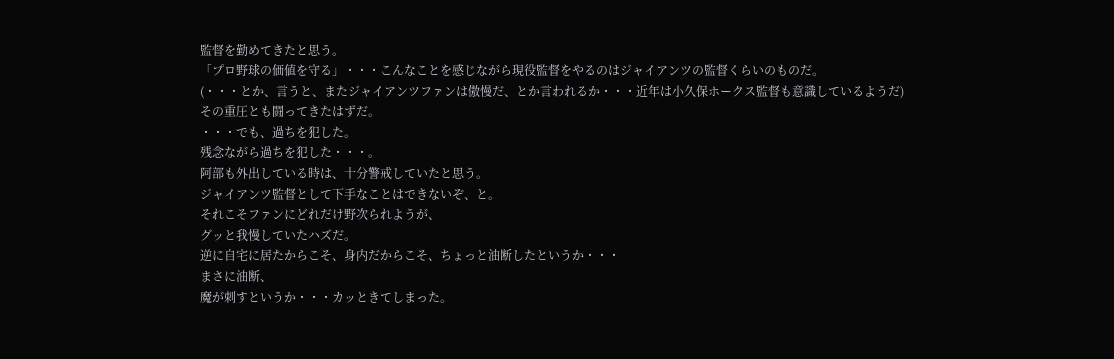監督を勤めてきたと思う。
「プロ野球の価値を守る」・・・こんなことを感じながら現役監督をやるのはジャイアンツの監督くらいのものだ。
(・・・とか、言うと、またジャイアンツファンは傲慢だ、とか言われるか・・・近年は小久保ホークス監督も意識しているようだ)
その重圧とも闘ってきたはずだ。
・・・でも、過ちを犯した。
残念ながら過ちを犯した・・・。
阿部も外出している時は、十分警戒していたと思う。
ジャイアンツ監督として下手なことはできないぞ、と。
それこそファンにどれだけ野次られようが、
グッと我慢していたハズだ。
逆に自宅に居たからこそ、身内だからこそ、ちょっと油断したというか・・・
まさに油断、
魔が刺すというか・・・カッときてしまった。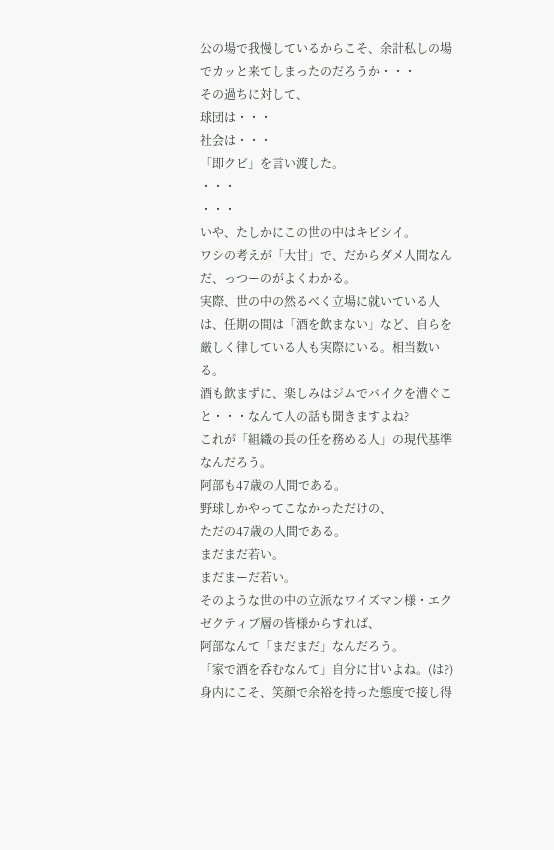公の場で我慢しているからこそ、余計私しの場でカッと来てしまったのだろうか・・・
その過ちに対して、
球団は・・・
社会は・・・
「即クビ」を言い渡した。
・・・
・・・
いや、たしかにこの世の中はキビシイ。
ワシの考えが「大甘」で、だからダメ人間なんだ、っつーのがよくわかる。
実際、世の中の然るべく立場に就いている人は、任期の間は「酒を飲まない」など、自らを厳しく律している人も実際にいる。相当数いる。
酒も飲まずに、楽しみはジムでバイクを漕ぐこと・・・なんて人の話も聞きますよね?
これが「組織の長の任を務める人」の現代基準なんだろう。
阿部も47歳の人間である。
野球しかやってこなかっただけの、
ただの47歳の人間である。
まだまだ若い。
まだまーだ若い。
そのような世の中の立派なワイズマン様・エクゼクティブ層の皆様からすれば、
阿部なんて「まだまだ」なんだろう。
「家で酒を呑むなんて」自分に甘いよね。(は?)
身内にこそ、笑顔で余裕を持った態度で接し得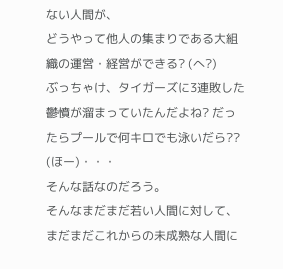ない人間が、
どうやって他人の集まりである大組織の運営・経営ができる? (へ?)
ぶっちゃけ、タイガーズに3連敗した鬱憤が溜まっていたんだよね? だったらプールで何キロでも泳いだら?? (ほー)・・・
そんな話なのだろう。
そんなまだまだ若い人間に対して、
まだまだこれからの未成熟な人間に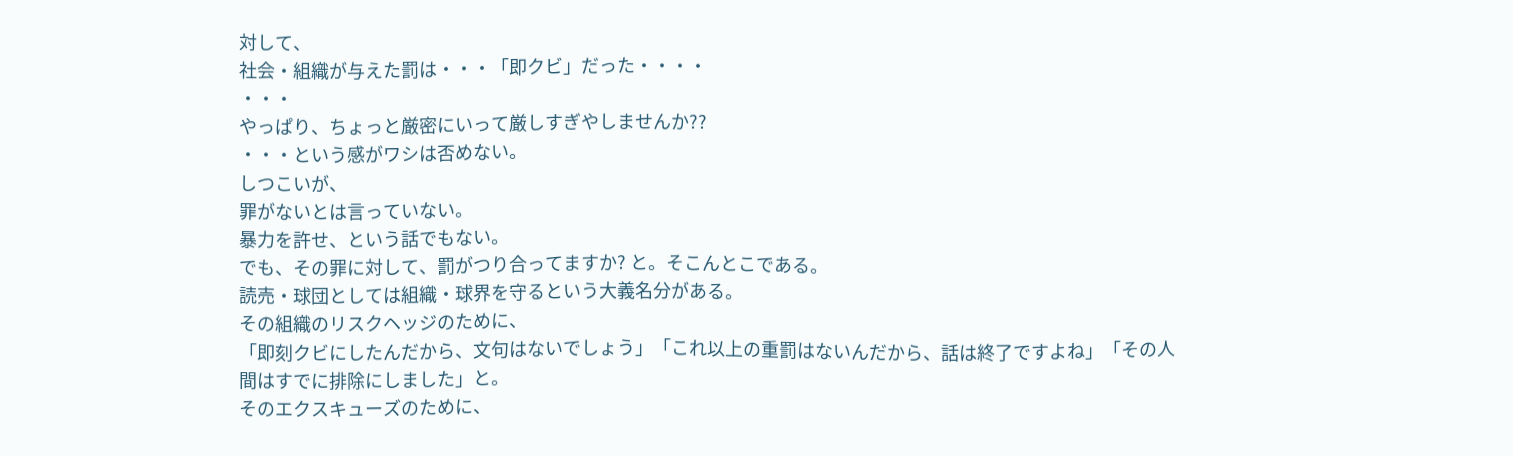対して、
社会・組織が与えた罰は・・・「即クビ」だった・・・・
・・・
やっぱり、ちょっと厳密にいって厳しすぎやしませんか??
・・・という感がワシは否めない。
しつこいが、
罪がないとは言っていない。
暴力を許せ、という話でもない。
でも、その罪に対して、罰がつり合ってますか? と。そこんとこである。
読売・球団としては組織・球界を守るという大義名分がある。
その組織のリスクヘッジのために、
「即刻クビにしたんだから、文句はないでしょう」「これ以上の重罰はないんだから、話は終了ですよね」「その人間はすでに排除にしました」と。
そのエクスキューズのために、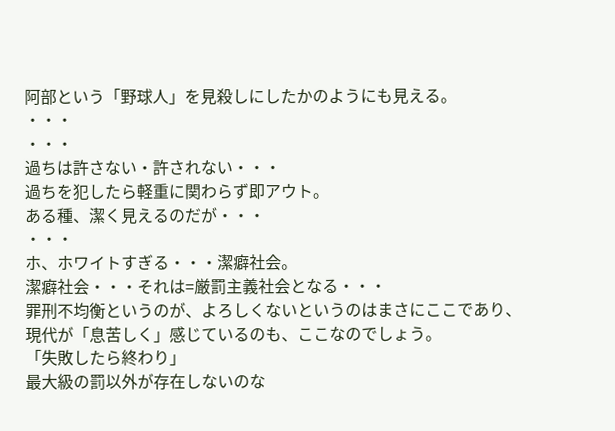阿部という「野球人」を見殺しにしたかのようにも見える。
・・・
・・・
過ちは許さない・許されない・・・
過ちを犯したら軽重に関わらず即アウト。
ある種、潔く見えるのだが・・・
・・・
ホ、ホワイトすぎる・・・潔癖社会。
潔癖社会・・・それは=厳罰主義社会となる・・・
罪刑不均衡というのが、よろしくないというのはまさにここであり、
現代が「息苦しく」感じているのも、ここなのでしょう。
「失敗したら終わり」
最大級の罰以外が存在しないのな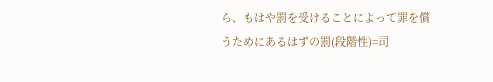ら、もはや罰を受けることによって罪を償うためにあるはずの罰(段階性)=司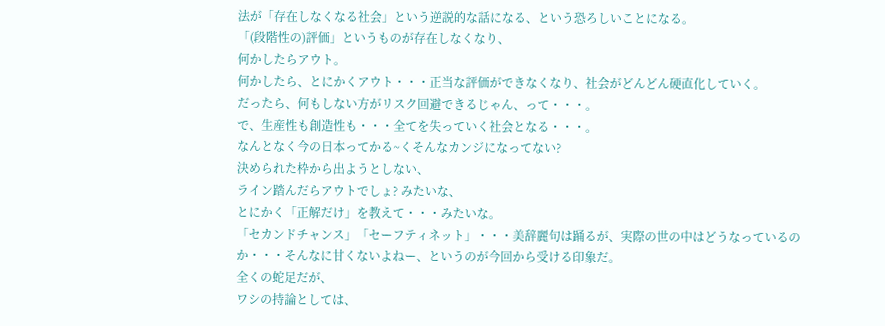法が「存在しなくなる社会」という逆説的な話になる、という恐ろしいことになる。
「(段階性の)評価」というものが存在しなくなり、
何かしたらアウト。
何かしたら、とにかくアウト・・・正当な評価ができなくなり、社会がどんどん硬直化していく。
だったら、何もしない方がリスク回避できるじゃん、って・・・。
で、生産性も創造性も・・・全てを失っていく社会となる・・・。
なんとなく今の日本ってかる~くそんなカンジになってない?
決められた枠から出ようとしない、
ライン踏んだらアウトでしょ? みたいな、
とにかく「正解だけ」を教えて・・・みたいな。
「セカンドチャンス」「セーフティネット」・・・美辞麗句は踊るが、実際の世の中はどうなっているのか・・・そんなに甘くないよねー、というのが今回から受ける印象だ。
全くの蛇足だが、
ワシの持論としては、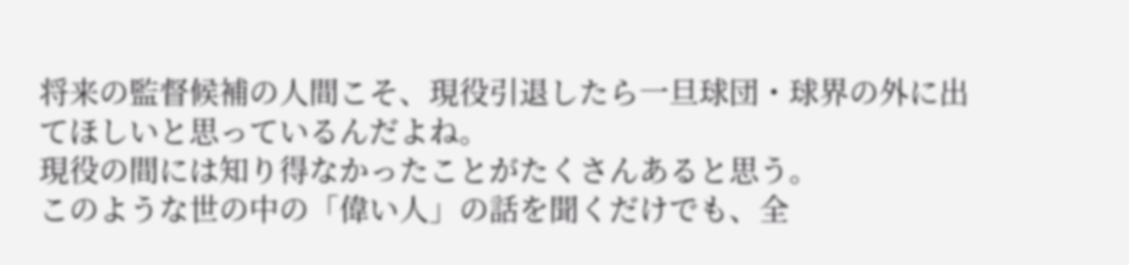将来の監督候補の人間こそ、現役引退したら一旦球団・球界の外に出てほしいと思っているんだよね。
現役の間には知り得なかったことがたくさんあると思う。
このような世の中の「偉い人」の話を聞くだけでも、全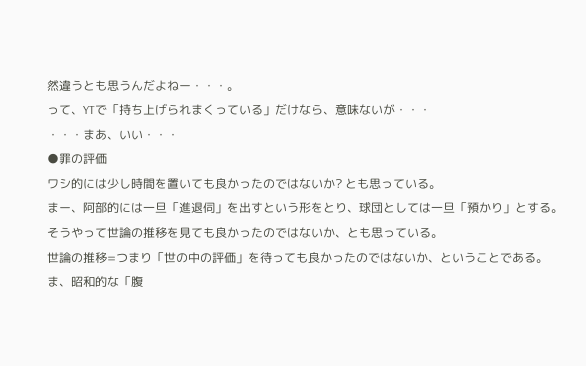然違うとも思うんだよねー・・・。
って、YTで「持ち上げられまくっている」だけなら、意味ないが・・・
・・・まあ、いい・・・
●罪の評価
ワシ的には少し時間を置いても良かったのではないか? とも思っている。
まー、阿部的には一旦「進退伺」を出すという形をとり、球団としては一旦「預かり」とする。
そうやって世論の推移を見ても良かったのではないか、とも思っている。
世論の推移=つまり「世の中の評価」を待っても良かったのではないか、ということである。
ま、昭和的な「腹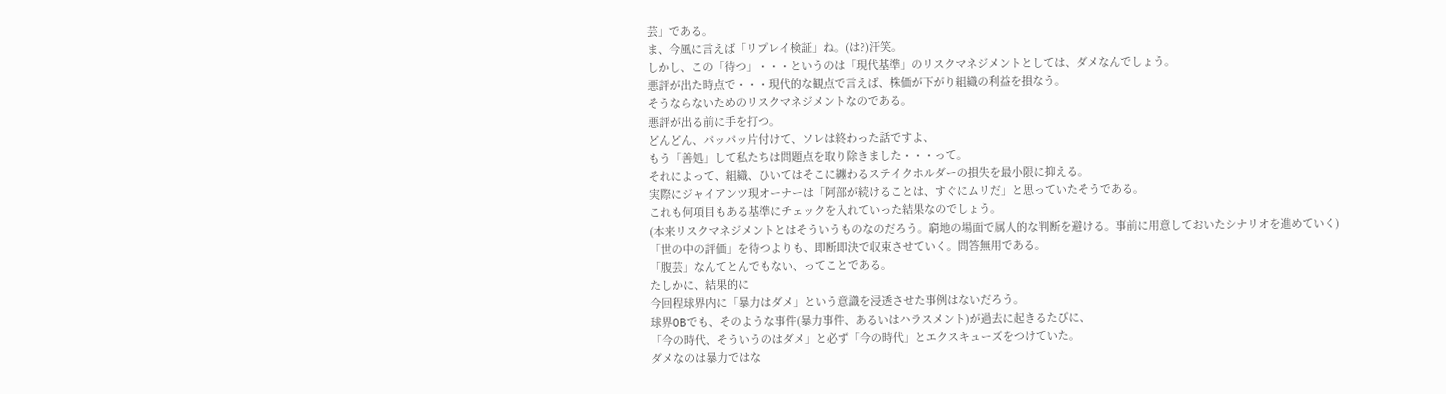芸」である。
ま、今風に言えば「リプレイ検証」ね。(は?)汗笑。
しかし、この「待つ」・・・というのは「現代基準」のリスクマネジメントとしては、ダメなんでしょう。
悪評が出た時点で・・・現代的な観点で言えば、株価が下がり組織の利益を損なう。
そうならないためのリスクマネジメントなのである。
悪評が出る前に手を打つ。
どんどん、パッパッ片付けて、ソレは終わった話ですよ、
もう「善処」して私たちは問題点を取り除きました・・・って。
それによって、組織、ひいてはそこに纏わるステイクホルダーの損失を最小限に抑える。
実際にジャイアンツ現オーナーは「阿部が続けることは、すぐにムリだ」と思っていたそうである。
これも何項目もある基準にチェックを入れていった結果なのでしょう。
(本来リスクマネジメントとはそういうものなのだろう。窮地の場面で属人的な判断を避ける。事前に用意しておいたシナリオを進めていく)
「世の中の評価」を待つよりも、即断即決で収束させていく。問答無用である。
「腹芸」なんてとんでもない、ってことである。
たしかに、結果的に
今回程球界内に「暴力はダメ」という意識を浸透させた事例はないだろう。
球界OBでも、そのような事件(暴力事件、あるいはハラスメント)が過去に起きるたびに、
「今の時代、そういうのはダメ」と必ず「今の時代」とエクスキューズをつけていた。
ダメなのは暴力ではな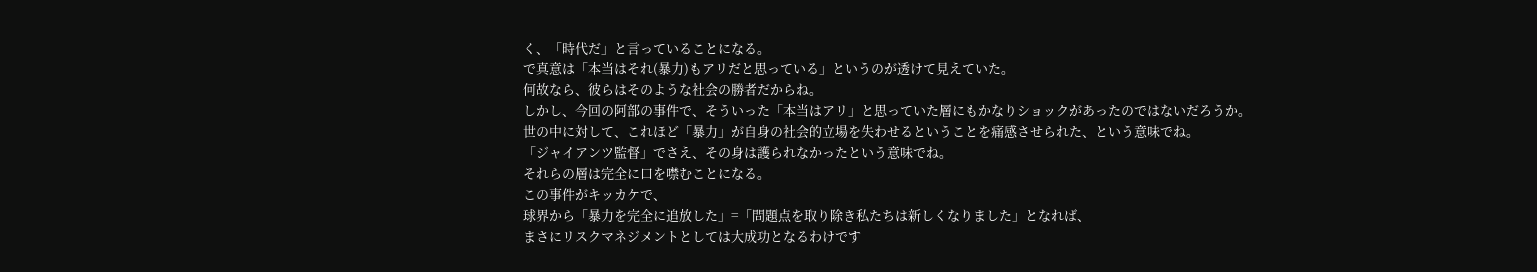く、「時代だ」と言っていることになる。
で真意は「本当はそれ(暴力)もアリだと思っている」というのが透けて見えていた。
何故なら、彼らはそのような社会の勝者だからね。
しかし、今回の阿部の事件で、そういった「本当はアリ」と思っていた層にもかなりショックがあったのではないだろうか。
世の中に対して、これほど「暴力」が自身の社会的立場を失わせるということを痛感させられた、という意味でね。
「ジャイアンツ監督」でさえ、その身は護られなかったという意味でね。
それらの層は完全に口を噤むことになる。
この事件がキッカケで、
球界から「暴力を完全に追放した」=「問題点を取り除き私たちは新しくなりました」となれば、
まさにリスクマネジメントとしては大成功となるわけです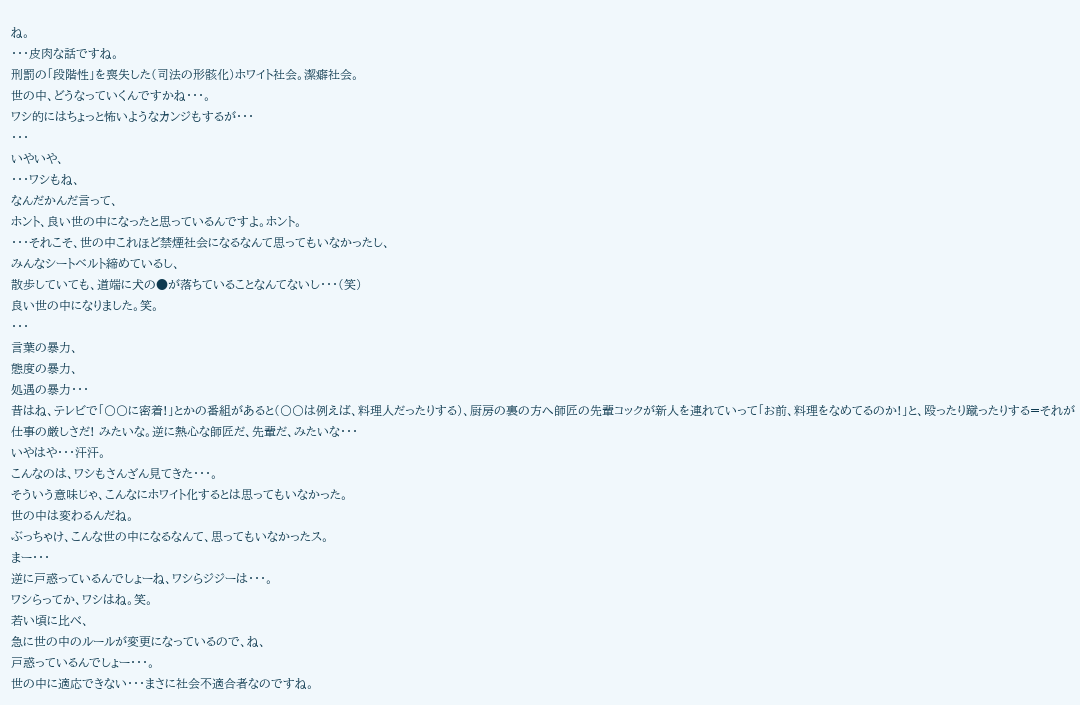ね。
・・・皮肉な話ですね。
刑罰の「段階性」を喪失した(司法の形骸化)ホワイト社会。潔癖社会。
世の中、どうなっていくんですかね・・・。
ワシ的にはちょっと怖いようなカンジもするが・・・
・・・
いやいや、
・・・ワシもね、
なんだかんだ言って、
ホント、良い世の中になったと思っているんですよ。ホント。
・・・それこそ、世の中これほど禁煙社会になるなんて思ってもいなかったし、
みんなシートベルト締めているし、
散歩していても、道端に犬の●が落ちていることなんてないし・・・(笑)
良い世の中になりました。笑。
・・・
言葉の暴力、
態度の暴力、
処遇の暴力・・・
昔はね、テレビで「〇〇に密着!」とかの番組があると(〇〇は例えば、料理人だったりする)、厨房の裏の方へ師匠の先輩コックが新人を連れていって「お前、料理をなめてるのか!」と、殴ったり蹴ったりする=それが仕事の厳しさだ! みたいな。逆に熱心な師匠だ、先輩だ、みたいな・・・
いやはや・・・汗汗。
こんなのは、ワシもさんざん見てきた・・・。
そういう意味じゃ、こんなにホワイト化するとは思ってもいなかった。
世の中は変わるんだね。
ぶっちゃけ、こんな世の中になるなんて、思ってもいなかったス。
まー・・・
逆に戸惑っているんでしょーね、ワシらジジーは・・・。
ワシらってか、ワシはね。笑。
若い頃に比べ、
急に世の中のルールが変更になっているので、ね、
戸惑っているんでしょー・・・。
世の中に適応できない・・・まさに社会不適合者なのですね。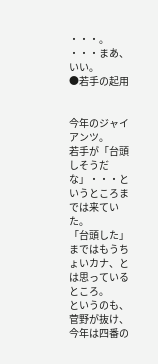・・・。
・・・まあ、いい。
●若手の起用


今年のジャイアンツ。
若手が「台頭しそうだな」・・・というところまでは来ていた。
「台頭した」まではもうちょいカナ、とは思っているところ。
というのも、
菅野が抜け、今年は四番の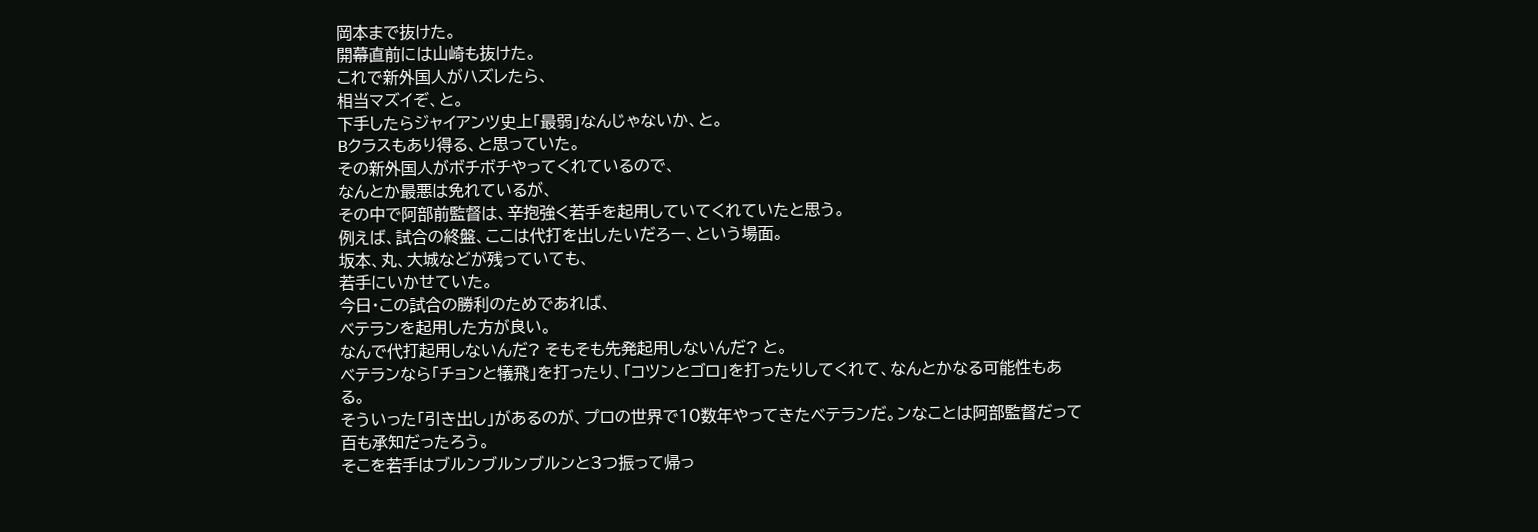岡本まで抜けた。
開幕直前には山崎も抜けた。
これで新外国人がハズレたら、
相当マズイぞ、と。
下手したらジャイアンツ史上「最弱」なんじゃないか、と。
Bクラスもあり得る、と思っていた。
その新外国人がボチボチやってくれているので、
なんとか最悪は免れているが、
その中で阿部前監督は、辛抱強く若手を起用していてくれていたと思う。
例えば、試合の終盤、ここは代打を出したいだろー、という場面。
坂本、丸、大城などが残っていても、
若手にいかせていた。
今日・この試合の勝利のためであれば、
ベテランを起用した方が良い。
なんで代打起用しないんだ? そもそも先発起用しないんだ? と。
ベテランなら「チョンと犠飛」を打ったり、「コツンとゴロ」を打ったりしてくれて、なんとかなる可能性もある。
そういった「引き出し」があるのが、プロの世界で10数年やってきたベテランだ。ンなことは阿部監督だって百も承知だったろう。
そこを若手はブルンブルンブルンと3つ振って帰っ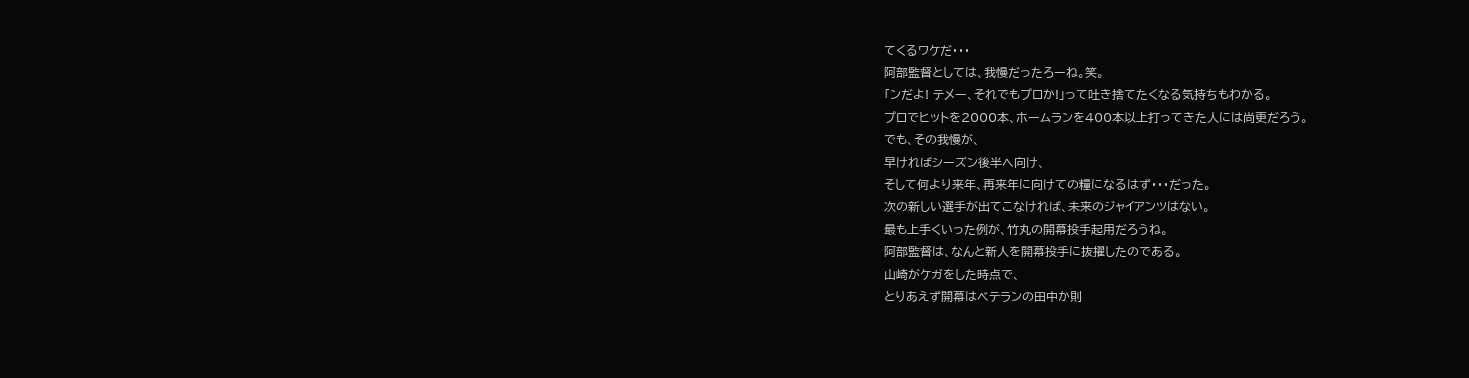てくるワケだ・・・
阿部監督としては、我慢だったろーね。笑。
「ンだよ! テメー、それでもプロか!」って吐き捨てたくなる気持ちもわかる。
プロでヒットを2000本、ホームランを400本以上打ってきた人には尚更だろう。
でも、その我慢が、
早ければシーズン後半へ向け、
そして何より来年、再来年に向けての糧になるはず・・・だった。
次の新しい選手が出てこなければ、未来のジャイアンツはない。
最も上手くいった例が、竹丸の開幕投手起用だろうね。
阿部監督は、なんと新人を開幕投手に抜擢したのである。
山崎がケガをした時点で、
とりあえず開幕はベテランの田中か則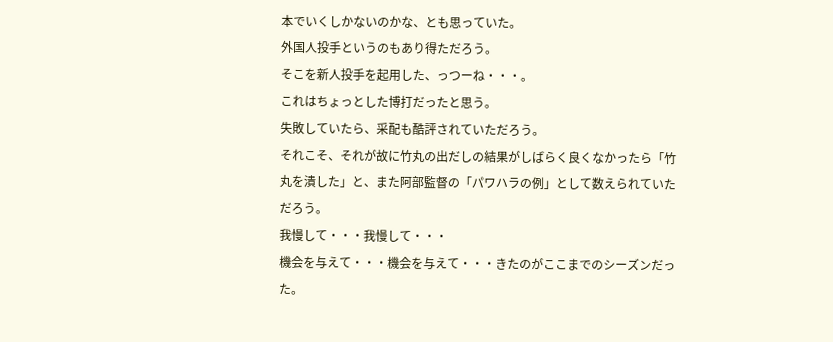本でいくしかないのかな、とも思っていた。
外国人投手というのもあり得ただろう。
そこを新人投手を起用した、っつーね・・・。
これはちょっとした博打だったと思う。
失敗していたら、采配も酷評されていただろう。
それこそ、それが故に竹丸の出だしの結果がしばらく良くなかったら「竹丸を潰した」と、また阿部監督の「パワハラの例」として数えられていただろう。
我慢して・・・我慢して・・・
機会を与えて・・・機会を与えて・・・きたのがここまでのシーズンだった。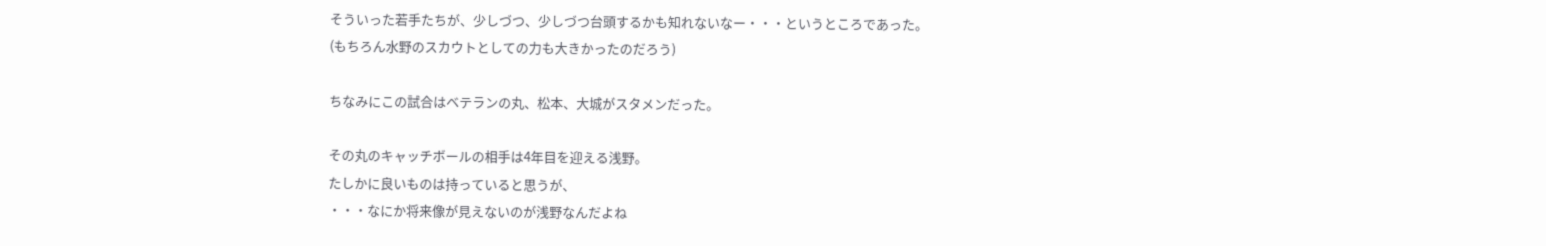そういった若手たちが、少しづつ、少しづつ台頭するかも知れないなー・・・というところであった。
(もちろん水野のスカウトとしての力も大きかったのだろう)

ちなみにこの試合はベテランの丸、松本、大城がスタメンだった。

その丸のキャッチボールの相手は4年目を迎える浅野。
たしかに良いものは持っていると思うが、
・・・なにか将来像が見えないのが浅野なんだよね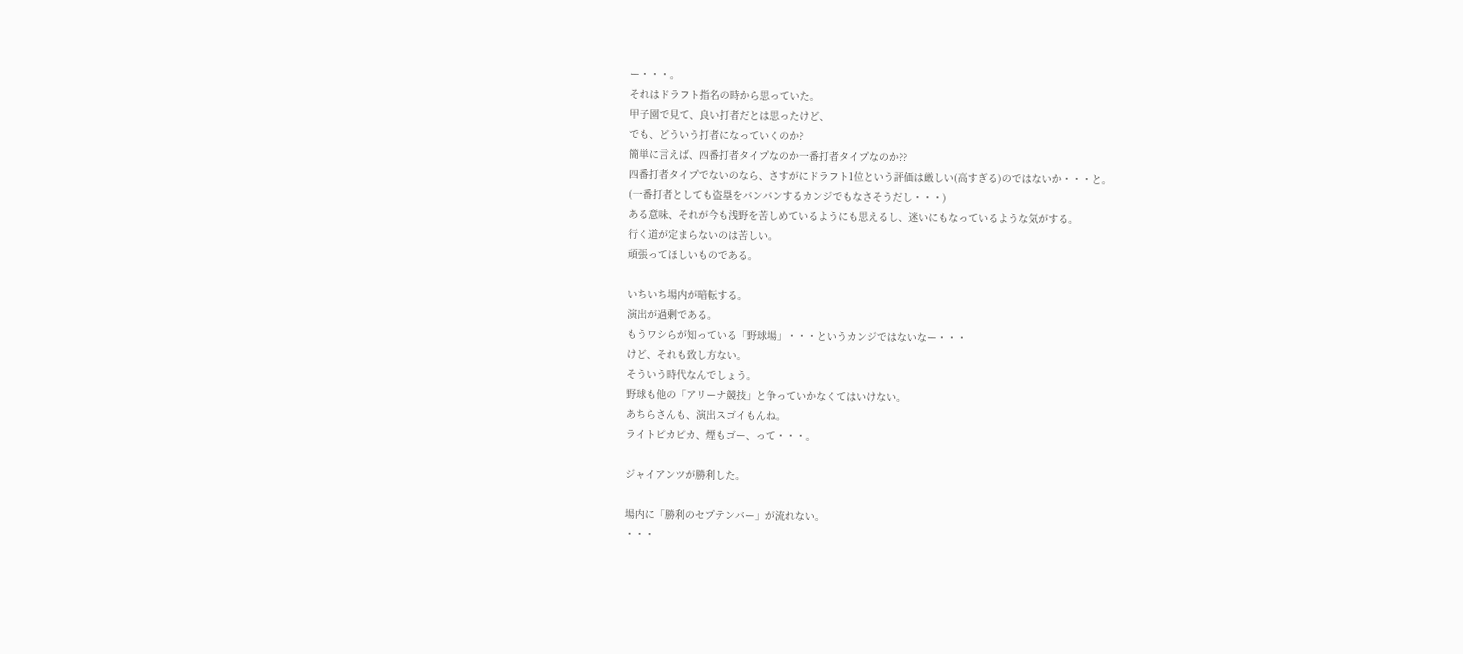ー・・・。
それはドラフト指名の時から思っていた。
甲子園で見て、良い打者だとは思ったけど、
でも、どういう打者になっていくのか?
簡単に言えば、四番打者タイプなのか一番打者タイプなのか??
四番打者タイプでないのなら、さすがにドラフト1位という評価は厳しい(高すぎる)のではないか・・・と。
(一番打者としても盗塁をバンバンするカンジでもなさそうだし・・・)
ある意味、それが今も浅野を苦しめているようにも思えるし、迷いにもなっているような気がする。
行く道が定まらないのは苦しい。
頑張ってほしいものである。

いちいち場内が暗転する。
演出が過剰である。
もうワシらが知っている「野球場」・・・というカンジではないなー・・・
けど、それも致し方ない。
そういう時代なんでしょう。
野球も他の「アリーナ競技」と争っていかなくてはいけない。
あちらさんも、演出スゴイもんね。
ライトピカピカ、煙もゴー、って・・・。

ジャイアンツが勝利した。

場内に「勝利のセプテンバー」が流れない。
・・・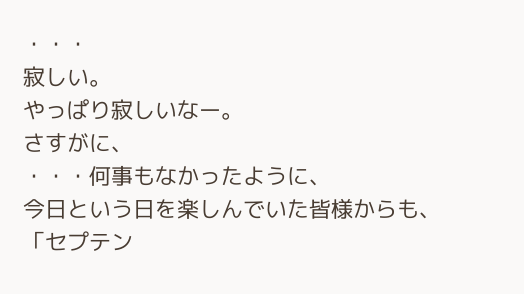・・・
寂しい。
やっぱり寂しいなー。
さすがに、
・・・何事もなかったように、
今日という日を楽しんでいた皆様からも、
「セプテン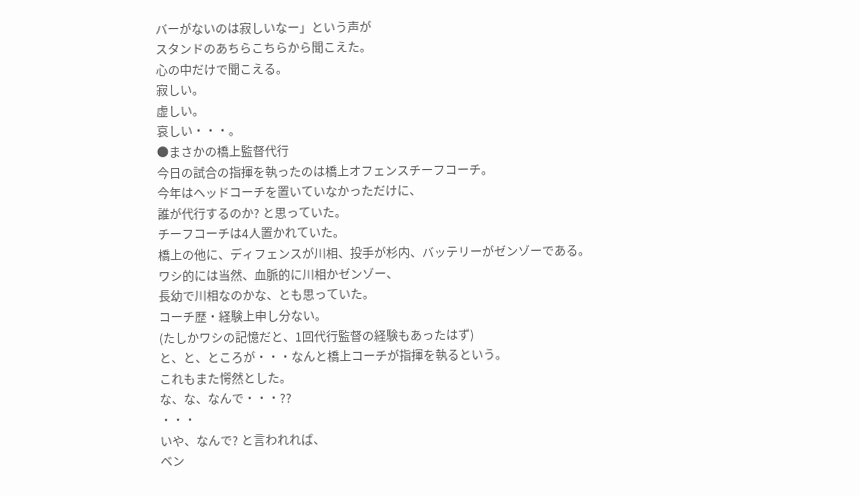バーがないのは寂しいなー」という声が
スタンドのあちらこちらから聞こえた。
心の中だけで聞こえる。
寂しい。
虚しい。
哀しい・・・。
●まさかの橋上監督代行
今日の試合の指揮を執ったのは橋上オフェンスチーフコーチ。
今年はヘッドコーチを置いていなかっただけに、
誰が代行するのか? と思っていた。
チーフコーチは4人置かれていた。
橋上の他に、ディフェンスが川相、投手が杉内、バッテリーがゼンゾーである。
ワシ的には当然、血脈的に川相かゼンゾー、
長幼で川相なのかな、とも思っていた。
コーチ歴・経験上申し分ない。
(たしかワシの記憶だと、1回代行監督の経験もあったはず)
と、と、ところが・・・なんと橋上コーチが指揮を執るという。
これもまた愕然とした。
な、な、なんで・・・??
・・・
いや、なんで? と言われれば、
ベン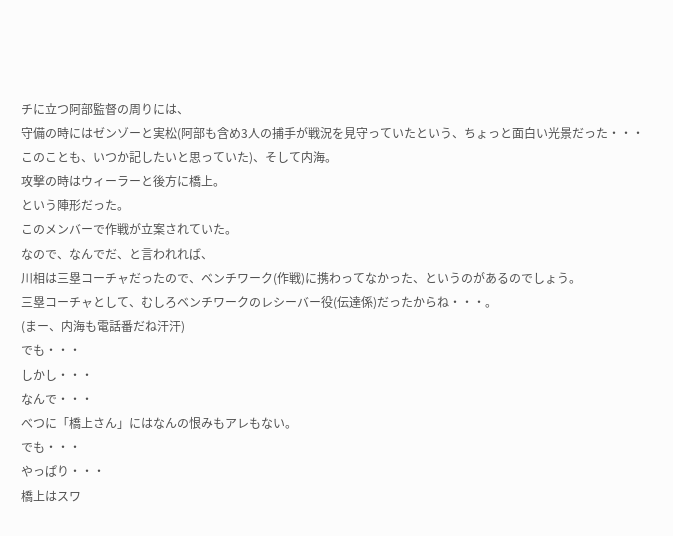チに立つ阿部監督の周りには、
守備の時にはゼンゾーと実松(阿部も含め3人の捕手が戦況を見守っていたという、ちょっと面白い光景だった・・・このことも、いつか記したいと思っていた)、そして内海。
攻撃の時はウィーラーと後方に橋上。
という陣形だった。
このメンバーで作戦が立案されていた。
なので、なんでだ、と言われれば、
川相は三塁コーチャだったので、ベンチワーク(作戦)に携わってなかった、というのがあるのでしょう。
三塁コーチャとして、むしろベンチワークのレシーバー役(伝達係)だったからね・・・。
(まー、内海も電話番だね汗汗)
でも・・・
しかし・・・
なんで・・・
べつに「橋上さん」にはなんの恨みもアレもない。
でも・・・
やっぱり・・・
橋上はスワ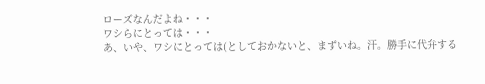ローズなんだよね・・・
ワシらにとっては・・・
あ、いや、ワシにとっては(としておかないと、まずいね。汗。勝手に代弁する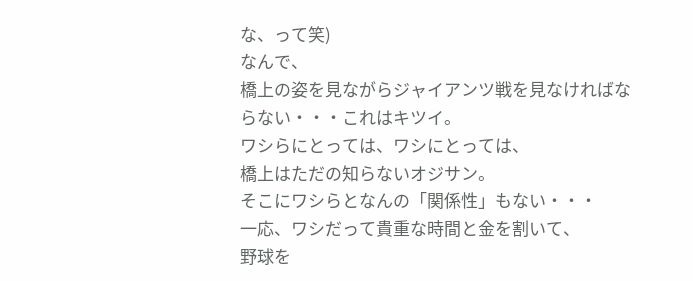な、って笑)
なんで、
橋上の姿を見ながらジャイアンツ戦を見なければならない・・・これはキツイ。
ワシらにとっては、ワシにとっては、
橋上はただの知らないオジサン。
そこにワシらとなんの「関係性」もない・・・
一応、ワシだって貴重な時間と金を割いて、
野球を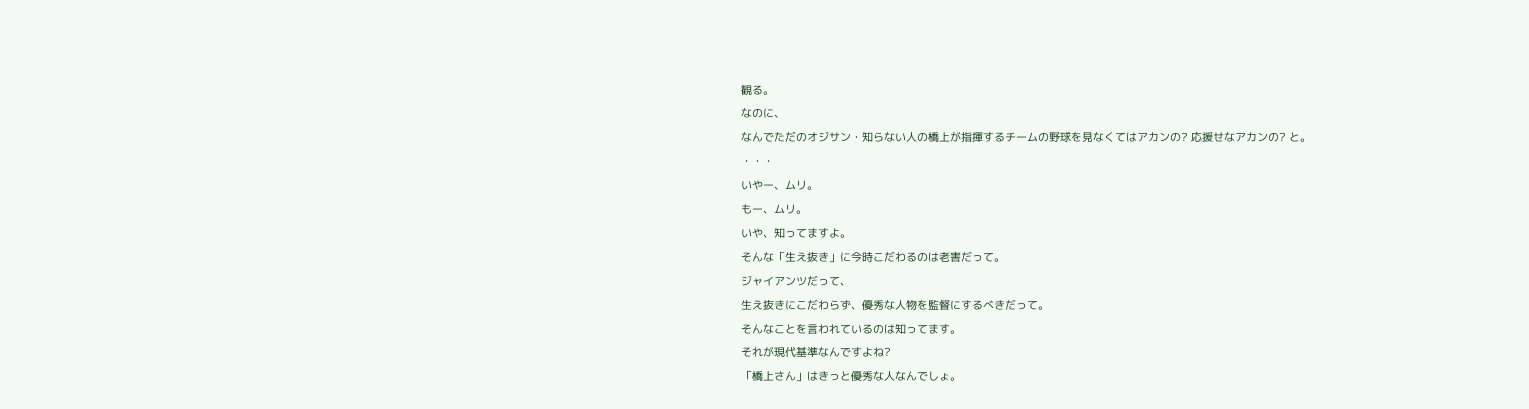観る。
なのに、
なんでただのオジサン・知らない人の橋上が指揮するチームの野球を見なくてはアカンの? 応援せなアカンの? と。
・・・
いやー、ムリ。
もー、ムリ。
いや、知ってますよ。
そんな「生え抜き」に今時こだわるのは老害だって。
ジャイアンツだって、
生え抜きにこだわらず、優秀な人物を監督にするべきだって。
そんなことを言われているのは知ってます。
それが現代基準なんですよね?
「橋上さん」はきっと優秀な人なんでしょ。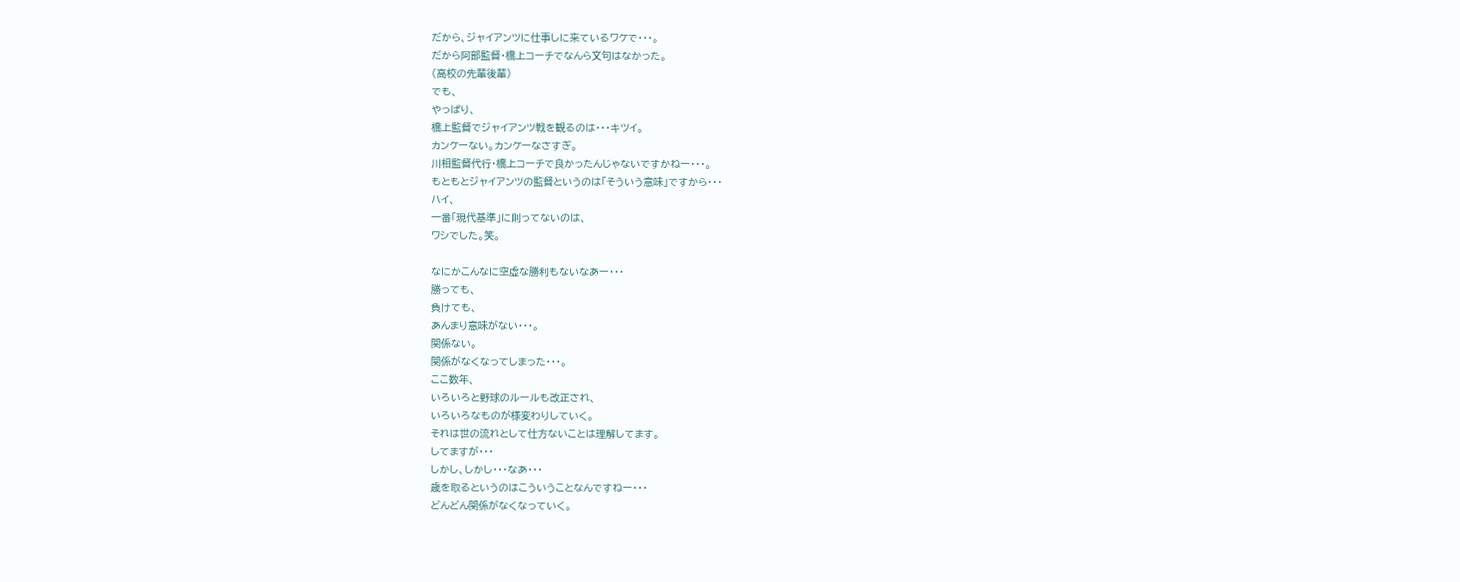だから、ジャイアンツに仕事しに来ているワケで・・・。
だから阿部監督・橋上コーチでなんら文句はなかった。
(高校の先輩後輩)
でも、
やっぱり、
橋上監督でジャイアンツ戦を観るのは・・・キツイ。
カンケーない。カンケーなさすぎ。
川相監督代行・橋上コーチで良かったんじゃないですかねー・・・。
もともとジャイアンツの監督というのは「そういう意味」ですから・・・
ハイ、
一番「現代基準」に則ってないのは、
ワシでした。笑。

なにかこんなに空虚な勝利もないなあー・・・
勝っても、
負けても、
あんまり意味がない・・・。
関係ない。
関係がなくなってしまった・・・。
ここ数年、
いろいろと野球のルールも改正され、
いろいろなものが様変わりしていく。
それは世の流れとして仕方ないことは理解してます。
してますが・・・
しかし、しかし・・・なあ・・・
歳を取るというのはこういうことなんですねー・・・
どんどん関係がなくなっていく。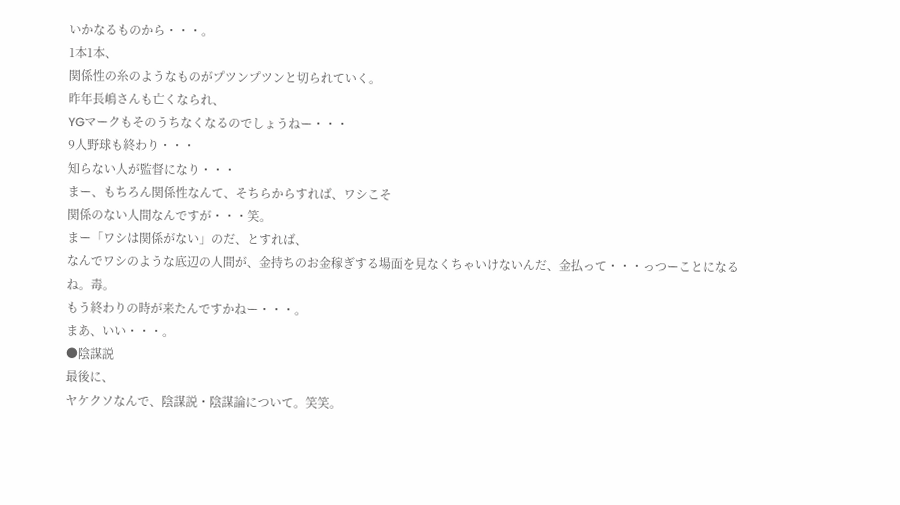いかなるものから・・・。
1本1本、
関係性の糸のようなものがプツンプツンと切られていく。
昨年長嶋さんも亡くなられ、
YGマークもそのうちなくなるのでしょうねー・・・
9人野球も終わり・・・
知らない人が監督になり・・・
まー、もちろん関係性なんて、そちらからすれば、ワシこそ
関係のない人間なんですが・・・笑。
まー「ワシは関係がない」のだ、とすれば、
なんでワシのような底辺の人間が、金持ちのお金稼ぎする場面を見なくちゃいけないんだ、金払って・・・っつーことになるね。毒。
もう終わりの時が来たんですかねー・・・。
まあ、いい・・・。
●陰謀説
最後に、
ヤケクソなんで、陰謀説・陰謀論について。笑笑。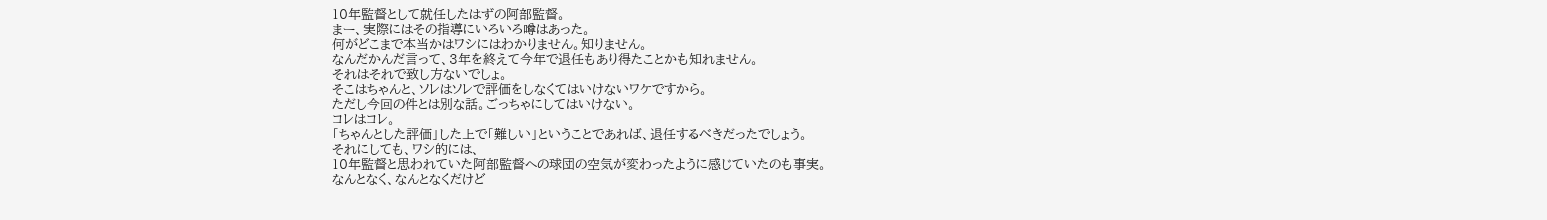10年監督として就任したはずの阿部監督。
まー、実際にはその指導にいろいろ噂はあった。
何がどこまで本当かはワシにはわかりません。知りません。
なんだかんだ言って、3年を終えて今年で退任もあり得たことかも知れません。
それはそれで致し方ないでしょ。
そこはちゃんと、ソレはソレで評価をしなくてはいけないワケですから。
ただし今回の件とは別な話。ごっちゃにしてはいけない。
コレはコレ。
「ちゃんとした評価」した上で「難しい」ということであれば、退任するべきだったでしょう。
それにしても、ワシ的には、
10年監督と思われていた阿部監督への球団の空気が変わったように感じていたのも事実。
なんとなく、なんとなくだけど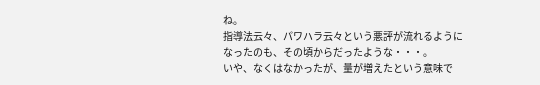ね。
指導法云々、パワハラ云々という悪評が流れるようになったのも、その頃からだったような・・・。
いや、なくはなかったが、量が増えたという意味で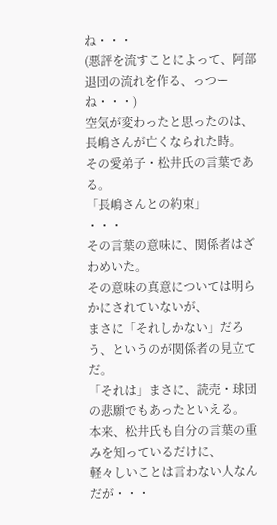ね・・・
(悪評を流すことによって、阿部退団の流れを作る、っつーね・・・)
空気が変わったと思ったのは、
長嶋さんが亡くなられた時。
その愛弟子・松井氏の言葉である。
「長嶋さんとの約束」
・・・
その言葉の意味に、関係者はざわめいた。
その意味の真意については明らかにされていないが、
まさに「それしかない」だろう、というのが関係者の見立てだ。
「それは」まさに、読売・球団の悲願でもあったといえる。
本来、松井氏も自分の言葉の重みを知っているだけに、
軽々しいことは言わない人なんだが・・・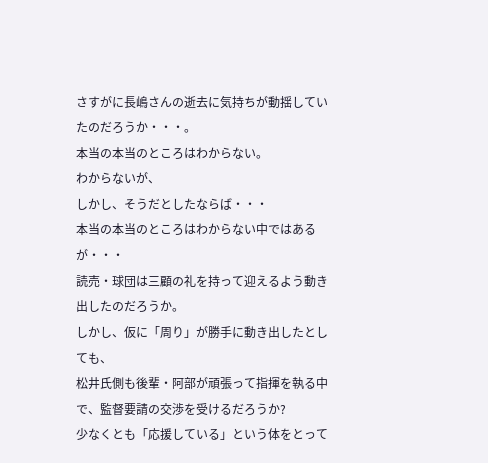さすがに長嶋さんの逝去に気持ちが動揺していたのだろうか・・・。
本当の本当のところはわからない。
わからないが、
しかし、そうだとしたならば・・・
本当の本当のところはわからない中ではあるが・・・
読売・球団は三顧の礼を持って迎えるよう動き出したのだろうか。
しかし、仮に「周り」が勝手に動き出したとしても、
松井氏側も後輩・阿部が頑張って指揮を執る中で、監督要請の交渉を受けるだろうか?
少なくとも「応援している」という体をとって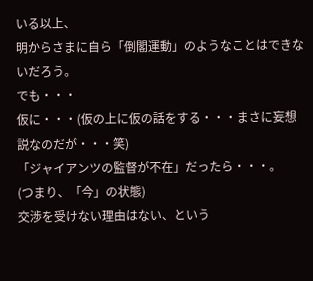いる以上、
明からさまに自ら「倒閣運動」のようなことはできないだろう。
でも・・・
仮に・・・(仮の上に仮の話をする・・・まさに妄想説なのだが・・・笑)
「ジャイアンツの監督が不在」だったら・・・。
(つまり、「今」の状態)
交渉を受けない理由はない、という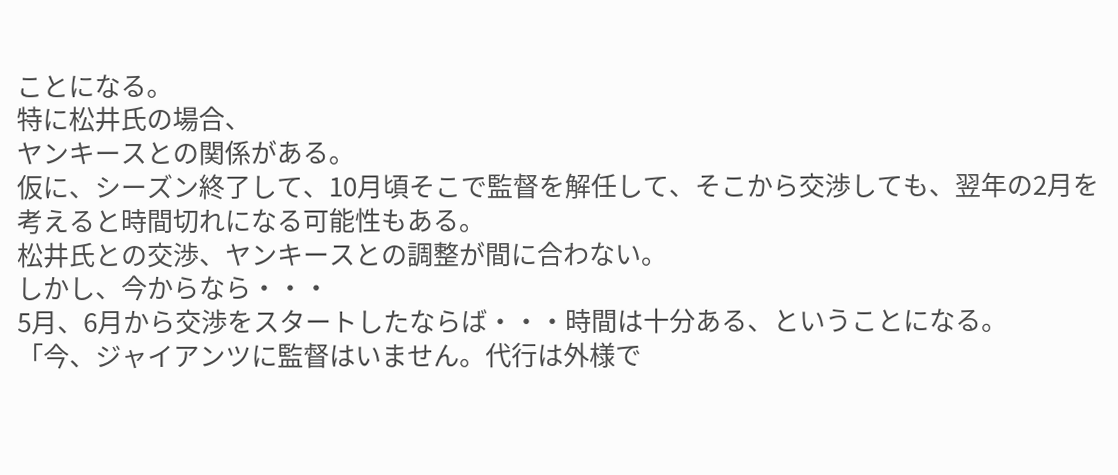ことになる。
特に松井氏の場合、
ヤンキースとの関係がある。
仮に、シーズン終了して、10月頃そこで監督を解任して、そこから交渉しても、翌年の2月を考えると時間切れになる可能性もある。
松井氏との交渉、ヤンキースとの調整が間に合わない。
しかし、今からなら・・・
5月、6月から交渉をスタートしたならば・・・時間は十分ある、ということになる。
「今、ジャイアンツに監督はいません。代行は外様で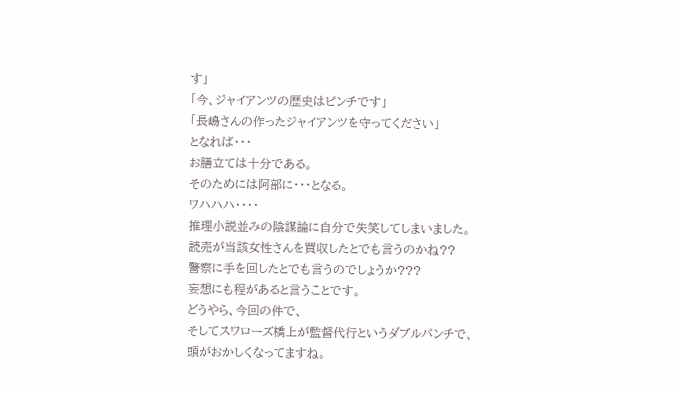す」
「今、ジャイアンツの歴史はピンチです」
「長嶋さんの作ったジャイアンツを守ってください」
となれば・・・
お膳立ては十分である。
そのためには阿部に・・・となる。
ワハハハ・・・・
推理小説並みの陰謀論に自分で失笑してしまいました。
読売が当該女性さんを買収したとでも言うのかね??
警察に手を回したとでも言うのでしょうか???
妄想にも程があると言うことです。
どうやら、今回の件で、
そしてスワローズ橋上が監督代行というダブルパンチで、
頭がおかしくなってますね。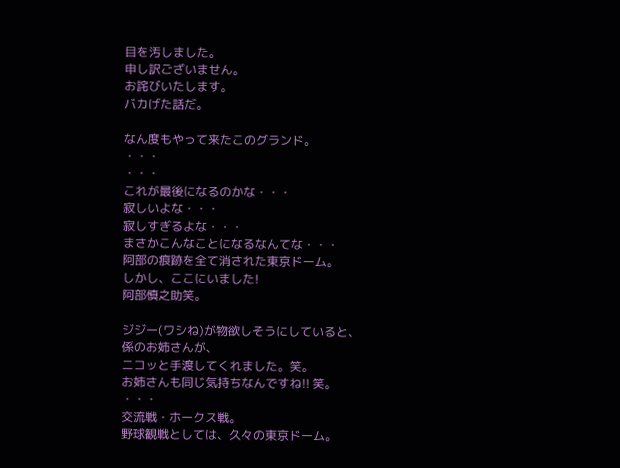目を汚しました。
申し訳ございません。
お詫びいたします。
バカげた話だ。

なん度もやって来たこのグランド。
・・・
・・・
これが最後になるのかな・・・
寂しいよな・・・
寂しすぎるよな・・・
まさかこんなことになるなんてな・・・
阿部の痕跡を全て消された東京ドーム。
しかし、ここにいました!
阿部慎之助笑。

ジジー(ワシね)が物欲しそうにしていると、
係のお姉さんが、
ニコッと手渡してくれました。笑。
お姉さんも同じ気持ちなんですね!! 笑。
・・・
交流戦・ホークス戦。
野球観戦としては、久々の東京ドーム。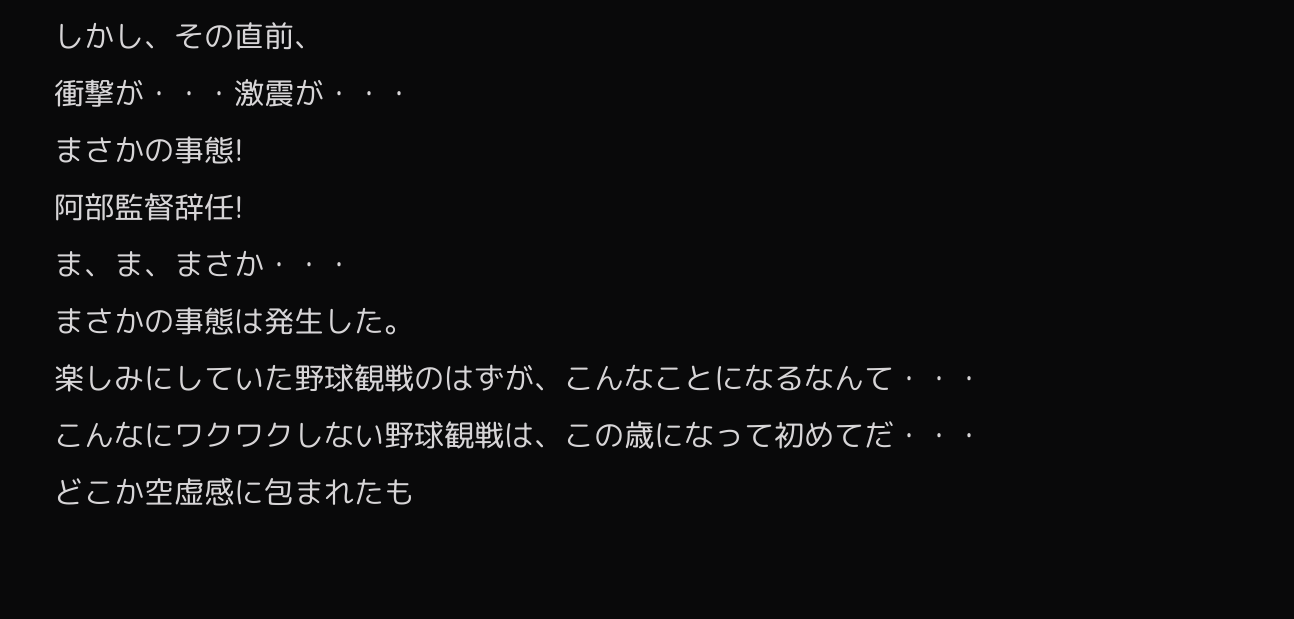しかし、その直前、
衝撃が・・・激震が・・・
まさかの事態!
阿部監督辞任!
ま、ま、まさか・・・
まさかの事態は発生した。
楽しみにしていた野球観戦のはずが、こんなことになるなんて・・・
こんなにワクワクしない野球観戦は、この歳になって初めてだ・・・
どこか空虚感に包まれたも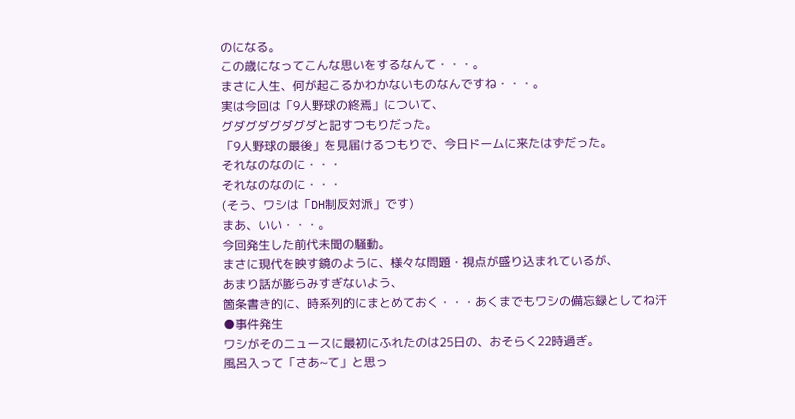のになる。
この歳になってこんな思いをするなんて・・・。
まさに人生、何が起こるかわかないものなんですね・・・。
実は今回は「9人野球の終焉」について、
グダグダグダグダと記すつもりだった。
「9人野球の最後」を見届けるつもりで、今日ドームに来たはずだった。
それなのなのに・・・
それなのなのに・・・
(そう、ワシは「DH制反対派」です)
まあ、いい・・・。
今回発生した前代未聞の騒動。
まさに現代を映す鏡のように、様々な問題・視点が盛り込まれているが、
あまり話が膨らみすぎないよう、
箇条書き的に、時系列的にまとめておく・・・あくまでもワシの備忘録としてね汗
●事件発生
ワシがそのニュースに最初にふれたのは25日の、おそらく22時過ぎ。
風呂入って「さあ~て」と思っ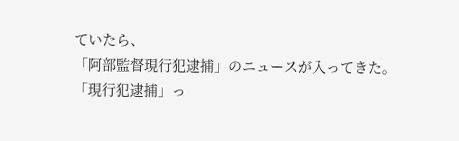ていたら、
「阿部監督現行犯逮捕」のニュースが入ってきた。
「現行犯逮捕」っ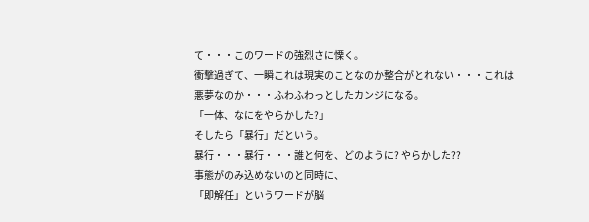て・・・このワードの強烈さに慄く。
衝撃過ぎて、一瞬これは現実のことなのか整合がとれない・・・これは悪夢なのか・・・ふわふわっとしたカンジになる。
「一体、なにをやらかした?」
そしたら「暴行」だという。
暴行・・・暴行・・・誰と何を、どのように? やらかした??
事態がのみ込めないのと同時に、
「即解任」というワードが脳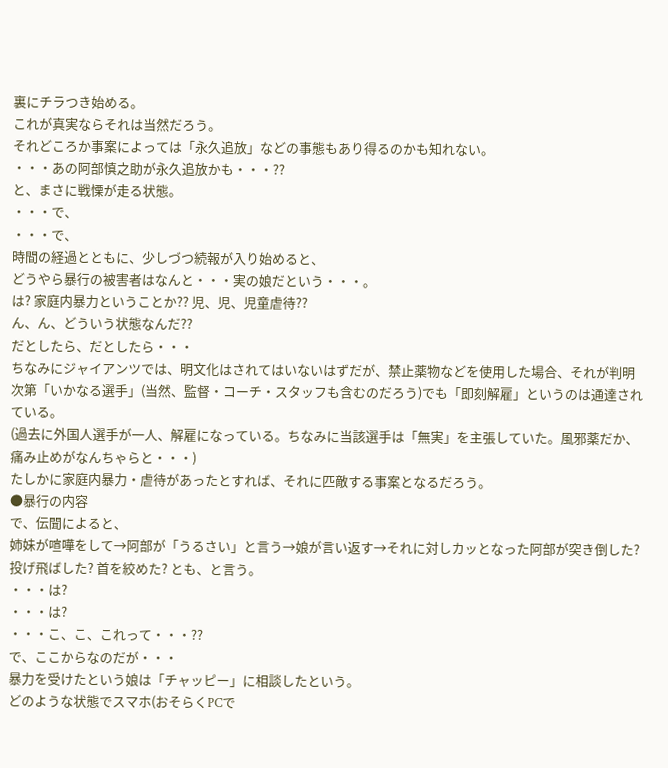裏にチラつき始める。
これが真実ならそれは当然だろう。
それどころか事案によっては「永久追放」などの事態もあり得るのかも知れない。
・・・あの阿部慎之助が永久追放かも・・・??
と、まさに戦慄が走る状態。
・・・で、
・・・で、
時間の経過とともに、少しづつ続報が入り始めると、
どうやら暴行の被害者はなんと・・・実の娘だという・・・。
は? 家庭内暴力ということか?? 児、児、児童虐待??
ん、ん、どういう状態なんだ??
だとしたら、だとしたら・・・
ちなみにジャイアンツでは、明文化はされてはいないはずだが、禁止薬物などを使用した場合、それが判明次第「いかなる選手」(当然、監督・コーチ・スタッフも含むのだろう)でも「即刻解雇」というのは通達されている。
(過去に外国人選手が一人、解雇になっている。ちなみに当該選手は「無実」を主張していた。風邪薬だか、痛み止めがなんちゃらと・・・)
たしかに家庭内暴力・虐待があったとすれば、それに匹敵する事案となるだろう。
●暴行の内容
で、伝聞によると、
姉妹が喧嘩をして→阿部が「うるさい」と言う→娘が言い返す→それに対しカッとなった阿部が突き倒した? 投げ飛ばした? 首を絞めた? とも、と言う。
・・・は?
・・・は?
・・・こ、こ、これって・・・??
で、ここからなのだが・・・
暴力を受けたという娘は「チャッピー」に相談したという。
どのような状態でスマホ(おそらくPCで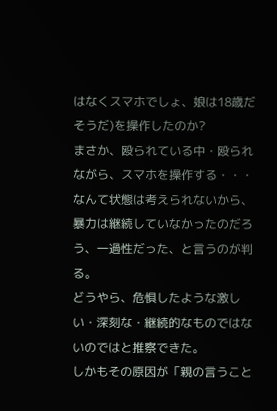はなくスマホでしょ、娘は18歳だそうだ)を操作したのか?
まさか、殴られている中・殴られながら、スマホを操作する・・・なんて状態は考えられないから、暴力は継続していなかったのだろう、一過性だった、と言うのが判る。
どうやら、危惧したような激しい・深刻な・継続的なものではないのではと推察できた。
しかもその原因が「親の言うこと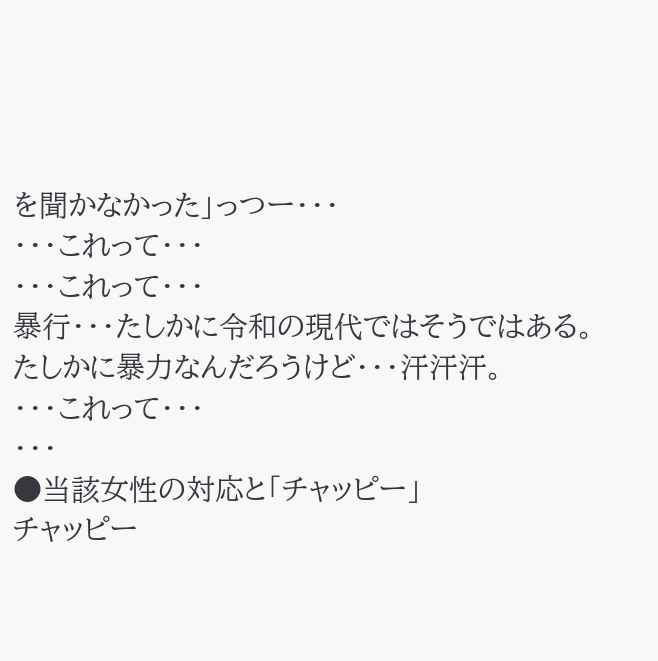を聞かなかった」っつー・・・
・・・これって・・・
・・・これって・・・
暴行・・・たしかに令和の現代ではそうではある。
たしかに暴力なんだろうけど・・・汗汗汗。
・・・これって・・・
・・・
●当該女性の対応と「チャッピー」
チャッピー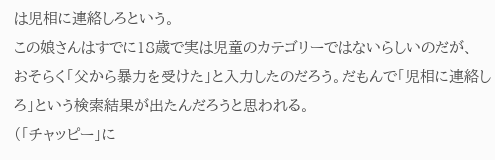は児相に連絡しろという。
この娘さんはすでに18歳で実は児童のカテゴリーではないらしいのだが、
おそらく「父から暴力を受けた」と入力したのだろう。だもんで「児相に連絡しろ」という検索結果が出たんだろうと思われる。
(「チャッピー」に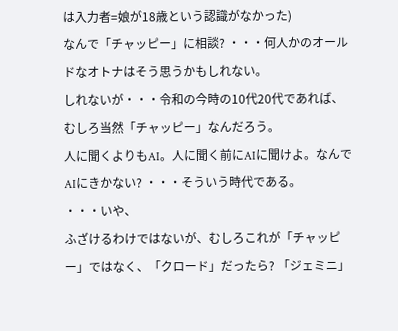は入力者=娘が18歳という認識がなかった)
なんで「チャッピー」に相談? ・・・何人かのオールドなオトナはそう思うかもしれない。
しれないが・・・令和の今時の10代20代であれば、むしろ当然「チャッピー」なんだろう。
人に聞くよりもAI。人に聞く前にAIに聞けよ。なんでAIにきかない? ・・・そういう時代である。
・・・いや、
ふざけるわけではないが、むしろこれが「チャッピー」ではなく、「クロード」だったら? 「ジェミニ」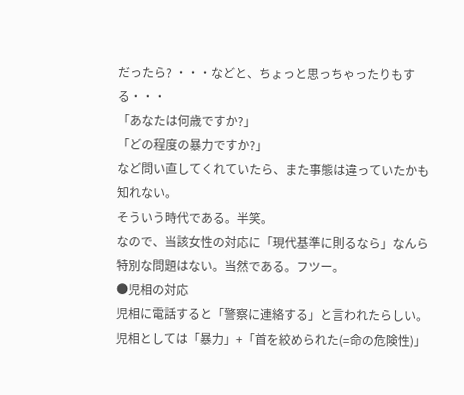だったら? ・・・などと、ちょっと思っちゃったりもする・・・
「あなたは何歳ですか?」
「どの程度の暴力ですか?」
など問い直してくれていたら、また事態は違っていたかも知れない。
そういう時代である。半笑。
なので、当該女性の対応に「現代基準に則るなら」なんら特別な問題はない。当然である。フツー。
●児相の対応
児相に電話すると「警察に連絡する」と言われたらしい。
児相としては「暴力」+「首を絞められた(=命の危険性)」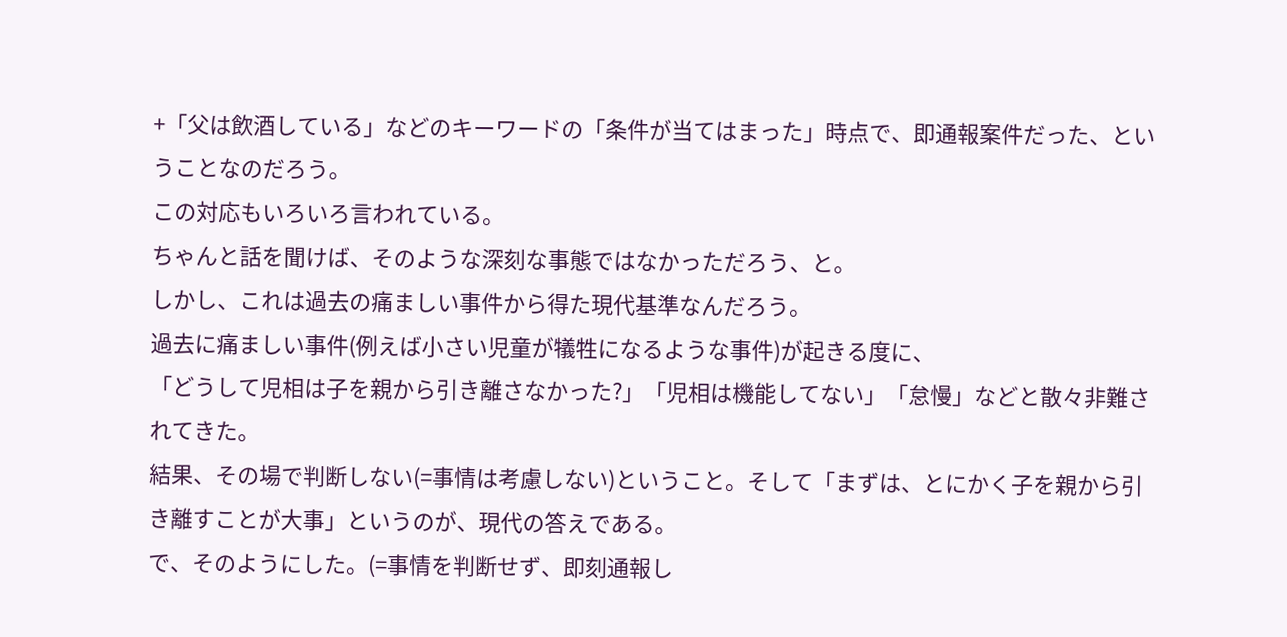+「父は飲酒している」などのキーワードの「条件が当てはまった」時点で、即通報案件だった、ということなのだろう。
この対応もいろいろ言われている。
ちゃんと話を聞けば、そのような深刻な事態ではなかっただろう、と。
しかし、これは過去の痛ましい事件から得た現代基準なんだろう。
過去に痛ましい事件(例えば小さい児童が犠牲になるような事件)が起きる度に、
「どうして児相は子を親から引き離さなかった?」「児相は機能してない」「怠慢」などと散々非難されてきた。
結果、その場で判断しない(=事情は考慮しない)ということ。そして「まずは、とにかく子を親から引き離すことが大事」というのが、現代の答えである。
で、そのようにした。(=事情を判断せず、即刻通報し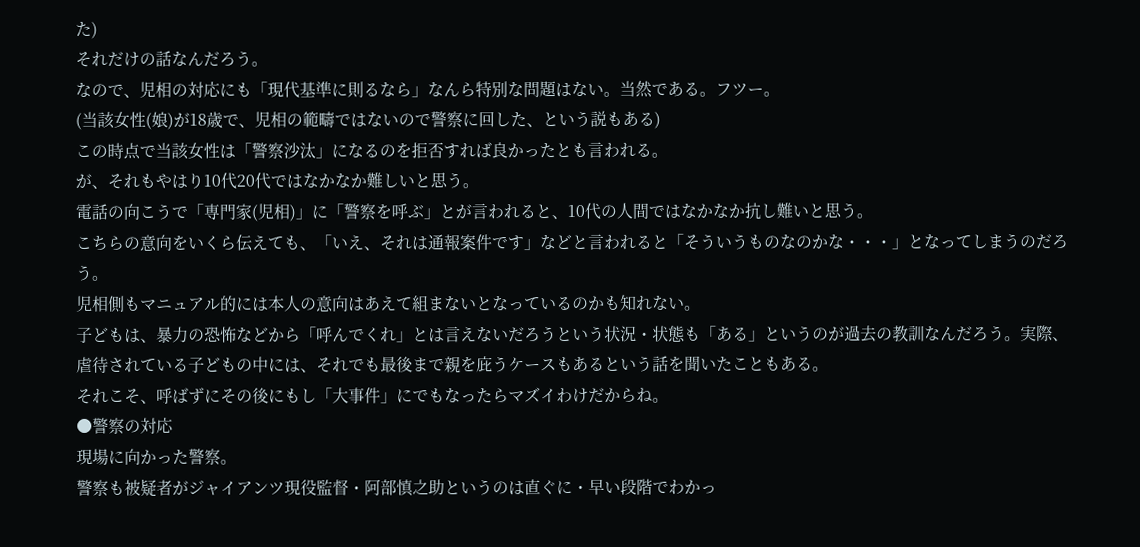た)
それだけの話なんだろう。
なので、児相の対応にも「現代基準に則るなら」なんら特別な問題はない。当然である。フツー。
(当該女性(娘)が18歳で、児相の範疇ではないので警察に回した、という説もある)
この時点で当該女性は「警察沙汰」になるのを拒否すれば良かったとも言われる。
が、それもやはり10代20代ではなかなか難しいと思う。
電話の向こうで「専門家(児相)」に「警察を呼ぶ」とが言われると、10代の人間ではなかなか抗し難いと思う。
こちらの意向をいくら伝えても、「いえ、それは通報案件です」などと言われると「そういうものなのかな・・・」となってしまうのだろう。
児相側もマニュアル的には本人の意向はあえて組まないとなっているのかも知れない。
子どもは、暴力の恐怖などから「呼んでくれ」とは言えないだろうという状況・状態も「ある」というのが過去の教訓なんだろう。実際、虐待されている子どもの中には、それでも最後まで親を庇うケースもあるという話を聞いたこともある。
それこそ、呼ばずにその後にもし「大事件」にでもなったらマズイわけだからね。
●警察の対応
現場に向かった警察。
警察も被疑者がジャイアンツ現役監督・阿部慎之助というのは直ぐに・早い段階でわかっ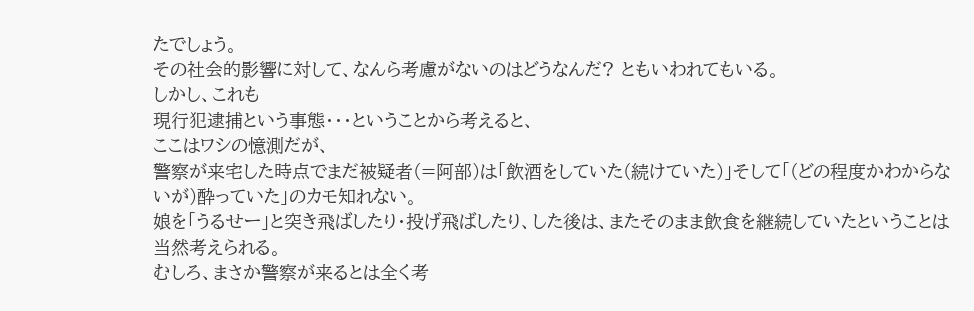たでしょう。
その社会的影響に対して、なんら考慮がないのはどうなんだ? ともいわれてもいる。
しかし、これも
現行犯逮捕という事態・・・ということから考えると、
ここはワシの憶測だが、
警察が来宅した時点でまだ被疑者(=阿部)は「飲酒をしていた(続けていた)」そして「(どの程度かわからないが)酔っていた」のカモ知れない。
娘を「うるせー」と突き飛ばしたり・投げ飛ばしたり、した後は、またそのまま飲食を継続していたということは当然考えられる。
むしろ、まさか警察が来るとは全く考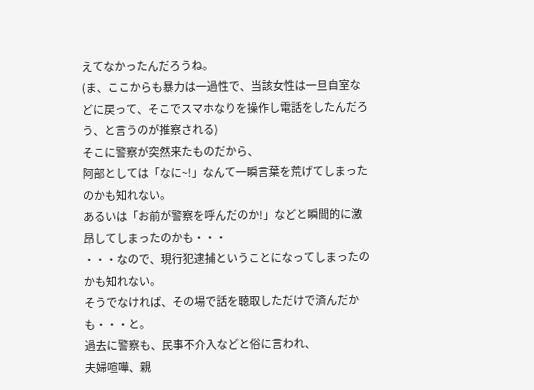えてなかったんだろうね。
(ま、ここからも暴力は一過性で、当該女性は一旦自室などに戻って、そこでスマホなりを操作し電話をしたんだろう、と言うのが推察される)
そこに警察が突然来たものだから、
阿部としては「なに~!」なんて一瞬言葉を荒げてしまったのかも知れない。
あるいは「お前が警察を呼んだのか!」などと瞬間的に激昂してしまったのかも・・・
・・・なので、現行犯逮捕ということになってしまったのかも知れない。
そうでなければ、その場で話を聴取しただけで済んだかも・・・と。
過去に警察も、民事不介入などと俗に言われ、
夫婦喧嘩、親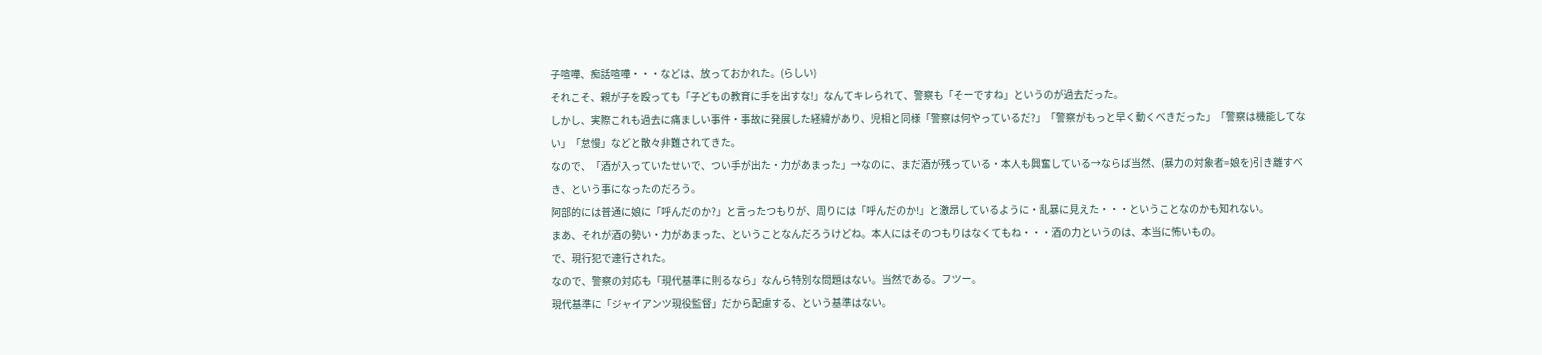子喧嘩、痴話喧嘩・・・などは、放っておかれた。(らしい)
それこそ、親が子を殴っても「子どもの教育に手を出すな!」なんてキレられて、警察も「そーですね」というのが過去だった。
しかし、実際これも過去に痛ましい事件・事故に発展した経緯があり、児相と同様「警察は何やっているだ?」「警察がもっと早く動くべきだった」「警察は機能してない」「怠慢」などと散々非難されてきた。
なので、「酒が入っていたせいで、つい手が出た・力があまった」→なのに、まだ酒が残っている・本人も興奮している→ならば当然、(暴力の対象者=娘を)引き離すべき、という事になったのだろう。
阿部的には普通に娘に「呼んだのか?」と言ったつもりが、周りには「呼んだのか!」と激昂しているように・乱暴に見えた・・・ということなのかも知れない。
まあ、それが酒の勢い・力があまった、ということなんだろうけどね。本人にはそのつもりはなくてもね・・・酒の力というのは、本当に怖いもの。
で、現行犯で連行された。
なので、警察の対応も「現代基準に則るなら」なんら特別な問題はない。当然である。フツー。
現代基準に「ジャイアンツ現役監督」だから配慮する、という基準はない。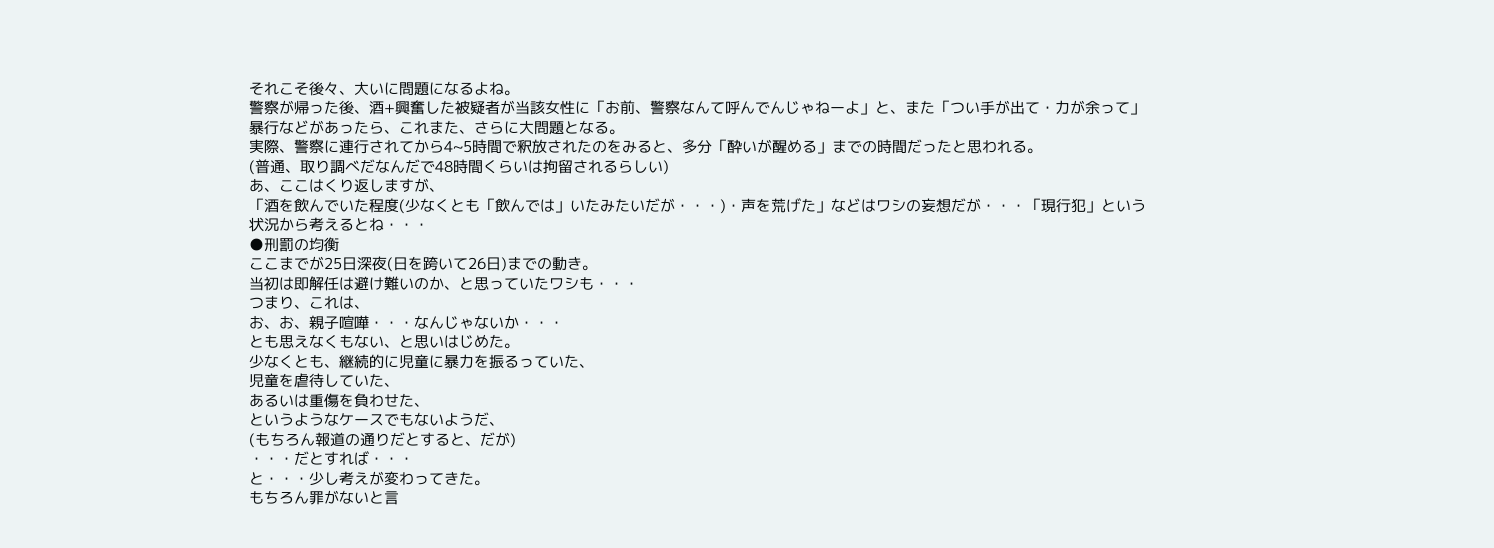それこそ後々、大いに問題になるよね。
警察が帰った後、酒+興奮した被疑者が当該女性に「お前、警察なんて呼んでんじゃねーよ」と、また「つい手が出て・力が余って」暴行などがあったら、これまた、さらに大問題となる。
実際、警察に連行されてから4~5時間で釈放されたのをみると、多分「酔いが醒める」までの時間だったと思われる。
(普通、取り調べだなんだで48時間くらいは拘留されるらしい)
あ、ここはくり返しますが、
「酒を飲んでいた程度(少なくとも「飲んでは」いたみたいだが・・・)・声を荒げた」などはワシの妄想だが・・・「現行犯」という状況から考えるとね・・・
●刑罰の均衡
ここまでが25日深夜(日を跨いて26日)までの動き。
当初は即解任は避け難いのか、と思っていたワシも・・・
つまり、これは、
お、お、親子喧嘩・・・なんじゃないか・・・
とも思えなくもない、と思いはじめた。
少なくとも、継続的に児童に暴力を振るっていた、
児童を虐待していた、
あるいは重傷を負わせた、
というようなケースでもないようだ、
(もちろん報道の通りだとすると、だが)
・・・だとすれば・・・
と・・・少し考えが変わってきた。
もちろん罪がないと言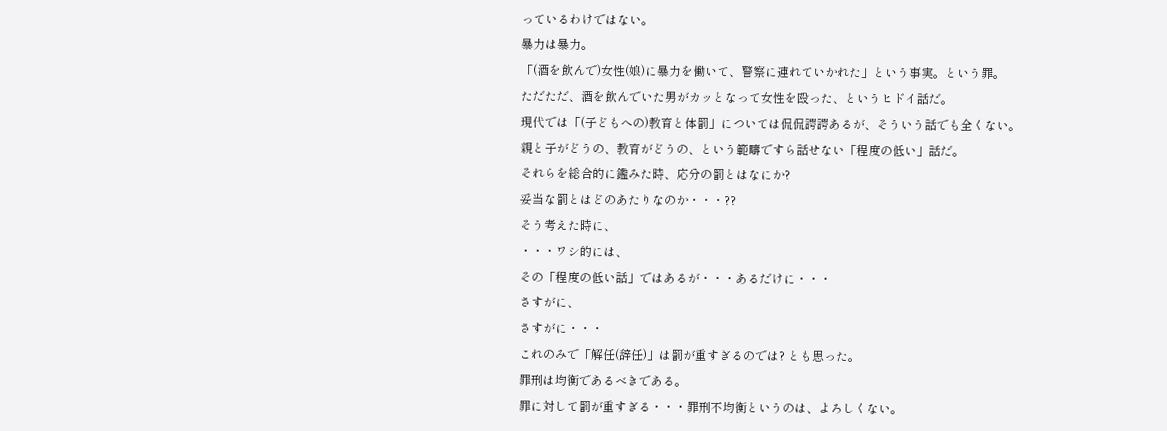っているわけではない。
暴力は暴力。
「(酒を飲んで)女性(娘)に暴力を働いて、警察に連れていかれた」という事実。という罪。
ただただ、酒を飲んでいた男がカッとなって女性を殴った、というヒドイ話だ。
現代では「(子どもへの)教育と体罰」については侃侃諤諤あるが、そういう話でも全くない。
親と子がどうの、教育がどうの、という範疇ですら話せない「程度の低い」話だ。
それらを総合的に鑑みた時、応分の罰とはなにか?
妥当な罰とはどのあたりなのか・・・??
そう考えた時に、
・・・ワシ的には、
その「程度の低い話」ではあるが・・・あるだけに・・・
さすがに、
さすがに・・・
これのみで「解任(辞任)」は罰が重すぎるのでは? とも思った。
罪刑は均衡であるべきである。
罪に対して罰が重すぎる・・・罪刑不均衡というのは、よろしくない。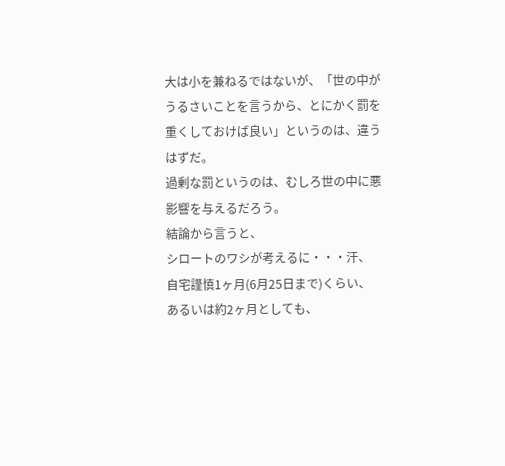大は小を兼ねるではないが、「世の中がうるさいことを言うから、とにかく罰を重くしておけば良い」というのは、違うはずだ。
過剰な罰というのは、むしろ世の中に悪影響を与えるだろう。
結論から言うと、
シロートのワシが考えるに・・・汗、
自宅謹慎1ヶ月(6月25日まで)くらい、
あるいは約2ヶ月としても、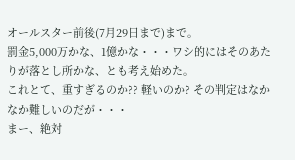オールスター前後(7月29日まで)まで。
罰金5,000万かな、1億かな・・・ワシ的にはそのあたりが落とし所かな、とも考え始めた。
これとて、重すぎるのか?? 軽いのか? その判定はなかなか難しいのだが・・・
まー、絶対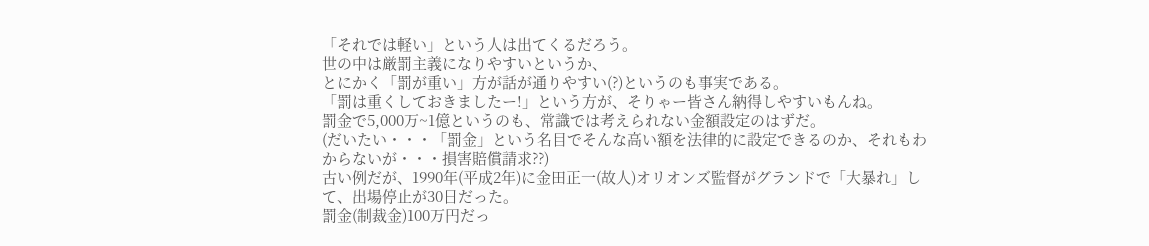「それでは軽い」という人は出てくるだろう。
世の中は厳罰主義になりやすいというか、
とにかく「罰が重い」方が話が通りやすい(?)というのも事実である。
「罰は重くしておきましたー!」という方が、そりゃー皆さん納得しやすいもんね。
罰金で5,000万~1億というのも、常識では考えられない金額設定のはずだ。
(だいたい・・・「罰金」という名目でそんな高い額を法律的に設定できるのか、それもわからないが・・・損害賠償請求??)
古い例だが、1990年(平成2年)に金田正一(故人)オリオンズ監督がグランドで「大暴れ」して、出場停止が30日だった。
罰金(制裁金)100万円だっ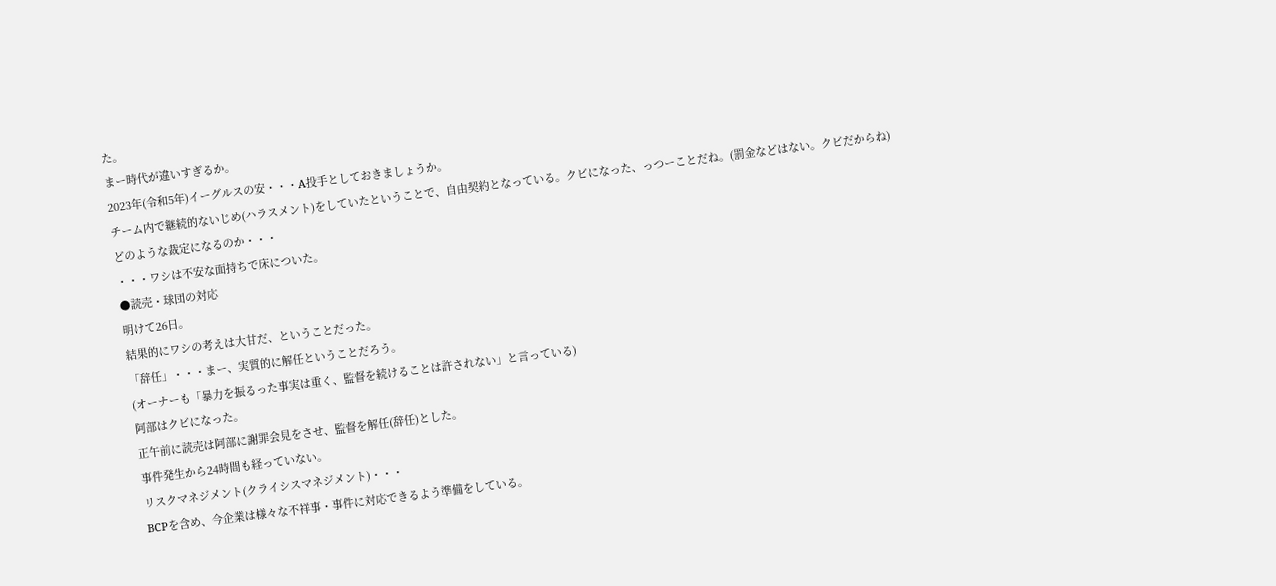た。
まー時代が違いすぎるか。
2023年(令和5年)イーグルスの安・・・A投手としておきましょうか。
チーム内で継続的ないじめ(ハラスメント)をしていたということで、自由契約となっている。クビになった、っつーことだね。(罰金などはない。クビだからね)
どのような裁定になるのか・・・
・・・ワシは不安な面持ちで床についた。
●読売・球団の対応
明けて26日。
結果的にワシの考えは大甘だ、ということだった。
「辞任」・・・まー、実質的に解任ということだろう。
(オーナーも「暴力を振るった事実は重く、監督を続けることは許されない」と言っている)
阿部はクビになった。
正午前に読売は阿部に謝罪会見をさせ、監督を解任(辞任)とした。
事件発生から24時間も経っていない。
リスクマネジメント(クライシスマネジメント)・・・
BCPを含め、今企業は様々な不祥事・事件に対応できるよう準備をしている。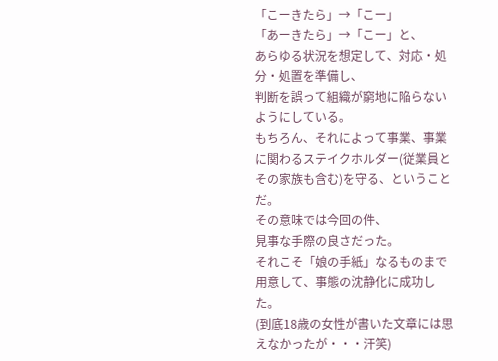「こーきたら」→「こー」
「あーきたら」→「こー」と、
あらゆる状況を想定して、対応・処分・処置を準備し、
判断を誤って組織が窮地に陥らないようにしている。
もちろん、それによって事業、事業に関わるステイクホルダー(従業員とその家族も含む)を守る、ということだ。
その意味では今回の件、
見事な手際の良さだった。
それこそ「娘の手紙」なるものまで用意して、事態の沈静化に成功した。
(到底18歳の女性が書いた文章には思えなかったが・・・汗笑)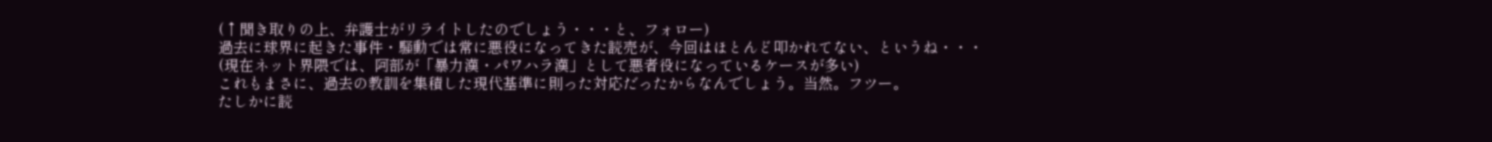(↑聞き取りの上、弁護士がリライトしたのでしょう・・・と、フォロー)
過去に球界に起きた事件・騒動では常に悪役になってきた読売が、今回はほとんど叩かれてない、というね・・・
(現在ネット界隈では、阿部が「暴力漢・パワハラ漢」として悪者役になっているケースが多い)
これもまさに、過去の教訓を集積した現代基準に則った対応だったからなんでしょう。当然。フツー。
たしかに読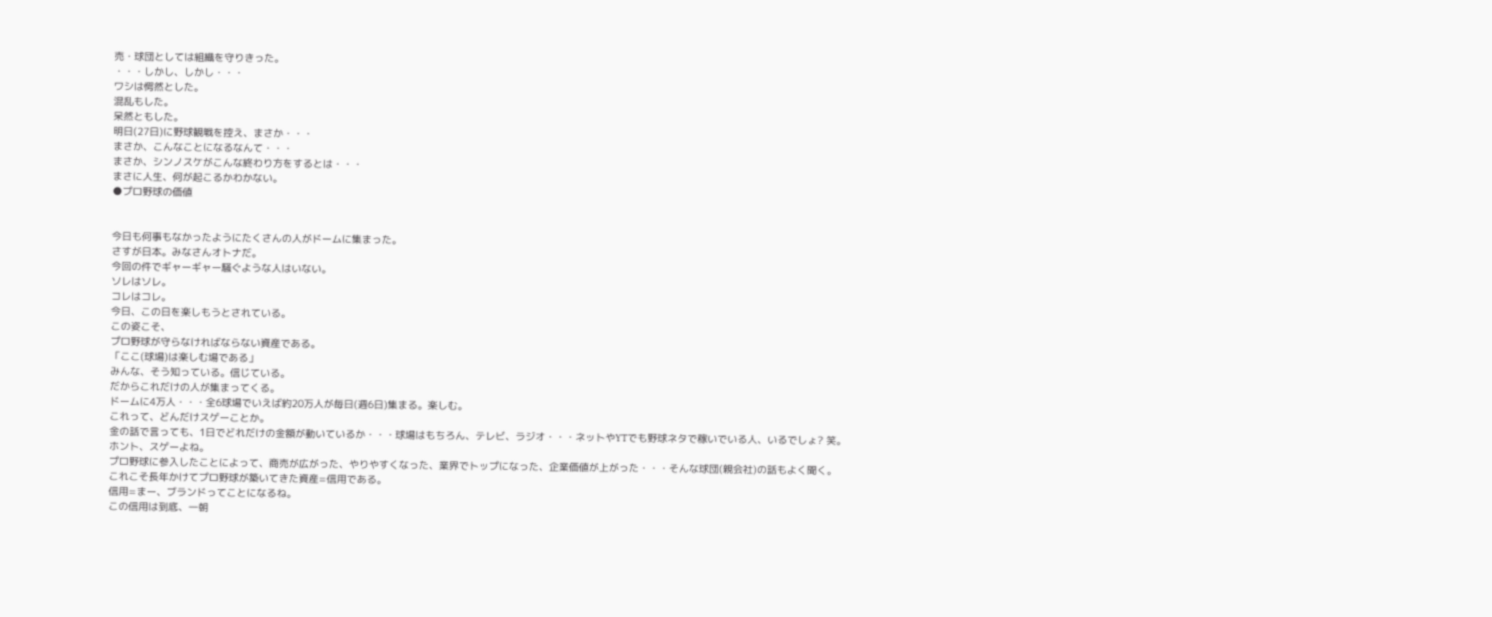売・球団としては組織を守りきった。
・・・しかし、しかし・・・
ワシは愕然とした。
混乱もした。
呆然ともした。
明日(27日)に野球観戦を控え、まさか・・・
まさか、こんなことになるなんて・・・
まさか、シンノスケがこんな終わり方をするとは・・・
まさに人生、何が起こるかわかない。
●プロ野球の価値


今日も何事もなかったようにたくさんの人がドームに集まった。
さすが日本。みなさんオトナだ。
今回の件でギャーギャー騒ぐような人はいない。
ソレはソレ。
コレはコレ。
今日、この日を楽しもうとされている。
この姿こそ、
プロ野球が守らなければならない資産である。
「ここ(球場)は楽しむ場である」
みんな、そう知っている。信じている。
だからこれだけの人が集まってくる。
ドームに4万人・・・全6球場でいえば約20万人が毎日(週6日)集まる。楽しむ。
これって、どんだけスゲーことか。
金の話で言っても、1日でどれだけの金額が動いているか・・・球場はもちろん、テレビ、ラジオ・・・ネットやYTでも野球ネタで稼いでいる人、いるでしょ? 笑。
ホント、スゲーよね。
プロ野球に参入したことによって、商売が広がった、やりやすくなった、業界でトップになった、企業価値が上がった・・・そんな球団(親会社)の話もよく聞く。
これこそ長年かけてプロ野球が築いてきた資産=信用である。
信用=まー、ブランドってことになるね。
この信用は到底、一朝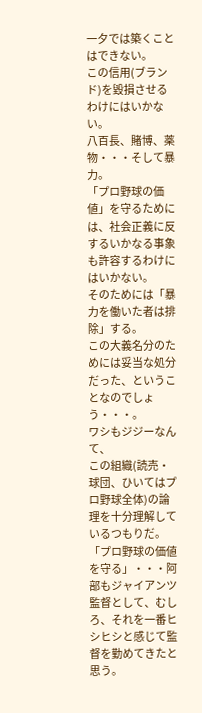一夕では築くことはできない。
この信用(ブランド)を毀損させるわけにはいかない。
八百長、賭博、薬物・・・そして暴力。
「プロ野球の価値」を守るためには、社会正義に反するいかなる事象も許容するわけにはいかない。
そのためには「暴力を働いた者は排除」する。
この大義名分のためには妥当な処分だった、ということなのでしょう・・・。
ワシもジジーなんて、
この組織(読売・球団、ひいてはプロ野球全体)の論理を十分理解しているつもりだ。
「プロ野球の価値を守る」・・・阿部もジャイアンツ監督として、むしろ、それを一番ヒシヒシと感じて監督を勤めてきたと思う。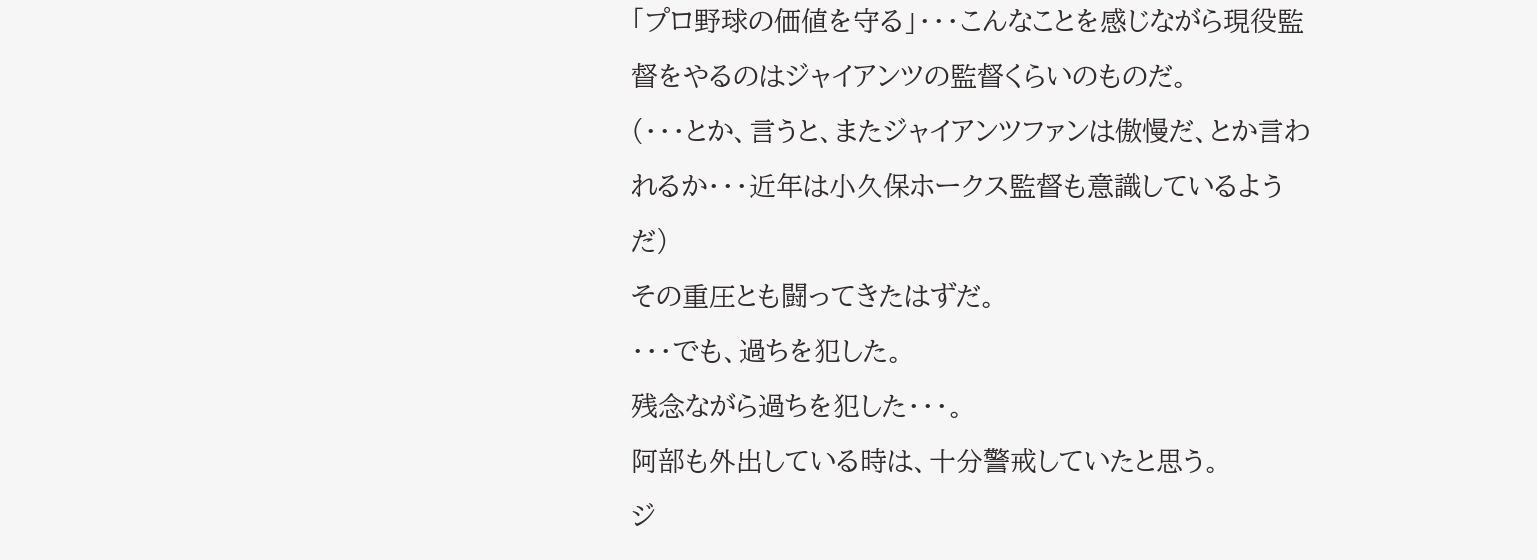「プロ野球の価値を守る」・・・こんなことを感じながら現役監督をやるのはジャイアンツの監督くらいのものだ。
(・・・とか、言うと、またジャイアンツファンは傲慢だ、とか言われるか・・・近年は小久保ホークス監督も意識しているようだ)
その重圧とも闘ってきたはずだ。
・・・でも、過ちを犯した。
残念ながら過ちを犯した・・・。
阿部も外出している時は、十分警戒していたと思う。
ジ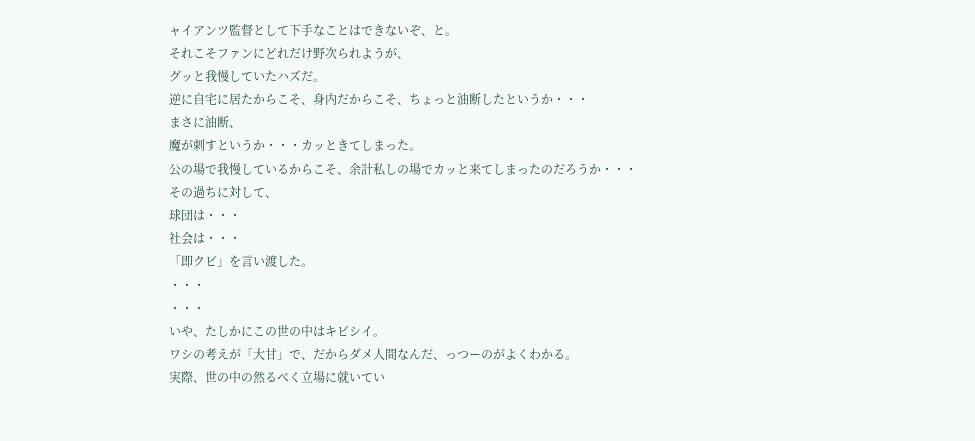ャイアンツ監督として下手なことはできないぞ、と。
それこそファンにどれだけ野次られようが、
グッと我慢していたハズだ。
逆に自宅に居たからこそ、身内だからこそ、ちょっと油断したというか・・・
まさに油断、
魔が刺すというか・・・カッときてしまった。
公の場で我慢しているからこそ、余計私しの場でカッと来てしまったのだろうか・・・
その過ちに対して、
球団は・・・
社会は・・・
「即クビ」を言い渡した。
・・・
・・・
いや、たしかにこの世の中はキビシイ。
ワシの考えが「大甘」で、だからダメ人間なんだ、っつーのがよくわかる。
実際、世の中の然るべく立場に就いてい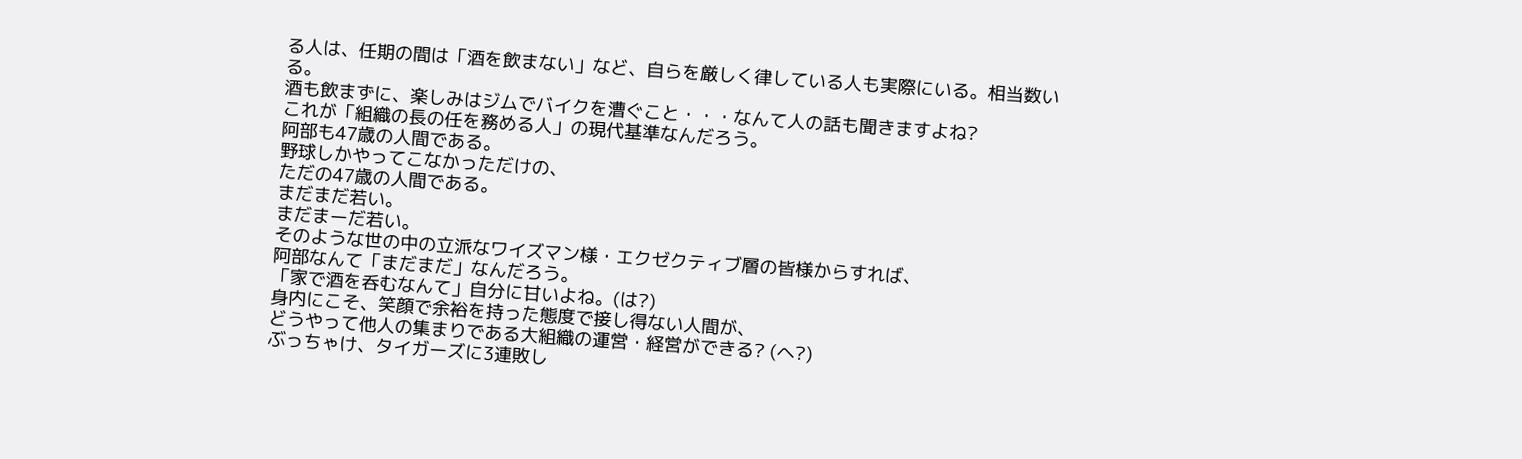る人は、任期の間は「酒を飲まない」など、自らを厳しく律している人も実際にいる。相当数いる。
酒も飲まずに、楽しみはジムでバイクを漕ぐこと・・・なんて人の話も聞きますよね?
これが「組織の長の任を務める人」の現代基準なんだろう。
阿部も47歳の人間である。
野球しかやってこなかっただけの、
ただの47歳の人間である。
まだまだ若い。
まだまーだ若い。
そのような世の中の立派なワイズマン様・エクゼクティブ層の皆様からすれば、
阿部なんて「まだまだ」なんだろう。
「家で酒を呑むなんて」自分に甘いよね。(は?)
身内にこそ、笑顔で余裕を持った態度で接し得ない人間が、
どうやって他人の集まりである大組織の運営・経営ができる? (へ?)
ぶっちゃけ、タイガーズに3連敗し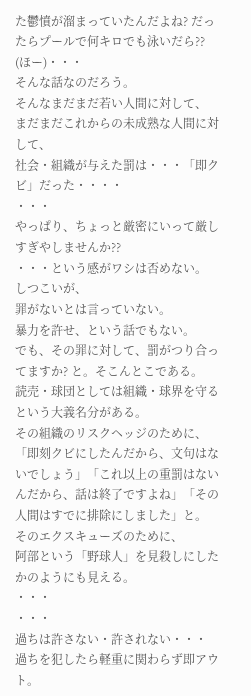た鬱憤が溜まっていたんだよね? だったらプールで何キロでも泳いだら?? (ほー)・・・
そんな話なのだろう。
そんなまだまだ若い人間に対して、
まだまだこれからの未成熟な人間に対して、
社会・組織が与えた罰は・・・「即クビ」だった・・・・
・・・
やっぱり、ちょっと厳密にいって厳しすぎやしませんか??
・・・という感がワシは否めない。
しつこいが、
罪がないとは言っていない。
暴力を許せ、という話でもない。
でも、その罪に対して、罰がつり合ってますか? と。そこんとこである。
読売・球団としては組織・球界を守るという大義名分がある。
その組織のリスクヘッジのために、
「即刻クビにしたんだから、文句はないでしょう」「これ以上の重罰はないんだから、話は終了ですよね」「その人間はすでに排除にしました」と。
そのエクスキューズのために、
阿部という「野球人」を見殺しにしたかのようにも見える。
・・・
・・・
過ちは許さない・許されない・・・
過ちを犯したら軽重に関わらず即アウト。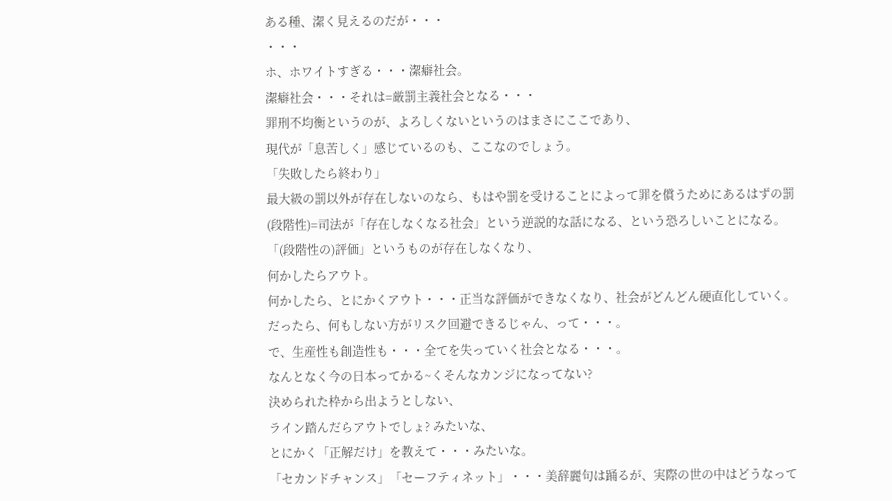ある種、潔く見えるのだが・・・
・・・
ホ、ホワイトすぎる・・・潔癖社会。
潔癖社会・・・それは=厳罰主義社会となる・・・
罪刑不均衡というのが、よろしくないというのはまさにここであり、
現代が「息苦しく」感じているのも、ここなのでしょう。
「失敗したら終わり」
最大級の罰以外が存在しないのなら、もはや罰を受けることによって罪を償うためにあるはずの罰(段階性)=司法が「存在しなくなる社会」という逆説的な話になる、という恐ろしいことになる。
「(段階性の)評価」というものが存在しなくなり、
何かしたらアウト。
何かしたら、とにかくアウト・・・正当な評価ができなくなり、社会がどんどん硬直化していく。
だったら、何もしない方がリスク回避できるじゃん、って・・・。
で、生産性も創造性も・・・全てを失っていく社会となる・・・。
なんとなく今の日本ってかる~くそんなカンジになってない?
決められた枠から出ようとしない、
ライン踏んだらアウトでしょ? みたいな、
とにかく「正解だけ」を教えて・・・みたいな。
「セカンドチャンス」「セーフティネット」・・・美辞麗句は踊るが、実際の世の中はどうなって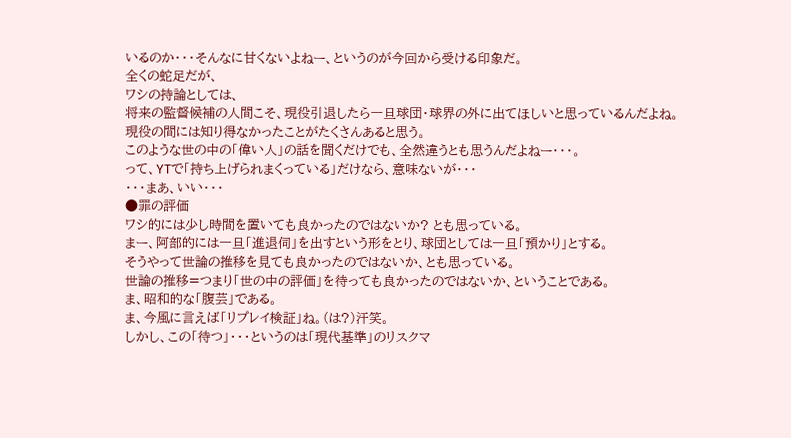いるのか・・・そんなに甘くないよねー、というのが今回から受ける印象だ。
全くの蛇足だが、
ワシの持論としては、
将来の監督候補の人間こそ、現役引退したら一旦球団・球界の外に出てほしいと思っているんだよね。
現役の間には知り得なかったことがたくさんあると思う。
このような世の中の「偉い人」の話を聞くだけでも、全然違うとも思うんだよねー・・・。
って、YTで「持ち上げられまくっている」だけなら、意味ないが・・・
・・・まあ、いい・・・
●罪の評価
ワシ的には少し時間を置いても良かったのではないか? とも思っている。
まー、阿部的には一旦「進退伺」を出すという形をとり、球団としては一旦「預かり」とする。
そうやって世論の推移を見ても良かったのではないか、とも思っている。
世論の推移=つまり「世の中の評価」を待っても良かったのではないか、ということである。
ま、昭和的な「腹芸」である。
ま、今風に言えば「リプレイ検証」ね。(は?)汗笑。
しかし、この「待つ」・・・というのは「現代基準」のリスクマ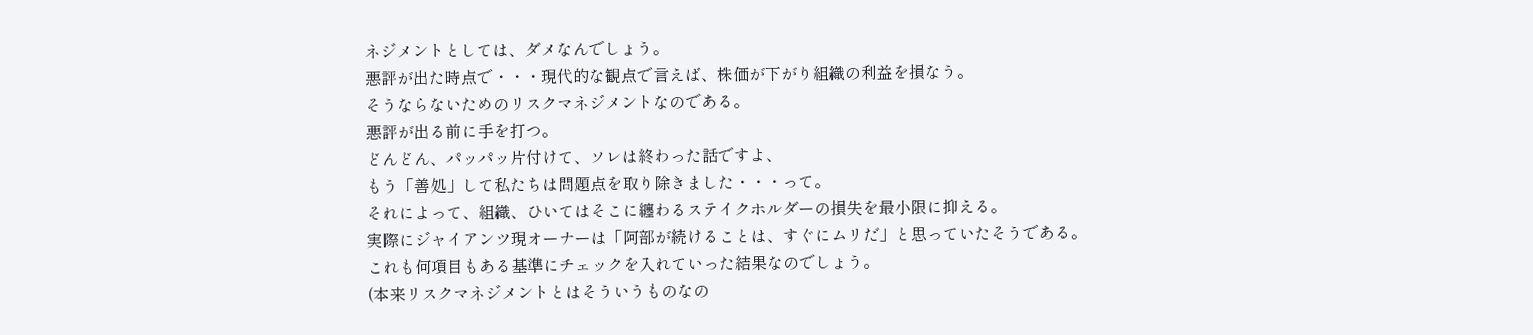ネジメントとしては、ダメなんでしょう。
悪評が出た時点で・・・現代的な観点で言えば、株価が下がり組織の利益を損なう。
そうならないためのリスクマネジメントなのである。
悪評が出る前に手を打つ。
どんどん、パッパッ片付けて、ソレは終わった話ですよ、
もう「善処」して私たちは問題点を取り除きました・・・って。
それによって、組織、ひいてはそこに纏わるステイクホルダーの損失を最小限に抑える。
実際にジャイアンツ現オーナーは「阿部が続けることは、すぐにムリだ」と思っていたそうである。
これも何項目もある基準にチェックを入れていった結果なのでしょう。
(本来リスクマネジメントとはそういうものなの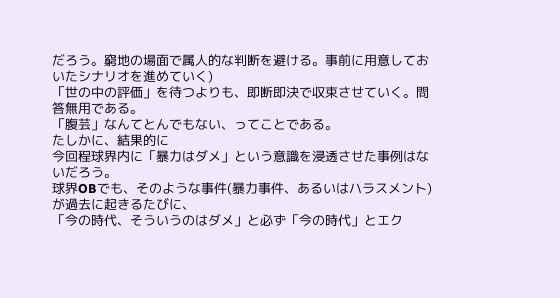だろう。窮地の場面で属人的な判断を避ける。事前に用意しておいたシナリオを進めていく)
「世の中の評価」を待つよりも、即断即決で収束させていく。問答無用である。
「腹芸」なんてとんでもない、ってことである。
たしかに、結果的に
今回程球界内に「暴力はダメ」という意識を浸透させた事例はないだろう。
球界OBでも、そのような事件(暴力事件、あるいはハラスメント)が過去に起きるたびに、
「今の時代、そういうのはダメ」と必ず「今の時代」とエク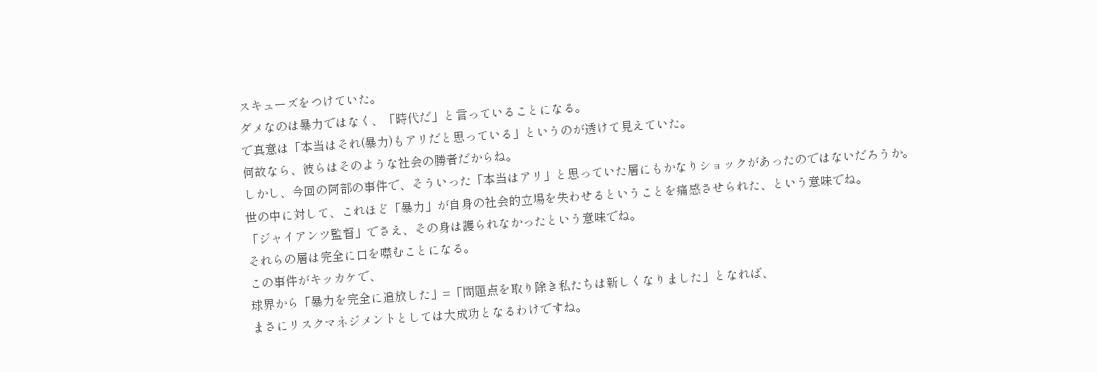スキューズをつけていた。
ダメなのは暴力ではなく、「時代だ」と言っていることになる。
で真意は「本当はそれ(暴力)もアリだと思っている」というのが透けて見えていた。
何故なら、彼らはそのような社会の勝者だからね。
しかし、今回の阿部の事件で、そういった「本当はアリ」と思っていた層にもかなりショックがあったのではないだろうか。
世の中に対して、これほど「暴力」が自身の社会的立場を失わせるということを痛感させられた、という意味でね。
「ジャイアンツ監督」でさえ、その身は護られなかったという意味でね。
それらの層は完全に口を噤むことになる。
この事件がキッカケで、
球界から「暴力を完全に追放した」=「問題点を取り除き私たちは新しくなりました」となれば、
まさにリスクマネジメントとしては大成功となるわけですね。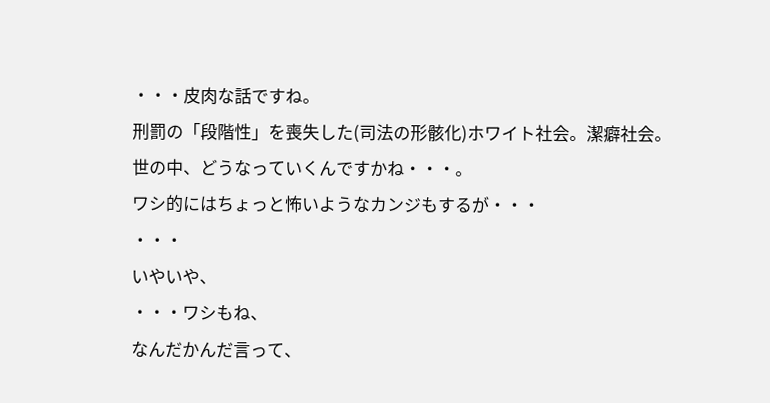・・・皮肉な話ですね。
刑罰の「段階性」を喪失した(司法の形骸化)ホワイト社会。潔癖社会。
世の中、どうなっていくんですかね・・・。
ワシ的にはちょっと怖いようなカンジもするが・・・
・・・
いやいや、
・・・ワシもね、
なんだかんだ言って、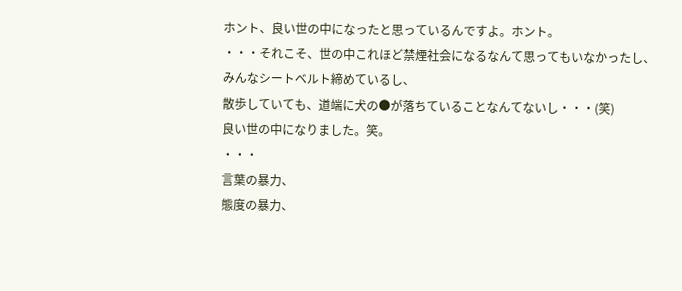ホント、良い世の中になったと思っているんですよ。ホント。
・・・それこそ、世の中これほど禁煙社会になるなんて思ってもいなかったし、
みんなシートベルト締めているし、
散歩していても、道端に犬の●が落ちていることなんてないし・・・(笑)
良い世の中になりました。笑。
・・・
言葉の暴力、
態度の暴力、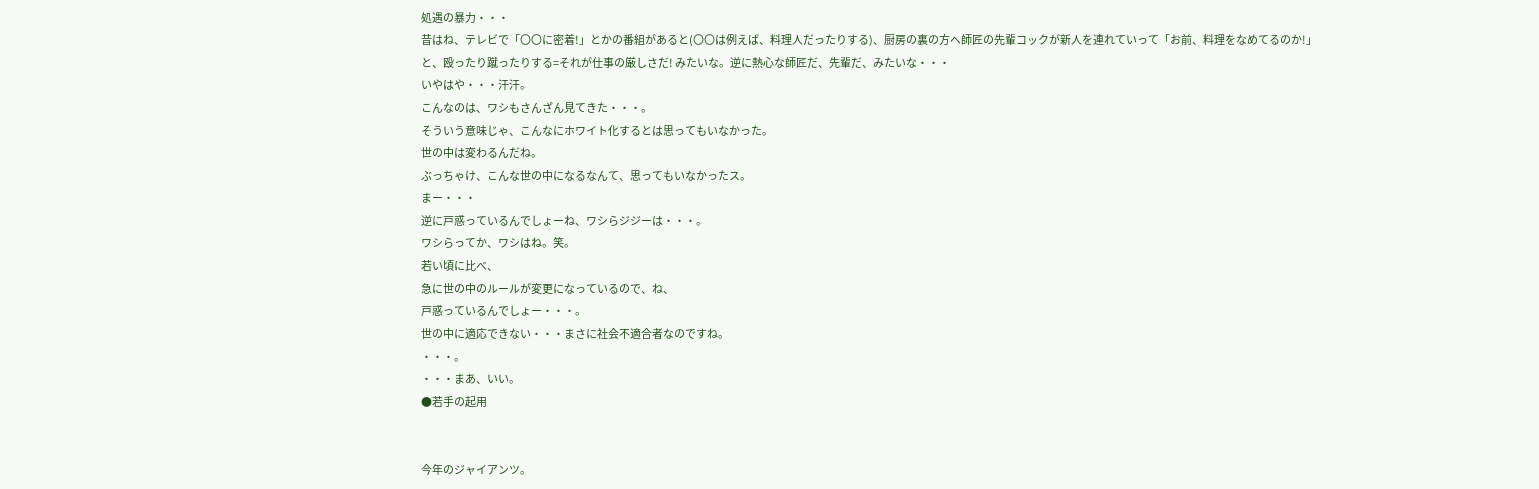処遇の暴力・・・
昔はね、テレビで「〇〇に密着!」とかの番組があると(〇〇は例えば、料理人だったりする)、厨房の裏の方へ師匠の先輩コックが新人を連れていって「お前、料理をなめてるのか!」と、殴ったり蹴ったりする=それが仕事の厳しさだ! みたいな。逆に熱心な師匠だ、先輩だ、みたいな・・・
いやはや・・・汗汗。
こんなのは、ワシもさんざん見てきた・・・。
そういう意味じゃ、こんなにホワイト化するとは思ってもいなかった。
世の中は変わるんだね。
ぶっちゃけ、こんな世の中になるなんて、思ってもいなかったス。
まー・・・
逆に戸惑っているんでしょーね、ワシらジジーは・・・。
ワシらってか、ワシはね。笑。
若い頃に比べ、
急に世の中のルールが変更になっているので、ね、
戸惑っているんでしょー・・・。
世の中に適応できない・・・まさに社会不適合者なのですね。
・・・。
・・・まあ、いい。
●若手の起用


今年のジャイアンツ。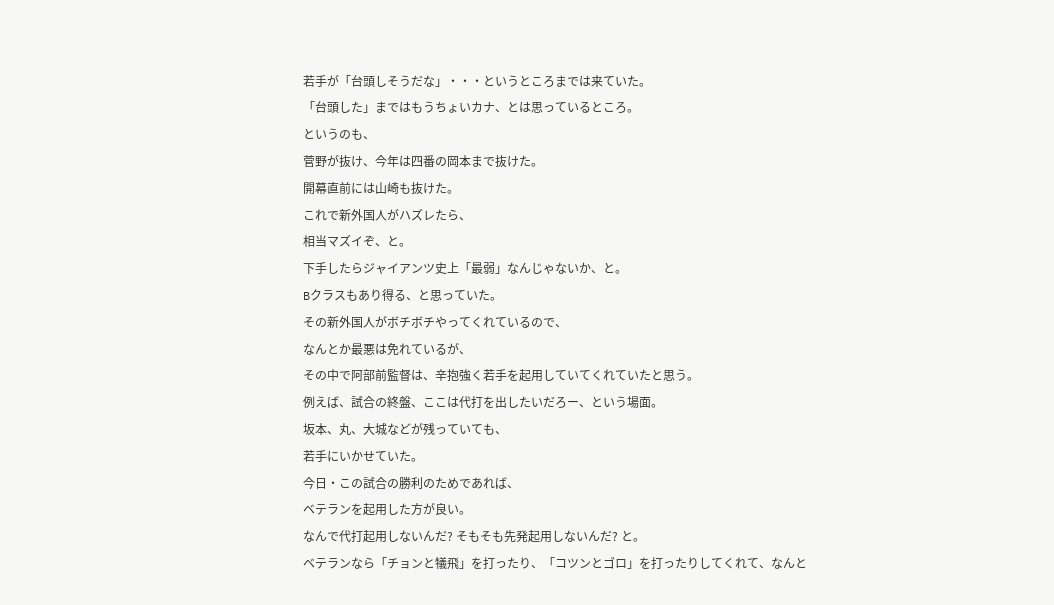若手が「台頭しそうだな」・・・というところまでは来ていた。
「台頭した」まではもうちょいカナ、とは思っているところ。
というのも、
菅野が抜け、今年は四番の岡本まで抜けた。
開幕直前には山崎も抜けた。
これで新外国人がハズレたら、
相当マズイぞ、と。
下手したらジャイアンツ史上「最弱」なんじゃないか、と。
Bクラスもあり得る、と思っていた。
その新外国人がボチボチやってくれているので、
なんとか最悪は免れているが、
その中で阿部前監督は、辛抱強く若手を起用していてくれていたと思う。
例えば、試合の終盤、ここは代打を出したいだろー、という場面。
坂本、丸、大城などが残っていても、
若手にいかせていた。
今日・この試合の勝利のためであれば、
ベテランを起用した方が良い。
なんで代打起用しないんだ? そもそも先発起用しないんだ? と。
ベテランなら「チョンと犠飛」を打ったり、「コツンとゴロ」を打ったりしてくれて、なんと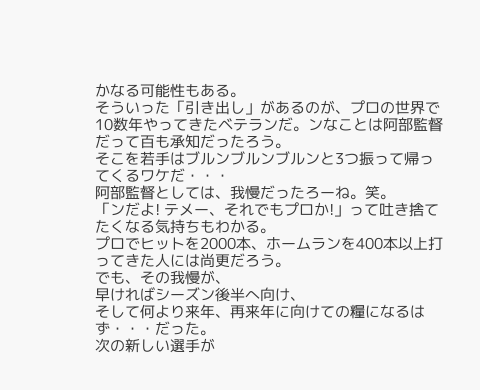かなる可能性もある。
そういった「引き出し」があるのが、プロの世界で10数年やってきたベテランだ。ンなことは阿部監督だって百も承知だったろう。
そこを若手はブルンブルンブルンと3つ振って帰ってくるワケだ・・・
阿部監督としては、我慢だったろーね。笑。
「ンだよ! テメー、それでもプロか!」って吐き捨てたくなる気持ちもわかる。
プロでヒットを2000本、ホームランを400本以上打ってきた人には尚更だろう。
でも、その我慢が、
早ければシーズン後半へ向け、
そして何より来年、再来年に向けての糧になるはず・・・だった。
次の新しい選手が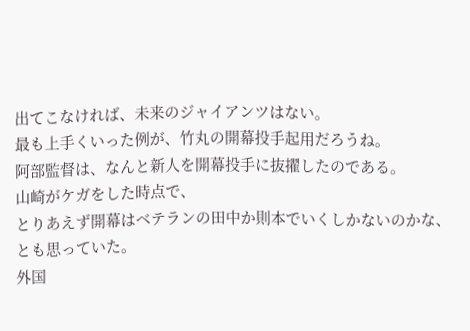出てこなければ、未来のジャイアンツはない。
最も上手くいった例が、竹丸の開幕投手起用だろうね。
阿部監督は、なんと新人を開幕投手に抜擢したのである。
山崎がケガをした時点で、
とりあえず開幕はベテランの田中か則本でいくしかないのかな、とも思っていた。
外国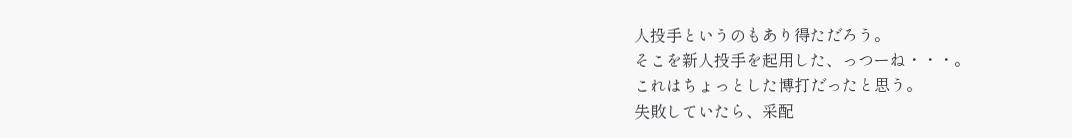人投手というのもあり得ただろう。
そこを新人投手を起用した、っつーね・・・。
これはちょっとした博打だったと思う。
失敗していたら、采配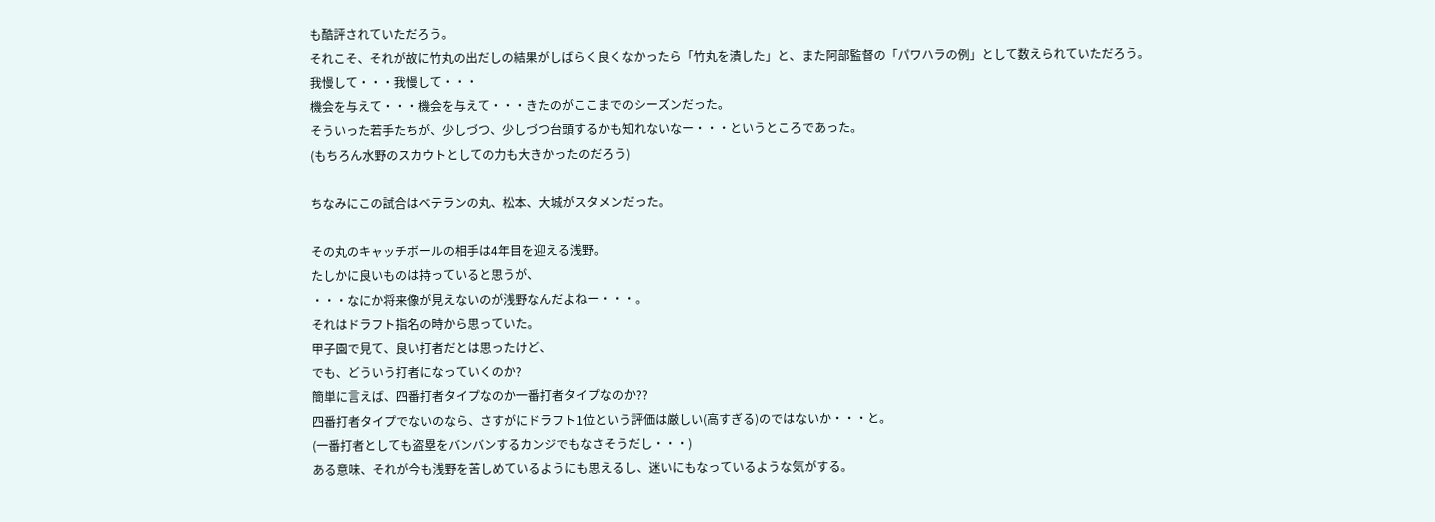も酷評されていただろう。
それこそ、それが故に竹丸の出だしの結果がしばらく良くなかったら「竹丸を潰した」と、また阿部監督の「パワハラの例」として数えられていただろう。
我慢して・・・我慢して・・・
機会を与えて・・・機会を与えて・・・きたのがここまでのシーズンだった。
そういった若手たちが、少しづつ、少しづつ台頭するかも知れないなー・・・というところであった。
(もちろん水野のスカウトとしての力も大きかったのだろう)

ちなみにこの試合はベテランの丸、松本、大城がスタメンだった。

その丸のキャッチボールの相手は4年目を迎える浅野。
たしかに良いものは持っていると思うが、
・・・なにか将来像が見えないのが浅野なんだよねー・・・。
それはドラフト指名の時から思っていた。
甲子園で見て、良い打者だとは思ったけど、
でも、どういう打者になっていくのか?
簡単に言えば、四番打者タイプなのか一番打者タイプなのか??
四番打者タイプでないのなら、さすがにドラフト1位という評価は厳しい(高すぎる)のではないか・・・と。
(一番打者としても盗塁をバンバンするカンジでもなさそうだし・・・)
ある意味、それが今も浅野を苦しめているようにも思えるし、迷いにもなっているような気がする。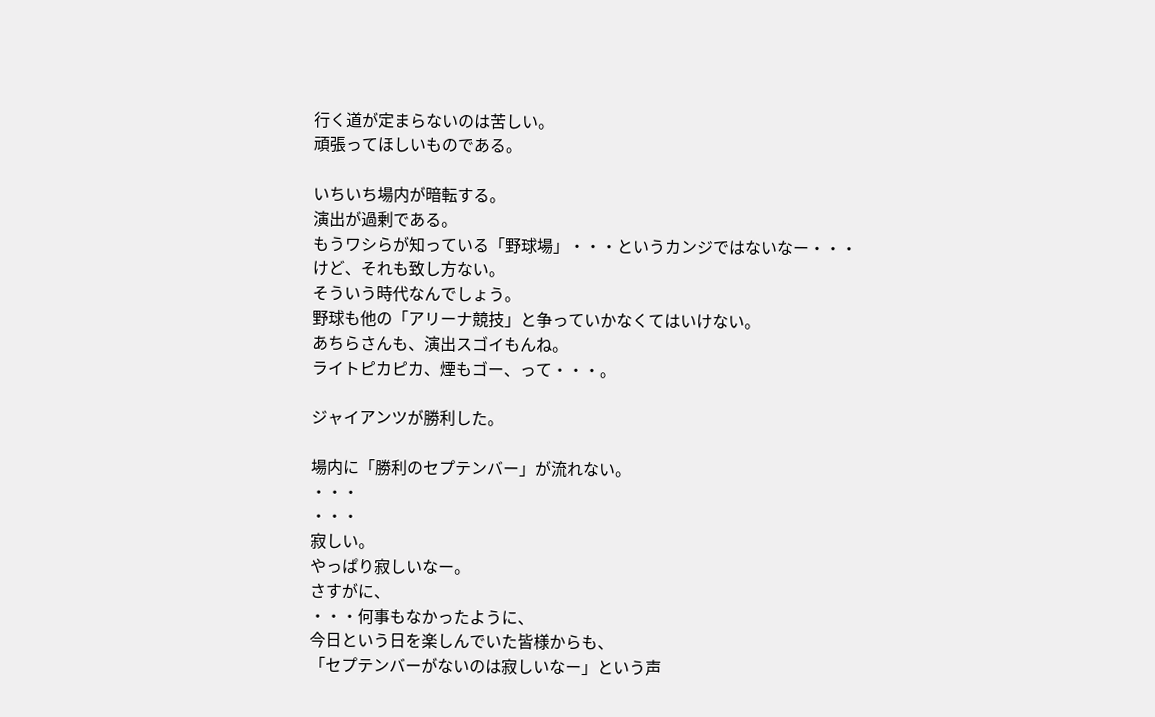行く道が定まらないのは苦しい。
頑張ってほしいものである。

いちいち場内が暗転する。
演出が過剰である。
もうワシらが知っている「野球場」・・・というカンジではないなー・・・
けど、それも致し方ない。
そういう時代なんでしょう。
野球も他の「アリーナ競技」と争っていかなくてはいけない。
あちらさんも、演出スゴイもんね。
ライトピカピカ、煙もゴー、って・・・。

ジャイアンツが勝利した。

場内に「勝利のセプテンバー」が流れない。
・・・
・・・
寂しい。
やっぱり寂しいなー。
さすがに、
・・・何事もなかったように、
今日という日を楽しんでいた皆様からも、
「セプテンバーがないのは寂しいなー」という声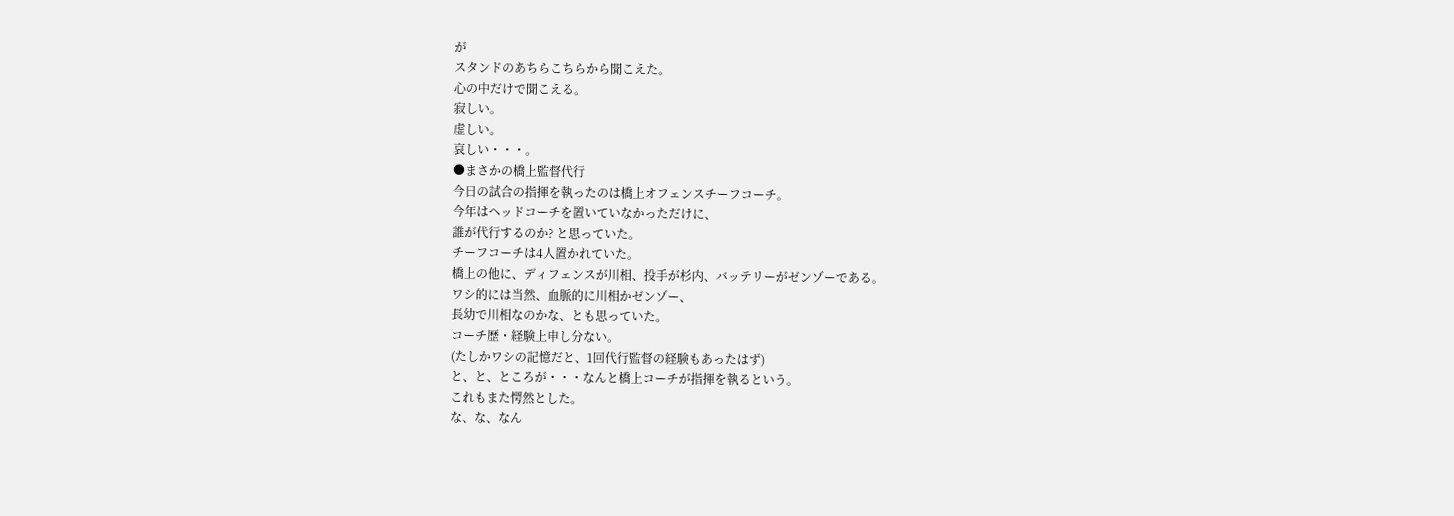が
スタンドのあちらこちらから聞こえた。
心の中だけで聞こえる。
寂しい。
虚しい。
哀しい・・・。
●まさかの橋上監督代行
今日の試合の指揮を執ったのは橋上オフェンスチーフコーチ。
今年はヘッドコーチを置いていなかっただけに、
誰が代行するのか? と思っていた。
チーフコーチは4人置かれていた。
橋上の他に、ディフェンスが川相、投手が杉内、バッテリーがゼンゾーである。
ワシ的には当然、血脈的に川相かゼンゾー、
長幼で川相なのかな、とも思っていた。
コーチ歴・経験上申し分ない。
(たしかワシの記憶だと、1回代行監督の経験もあったはず)
と、と、ところが・・・なんと橋上コーチが指揮を執るという。
これもまた愕然とした。
な、な、なん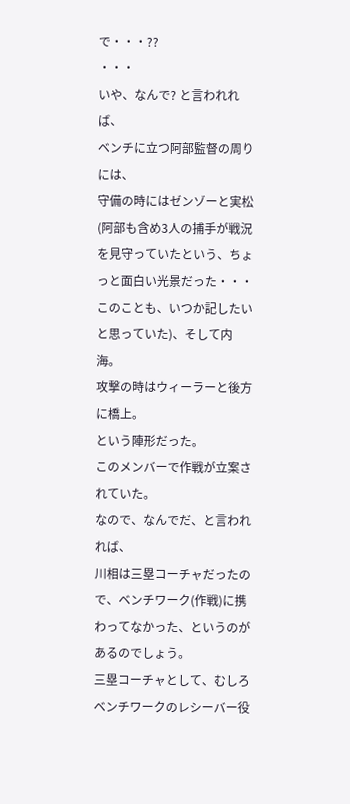で・・・??
・・・
いや、なんで? と言われれば、
ベンチに立つ阿部監督の周りには、
守備の時にはゼンゾーと実松(阿部も含め3人の捕手が戦況を見守っていたという、ちょっと面白い光景だった・・・このことも、いつか記したいと思っていた)、そして内海。
攻撃の時はウィーラーと後方に橋上。
という陣形だった。
このメンバーで作戦が立案されていた。
なので、なんでだ、と言われれば、
川相は三塁コーチャだったので、ベンチワーク(作戦)に携わってなかった、というのがあるのでしょう。
三塁コーチャとして、むしろベンチワークのレシーバー役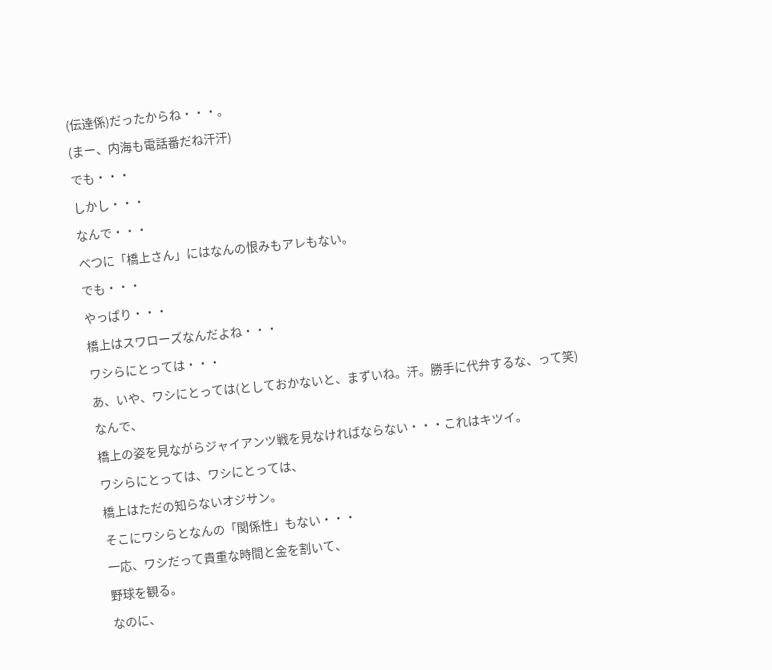(伝達係)だったからね・・・。
(まー、内海も電話番だね汗汗)
でも・・・
しかし・・・
なんで・・・
べつに「橋上さん」にはなんの恨みもアレもない。
でも・・・
やっぱり・・・
橋上はスワローズなんだよね・・・
ワシらにとっては・・・
あ、いや、ワシにとっては(としておかないと、まずいね。汗。勝手に代弁するな、って笑)
なんで、
橋上の姿を見ながらジャイアンツ戦を見なければならない・・・これはキツイ。
ワシらにとっては、ワシにとっては、
橋上はただの知らないオジサン。
そこにワシらとなんの「関係性」もない・・・
一応、ワシだって貴重な時間と金を割いて、
野球を観る。
なのに、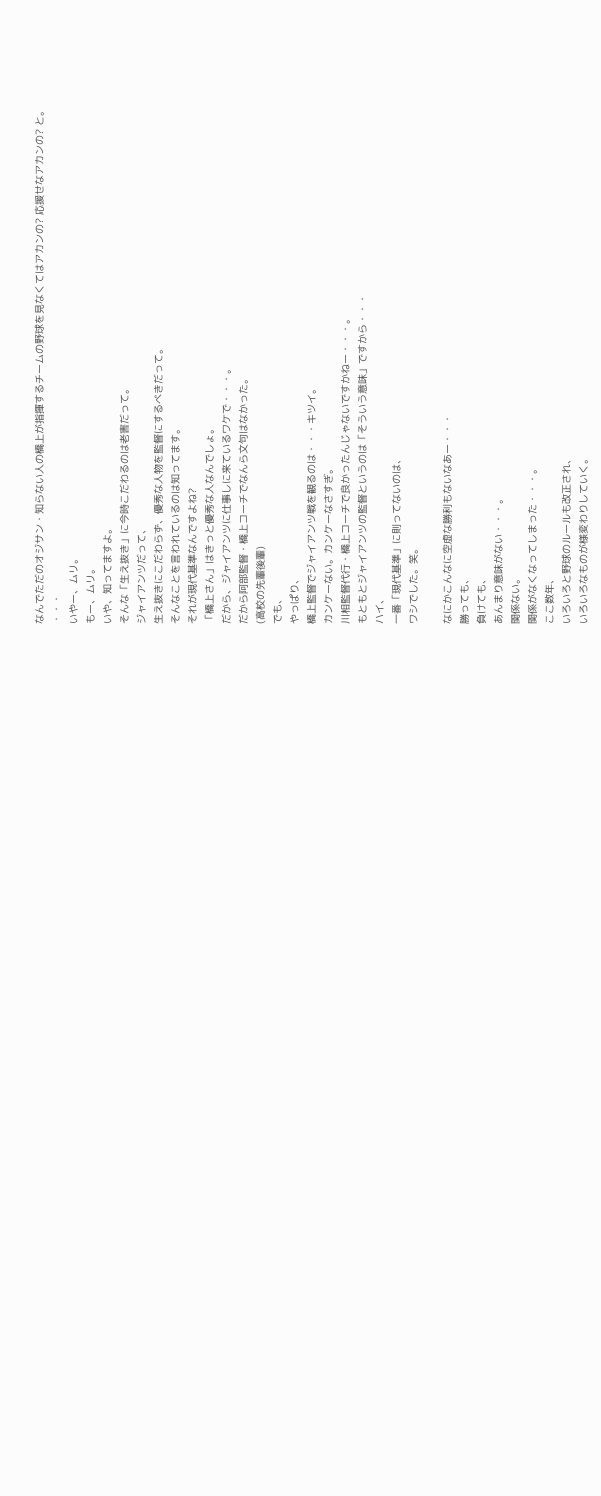なんでただのオジサン・知らない人の橋上が指揮するチームの野球を見なくてはアカンの? 応援せなアカンの? と。
・・・
いやー、ムリ。
もー、ムリ。
いや、知ってますよ。
そんな「生え抜き」に今時こだわるのは老害だって。
ジャイアンツだって、
生え抜きにこだわらず、優秀な人物を監督にするべきだって。
そんなことを言われているのは知ってます。
それが現代基準なんですよね?
「橋上さん」はきっと優秀な人なんでしょ。
だから、ジャイアンツに仕事しに来ているワケで・・・。
だから阿部監督・橋上コーチでなんら文句はなかった。
(高校の先輩後輩)
でも、
やっぱり、
橋上監督でジャイアンツ戦を観るのは・・・キツイ。
カンケーない。カンケーなさすぎ。
川相監督代行・橋上コーチで良かったんじゃないですかねー・・・。
もともとジャイアンツの監督というのは「そういう意味」ですから・・・
ハイ、
一番「現代基準」に則ってないのは、
ワシでした。笑。

なにかこんなに空虚な勝利もないなあー・・・
勝っても、
負けても、
あんまり意味がない・・・。
関係ない。
関係がなくなってしまった・・・。
ここ数年、
いろいろと野球のルールも改正され、
いろいろなものが様変わりしていく。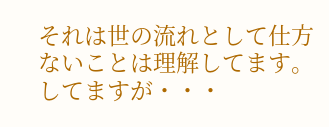それは世の流れとして仕方ないことは理解してます。
してますが・・・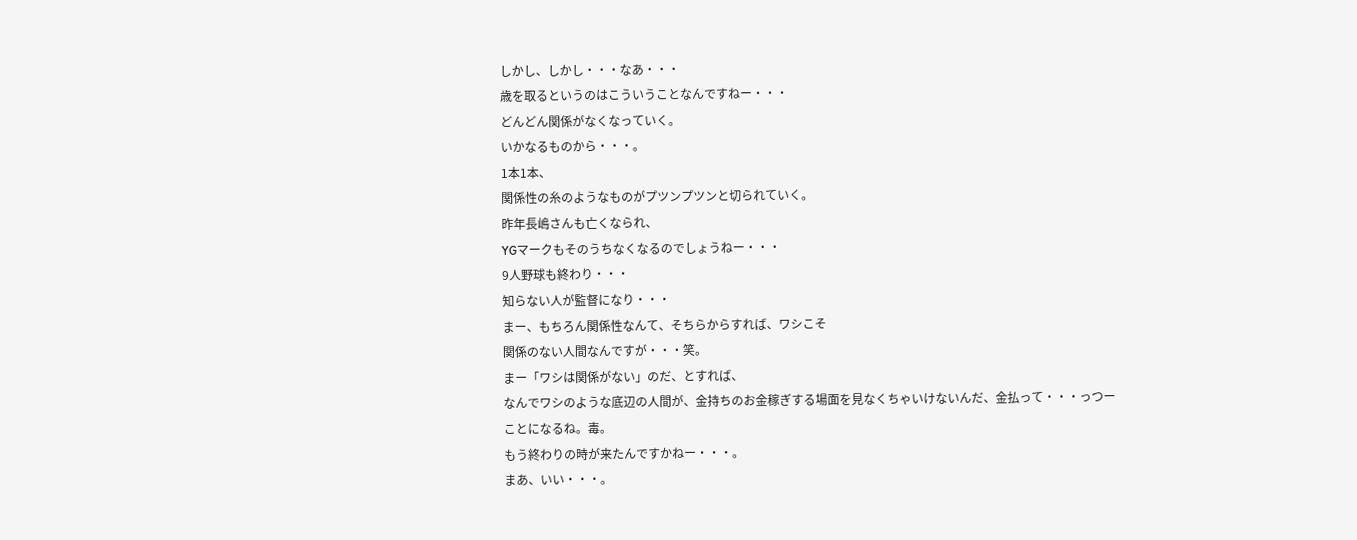しかし、しかし・・・なあ・・・
歳を取るというのはこういうことなんですねー・・・
どんどん関係がなくなっていく。
いかなるものから・・・。
1本1本、
関係性の糸のようなものがプツンプツンと切られていく。
昨年長嶋さんも亡くなられ、
YGマークもそのうちなくなるのでしょうねー・・・
9人野球も終わり・・・
知らない人が監督になり・・・
まー、もちろん関係性なんて、そちらからすれば、ワシこそ
関係のない人間なんですが・・・笑。
まー「ワシは関係がない」のだ、とすれば、
なんでワシのような底辺の人間が、金持ちのお金稼ぎする場面を見なくちゃいけないんだ、金払って・・・っつーことになるね。毒。
もう終わりの時が来たんですかねー・・・。
まあ、いい・・・。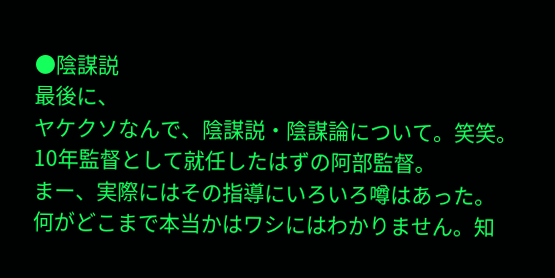●陰謀説
最後に、
ヤケクソなんで、陰謀説・陰謀論について。笑笑。
10年監督として就任したはずの阿部監督。
まー、実際にはその指導にいろいろ噂はあった。
何がどこまで本当かはワシにはわかりません。知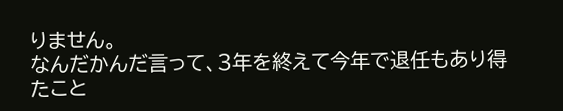りません。
なんだかんだ言って、3年を終えて今年で退任もあり得たこと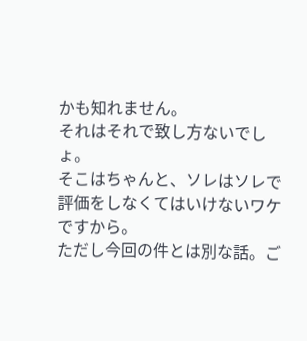かも知れません。
それはそれで致し方ないでしょ。
そこはちゃんと、ソレはソレで評価をしなくてはいけないワケですから。
ただし今回の件とは別な話。ご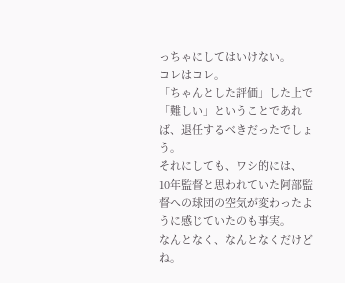っちゃにしてはいけない。
コレはコレ。
「ちゃんとした評価」した上で「難しい」ということであれば、退任するべきだったでしょう。
それにしても、ワシ的には、
10年監督と思われていた阿部監督への球団の空気が変わったように感じていたのも事実。
なんとなく、なんとなくだけどね。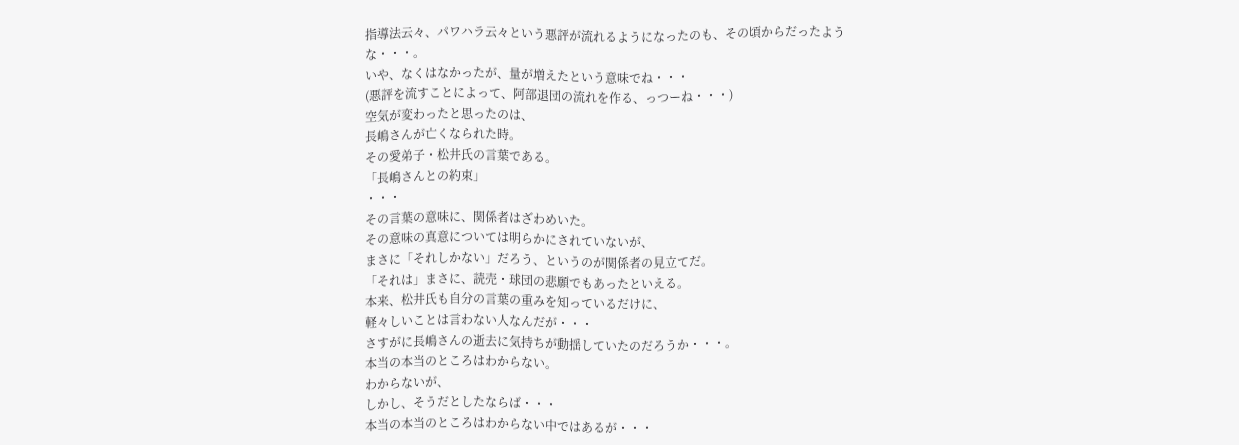指導法云々、パワハラ云々という悪評が流れるようになったのも、その頃からだったような・・・。
いや、なくはなかったが、量が増えたという意味でね・・・
(悪評を流すことによって、阿部退団の流れを作る、っつーね・・・)
空気が変わったと思ったのは、
長嶋さんが亡くなられた時。
その愛弟子・松井氏の言葉である。
「長嶋さんとの約束」
・・・
その言葉の意味に、関係者はざわめいた。
その意味の真意については明らかにされていないが、
まさに「それしかない」だろう、というのが関係者の見立てだ。
「それは」まさに、読売・球団の悲願でもあったといえる。
本来、松井氏も自分の言葉の重みを知っているだけに、
軽々しいことは言わない人なんだが・・・
さすがに長嶋さんの逝去に気持ちが動揺していたのだろうか・・・。
本当の本当のところはわからない。
わからないが、
しかし、そうだとしたならば・・・
本当の本当のところはわからない中ではあるが・・・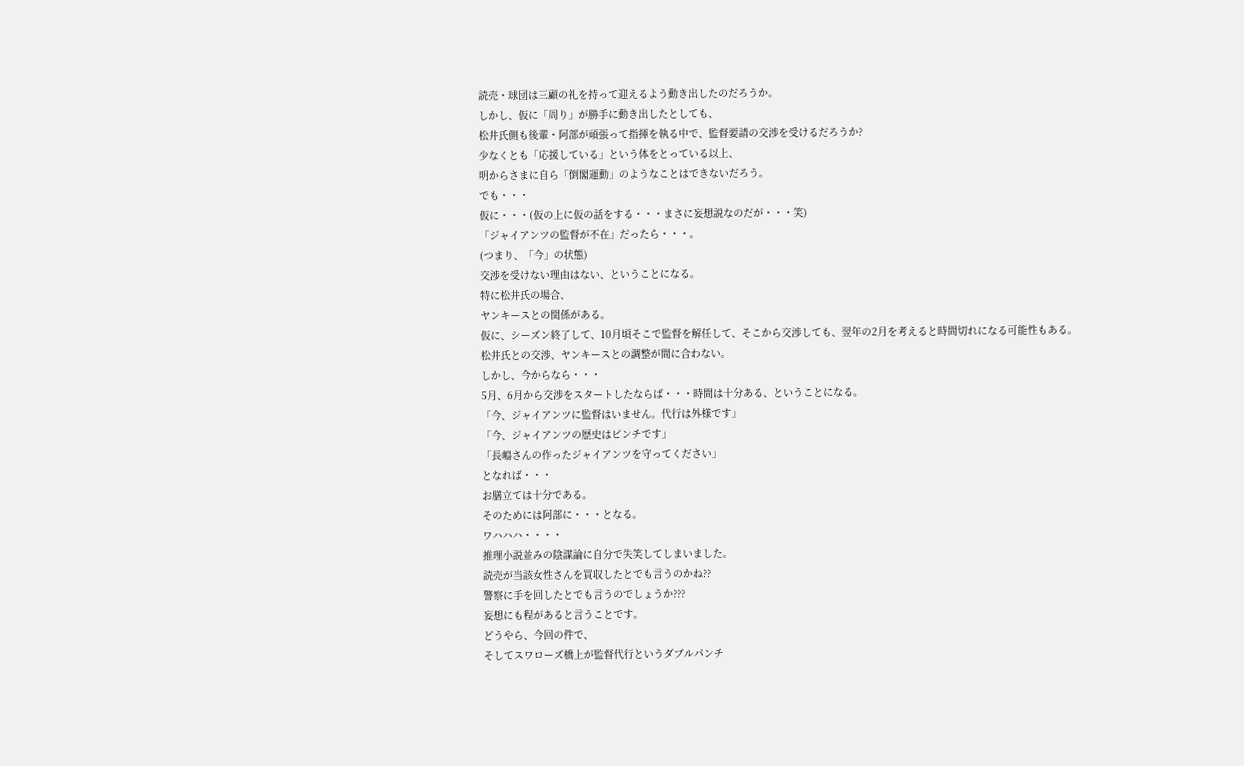読売・球団は三顧の礼を持って迎えるよう動き出したのだろうか。
しかし、仮に「周り」が勝手に動き出したとしても、
松井氏側も後輩・阿部が頑張って指揮を執る中で、監督要請の交渉を受けるだろうか?
少なくとも「応援している」という体をとっている以上、
明からさまに自ら「倒閣運動」のようなことはできないだろう。
でも・・・
仮に・・・(仮の上に仮の話をする・・・まさに妄想説なのだが・・・笑)
「ジャイアンツの監督が不在」だったら・・・。
(つまり、「今」の状態)
交渉を受けない理由はない、ということになる。
特に松井氏の場合、
ヤンキースとの関係がある。
仮に、シーズン終了して、10月頃そこで監督を解任して、そこから交渉しても、翌年の2月を考えると時間切れになる可能性もある。
松井氏との交渉、ヤンキースとの調整が間に合わない。
しかし、今からなら・・・
5月、6月から交渉をスタートしたならば・・・時間は十分ある、ということになる。
「今、ジャイアンツに監督はいません。代行は外様です」
「今、ジャイアンツの歴史はピンチです」
「長嶋さんの作ったジャイアンツを守ってください」
となれば・・・
お膳立ては十分である。
そのためには阿部に・・・となる。
ワハハハ・・・・
推理小説並みの陰謀論に自分で失笑してしまいました。
読売が当該女性さんを買収したとでも言うのかね??
警察に手を回したとでも言うのでしょうか???
妄想にも程があると言うことです。
どうやら、今回の件で、
そしてスワローズ橋上が監督代行というダブルパンチ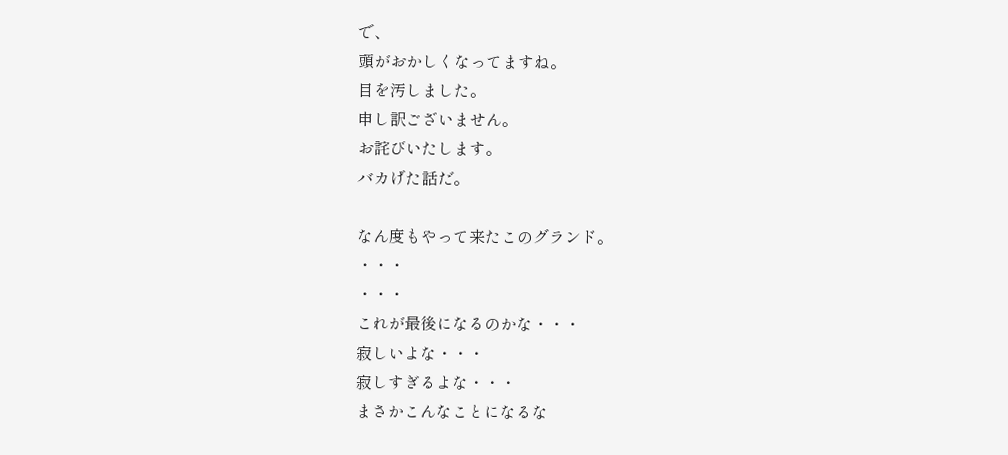で、
頭がおかしくなってますね。
目を汚しました。
申し訳ございません。
お詫びいたします。
バカげた話だ。

なん度もやって来たこのグランド。
・・・
・・・
これが最後になるのかな・・・
寂しいよな・・・
寂しすぎるよな・・・
まさかこんなことになるな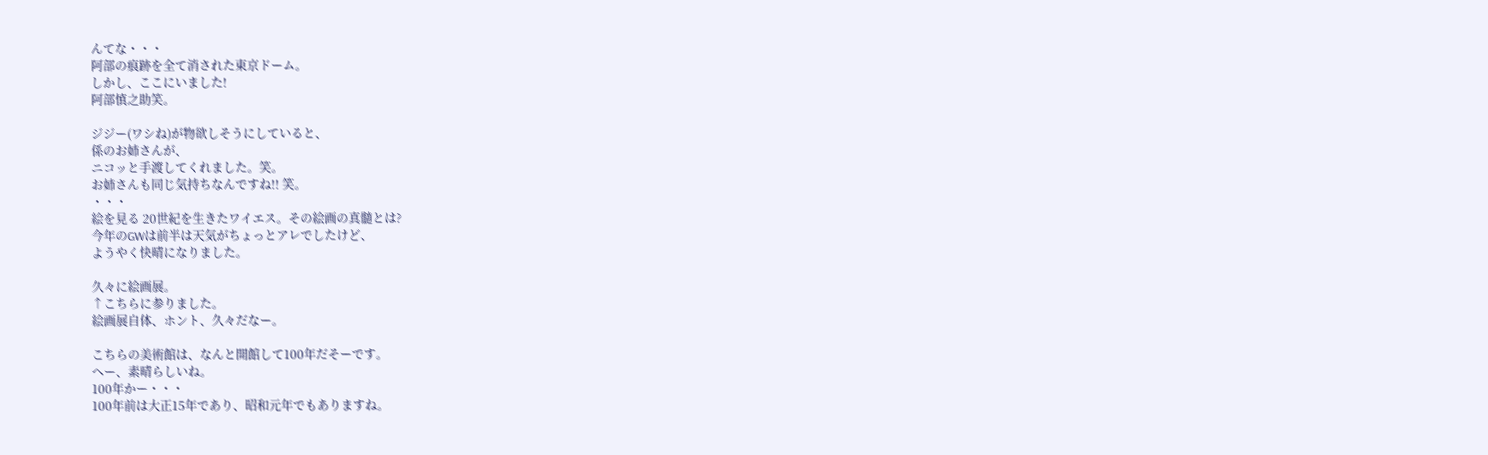んてな・・・
阿部の痕跡を全て消された東京ドーム。
しかし、ここにいました!
阿部慎之助笑。

ジジー(ワシね)が物欲しそうにしていると、
係のお姉さんが、
ニコッと手渡してくれました。笑。
お姉さんも同じ気持ちなんですね!! 笑。
・・・
絵を見る 20世紀を生きたワイエス。その絵画の真髄とは?
今年のGWは前半は天気がちょっとアレでしたけど、
ようやく快晴になりました。

久々に絵画展。
↑こちらに参りました。
絵画展自体、ホント、久々だなー。

こちらの美術館は、なんと開館して100年だそーです。
へー、素晴らしいね。
100年かー・・・
100年前は大正15年であり、昭和元年でもありますね。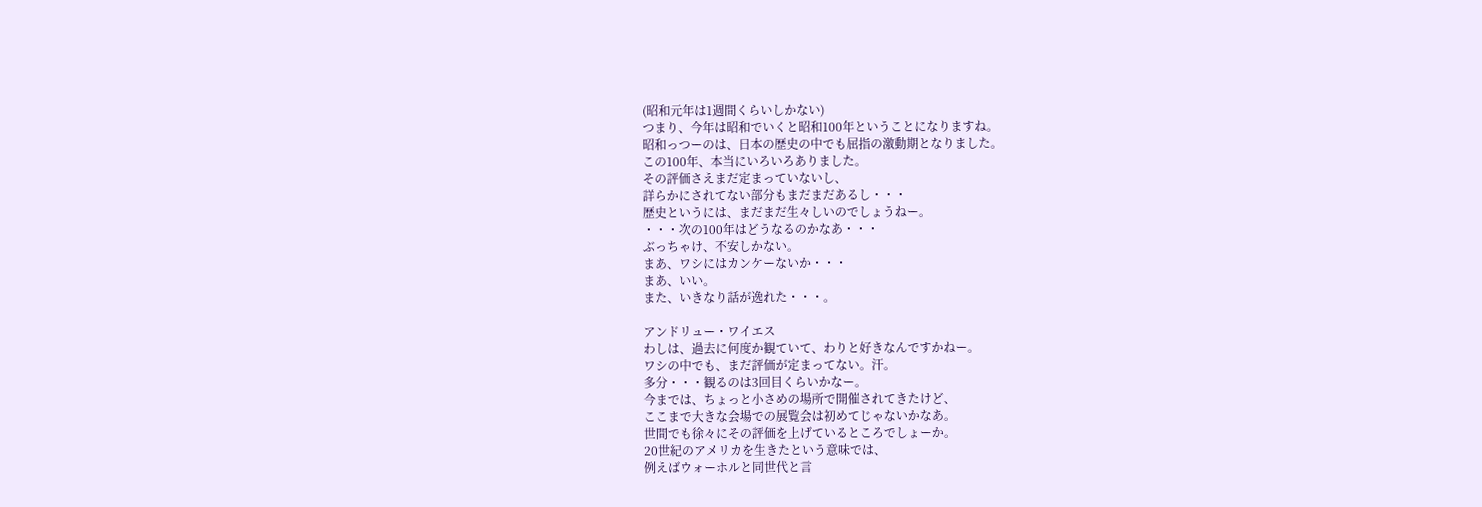(昭和元年は1週間くらいしかない)
つまり、今年は昭和でいくと昭和100年ということになりますね。
昭和っつーのは、日本の歴史の中でも屈指の激動期となりました。
この100年、本当にいろいろありました。
その評価さえまだ定まっていないし、
詳らかにされてない部分もまだまだあるし・・・
歴史というには、まだまだ生々しいのでしょうねー。
・・・次の100年はどうなるのかなあ・・・
ぶっちゃけ、不安しかない。
まあ、ワシにはカンケーないか・・・
まあ、いい。
また、いきなり話が逸れた・・・。

アンドリュー・ワイエス
わしは、過去に何度か観ていて、わりと好きなんですかねー。
ワシの中でも、まだ評価が定まってない。汗。
多分・・・観るのは3回目くらいかなー。
今までは、ちょっと小さめの場所で開催されてきたけど、
ここまで大きな会場での展覧会は初めてじゃないかなあ。
世間でも徐々にその評価を上げているところでしょーか。
20世紀のアメリカを生きたという意味では、
例えばウォーホルと同世代と言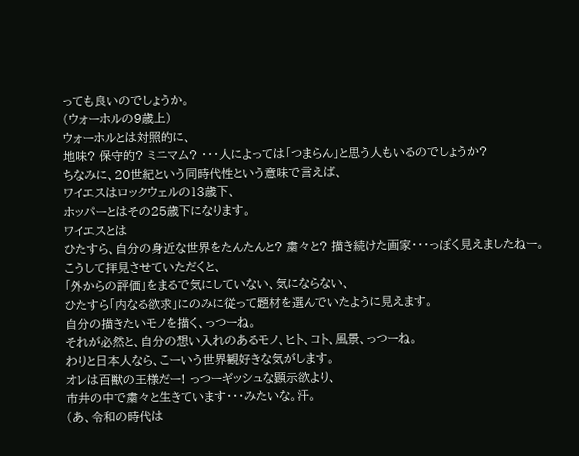っても良いのでしょうか。
(ウォーホルの9歳上)
ウォーホルとは対照的に、
地味? 保守的? ミニマム? ・・・人によっては「つまらん」と思う人もいるのでしょうか?
ちなみに、20世紀という同時代性という意味で言えば、
ワイエスはロックウェルの13歳下、
ホッパーとはその25歳下になります。
ワイエスとは
ひたすら、自分の身近な世界をたんたんと? 粛々と? 描き続けた画家・・・っぽく見えましたねー。
こうして拝見させていただくと、
「外からの評価」をまるで気にしていない、気にならない、
ひたすら「内なる欲求」にのみに従って題材を選んでいたように見えます。
自分の描きたいモノを描く、っつーね。
それが必然と、自分の想い入れのあるモノ、ヒト、コト、風景、っつーね。
わりと日本人なら、こーいう世界観好きな気がします。
オレは百獣の王様だー! っつーギッシュな顕示欲より、
市井の中で粛々と生きています・・・みたいな。汗。
(あ、令和の時代は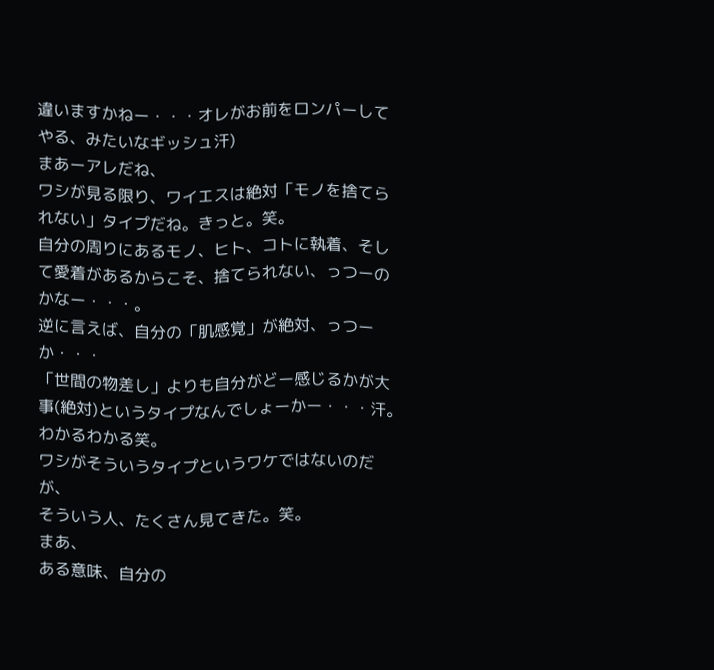違いますかねー・・・オレがお前をロンパーしてやる、みたいなギッシュ汗)
まあーアレだね、
ワシが見る限り、ワイエスは絶対「モノを捨てられない」タイプだね。きっと。笑。
自分の周りにあるモノ、ヒト、コトに執着、そして愛着があるからこそ、捨てられない、っつーのかなー・・・。
逆に言えば、自分の「肌感覚」が絶対、っつーか・・・
「世間の物差し」よりも自分がどー感じるかが大事(絶対)というタイプなんでしょーかー・・・汗。
わかるわかる笑。
ワシがそういうタイプというワケではないのだが、
そういう人、たくさん見てきた。笑。
まあ、
ある意味、自分の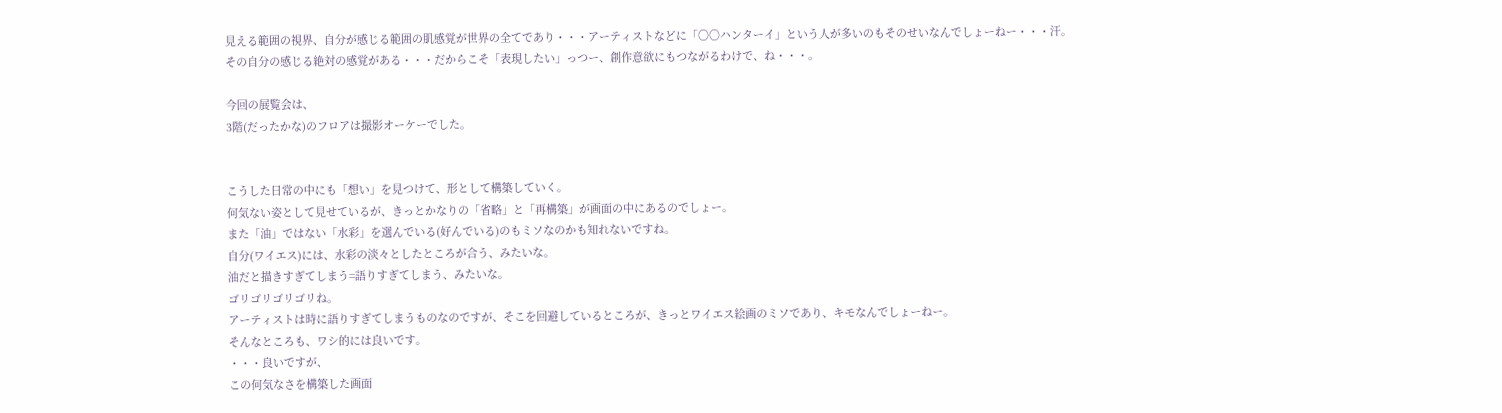見える範囲の視界、自分が感じる範囲の肌感覚が世界の全てであり・・・アーティストなどに「〇〇ハンターイ」という人が多いのもそのせいなんでしょーねー・・・汗。
その自分の感じる絶対の感覚がある・・・だからこそ「表現したい」っつー、創作意欲にもつながるわけで、ね・・・。

今回の展覧会は、
3階(だったかな)のフロアは撮影オーケーでした。


こうした日常の中にも「想い」を見つけて、形として構築していく。
何気ない姿として見せているが、きっとかなりの「省略」と「再構築」が画面の中にあるのでしょー。
また「油」ではない「水彩」を選んでいる(好んでいる)のもミソなのかも知れないですね。
自分(ワイエス)には、水彩の淡々としたところが合う、みたいな。
油だと描きすぎてしまう=語りすぎてしまう、みたいな。
ゴリゴリゴリゴリね。
アーティストは時に語りすぎてしまうものなのですが、そこを回避しているところが、きっとワイエス絵画のミソであり、キモなんでしょーねー。
そんなところも、ワシ的には良いです。
・・・良いですが、
この何気なさを構築した画面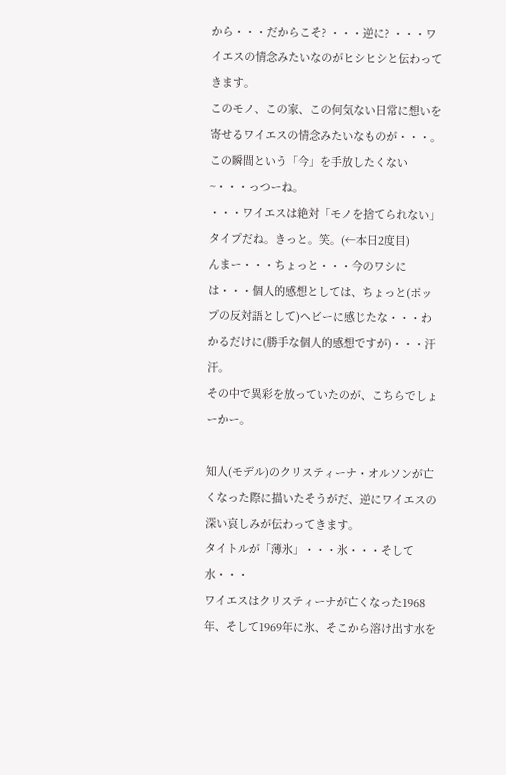から・・・だからこそ? ・・・逆に? ・・・ワイエスの情念みたいなのがヒシヒシと伝わってきます。
このモノ、この家、この何気ない日常に想いを寄せるワイエスの情念みたいなものが・・・。
この瞬間という「今」を手放したくない~・・・っつーね。
・・・ワイエスは絶対「モノを捨てられない」タイプだね。きっと。笑。(←本日2度目)
んまー・・・ちょっと・・・今のワシには・・・個人的感想としては、ちょっと(ポップの反対語として)ヘビーに感じたな・・・わかるだけに(勝手な個人的感想ですが)・・・汗汗。
その中で異彩を放っていたのが、こちらでしょーかー。

知人(モデル)のクリスティーナ・オルソンが亡くなった際に描いたそうがだ、逆にワイエスの深い哀しみが伝わってきます。
タイトルが「薄氷」・・・氷・・・そして水・・・
ワイエスはクリスティーナが亡くなった1968年、そして1969年に氷、そこから溶け出す水を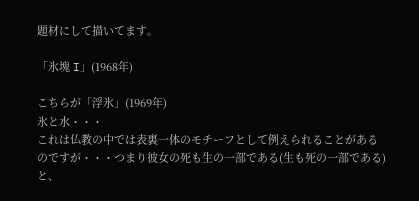題材にして描いてます。

「氷塊 I」(1968年)

こちらが「浮氷」(1969年)
氷と水・・・
これは仏教の中では表裏一体のモチーフとして例えられることがあるのですが・・・つまり彼女の死も生の一部である(生も死の一部である)と、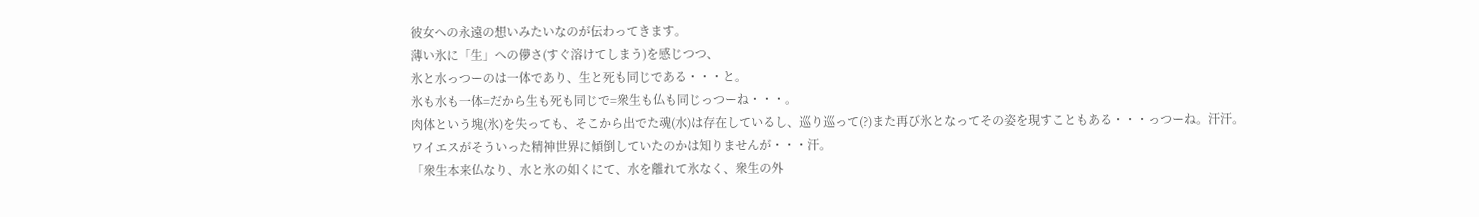彼女への永遠の想いみたいなのが伝わってきます。
薄い氷に「生」への儚さ(すぐ溶けてしまう)を感じつつ、
氷と水っつーのは一体であり、生と死も同じである・・・と。
氷も水も一体=だから生も死も同じで=衆生も仏も同じっつーね・・・。
肉体という塊(氷)を失っても、そこから出でた魂(水)は存在しているし、巡り巡って(?)また再び氷となってその姿を現すこともある・・・っつーね。汗汗。
ワイエスがそういった精神世界に傾倒していたのかは知りませんが・・・汗。
「衆生本来仏なり、水と氷の如くにて、水を離れて氷なく、衆生の外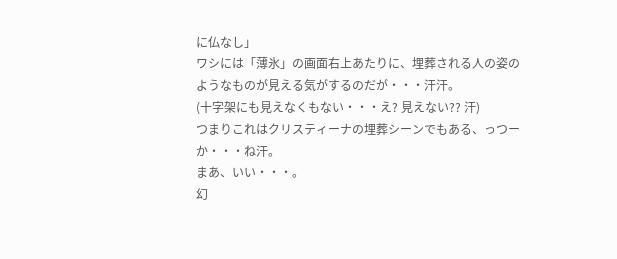に仏なし」
ワシには「薄氷」の画面右上あたりに、埋葬される人の姿のようなものが見える気がするのだが・・・汗汗。
(十字架にも見えなくもない・・・え? 見えない?? 汗)
つまりこれはクリスティーナの埋葬シーンでもある、っつーか・・・ね汗。
まあ、いい・・・。
幻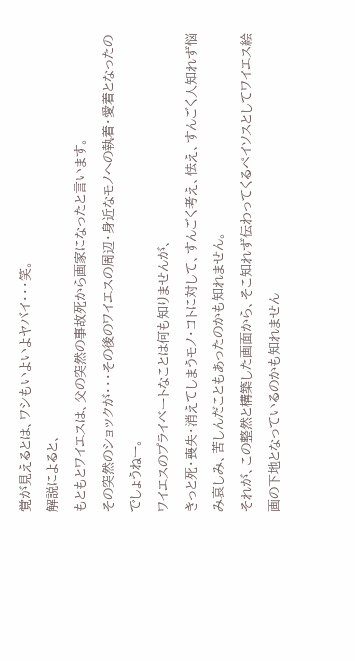覚が見えるとは、ワシもいよいよヤバイ・・・笑。
解説によると、
もともとワイエスは、父の突然の事故死から画家になったと言います。
その突然のショックが・・・その後のワイエスの周辺・身近なモノへの執着・愛着となったのでしょうねー。
ワイエスのプライベートなことは何も知りませんが、
きっと死・喪失・消えてしまうモノ・コトに対して、すんごく考え、怯え、すんごく人知れず悩み哀しみ、苦しんだこともあったのかも知れません。
それが、この整然と構築した画面から、そこ知れず伝わってくるペイソスとしてワイエス絵画の下地となっているのかも知れません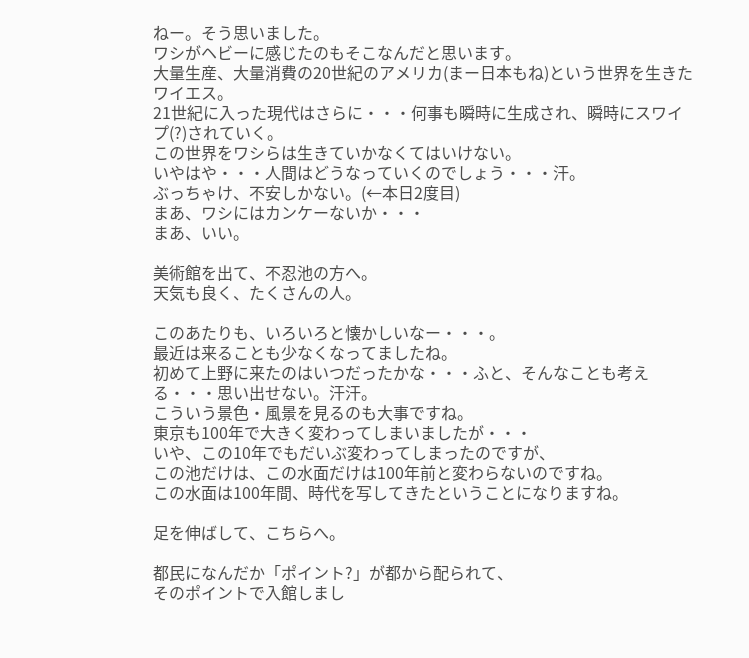ねー。そう思いました。
ワシがヘビーに感じたのもそこなんだと思います。
大量生産、大量消費の20世紀のアメリカ(まー日本もね)という世界を生きたワイエス。
21世紀に入った現代はさらに・・・何事も瞬時に生成され、瞬時にスワイプ(?)されていく。
この世界をワシらは生きていかなくてはいけない。
いやはや・・・人間はどうなっていくのでしょう・・・汗。
ぶっちゃけ、不安しかない。(←本日2度目)
まあ、ワシにはカンケーないか・・・
まあ、いい。

美術館を出て、不忍池の方へ。
天気も良く、たくさんの人。

このあたりも、いろいろと懐かしいなー・・・。
最近は来ることも少なくなってましたね。
初めて上野に来たのはいつだったかな・・・ふと、そんなことも考える・・・思い出せない。汗汗。
こういう景色・風景を見るのも大事ですね。
東京も100年で大きく変わってしまいましたが・・・
いや、この10年でもだいぶ変わってしまったのですが、
この池だけは、この水面だけは100年前と変わらないのですね。
この水面は100年間、時代を写してきたということになりますね。

足を伸ばして、こちらへ。

都民になんだか「ポイント?」が都から配られて、
そのポイントで入館しまし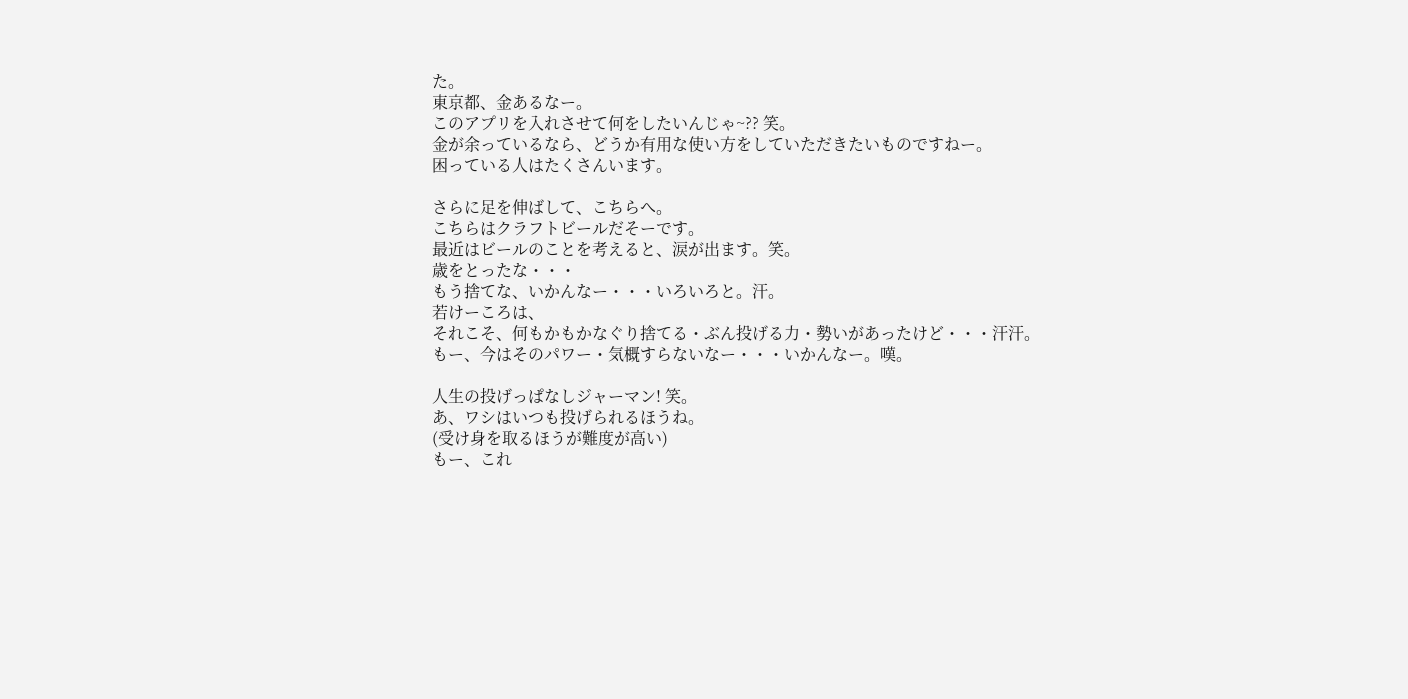た。
東京都、金あるなー。
このアプリを入れさせて何をしたいんじゃ~?? 笑。
金が余っているなら、どうか有用な使い方をしていただきたいものですねー。
困っている人はたくさんいます。

さらに足を伸ばして、こちらへ。
こちらはクラフトビールだそーです。
最近はビールのことを考えると、涙が出ます。笑。
歳をとったな・・・
もう捨てな、いかんなー・・・いろいろと。汗。
若けーころは、
それこそ、何もかもかなぐり捨てる・ぶん投げる力・勢いがあったけど・・・汗汗。
もー、今はそのパワー・気概すらないなー・・・いかんなー。嘆。

人生の投げっぱなしジャーマン! 笑。
あ、ワシはいつも投げられるほうね。
(受け身を取るほうが難度が高い)
もー、これ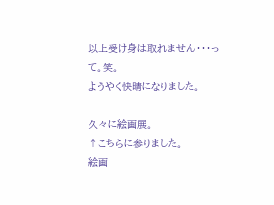以上受け身は取れません・・・って。笑。
ようやく快晴になりました。

久々に絵画展。
↑こちらに参りました。
絵画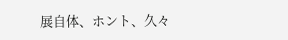展自体、ホント、久々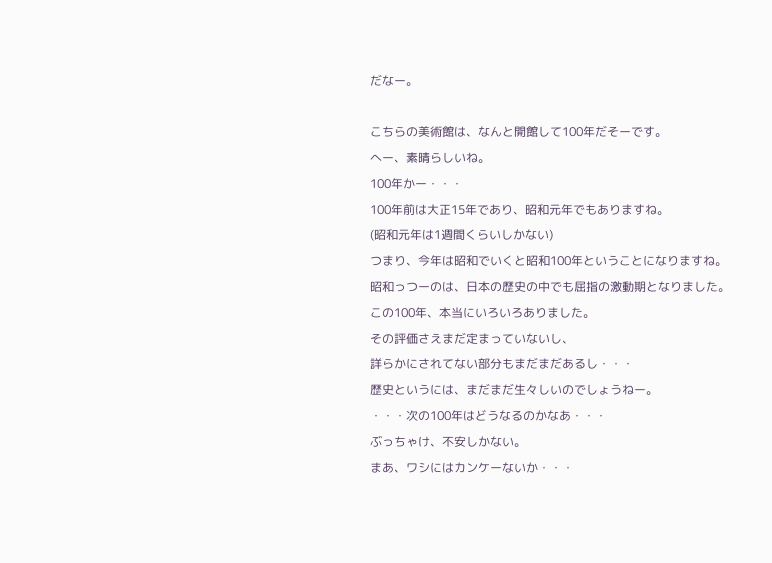だなー。

こちらの美術館は、なんと開館して100年だそーです。
へー、素晴らしいね。
100年かー・・・
100年前は大正15年であり、昭和元年でもありますね。
(昭和元年は1週間くらいしかない)
つまり、今年は昭和でいくと昭和100年ということになりますね。
昭和っつーのは、日本の歴史の中でも屈指の激動期となりました。
この100年、本当にいろいろありました。
その評価さえまだ定まっていないし、
詳らかにされてない部分もまだまだあるし・・・
歴史というには、まだまだ生々しいのでしょうねー。
・・・次の100年はどうなるのかなあ・・・
ぶっちゃけ、不安しかない。
まあ、ワシにはカンケーないか・・・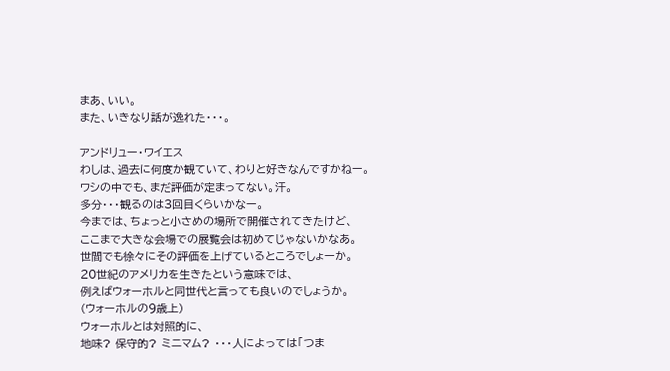まあ、いい。
また、いきなり話が逸れた・・・。

アンドリュー・ワイエス
わしは、過去に何度か観ていて、わりと好きなんですかねー。
ワシの中でも、まだ評価が定まってない。汗。
多分・・・観るのは3回目くらいかなー。
今までは、ちょっと小さめの場所で開催されてきたけど、
ここまで大きな会場での展覧会は初めてじゃないかなあ。
世間でも徐々にその評価を上げているところでしょーか。
20世紀のアメリカを生きたという意味では、
例えばウォーホルと同世代と言っても良いのでしょうか。
(ウォーホルの9歳上)
ウォーホルとは対照的に、
地味? 保守的? ミニマム? ・・・人によっては「つま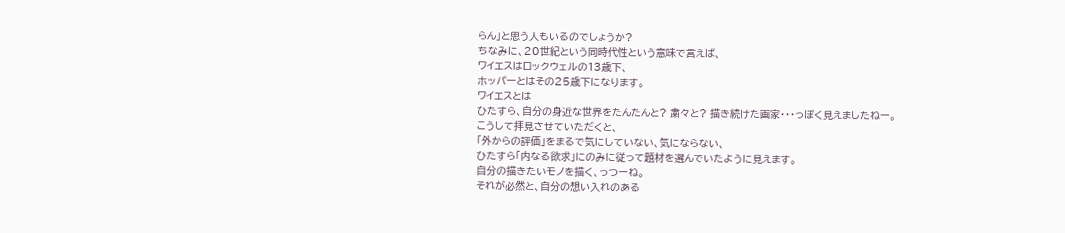らん」と思う人もいるのでしょうか?
ちなみに、20世紀という同時代性という意味で言えば、
ワイエスはロックウェルの13歳下、
ホッパーとはその25歳下になります。
ワイエスとは
ひたすら、自分の身近な世界をたんたんと? 粛々と? 描き続けた画家・・・っぽく見えましたねー。
こうして拝見させていただくと、
「外からの評価」をまるで気にしていない、気にならない、
ひたすら「内なる欲求」にのみに従って題材を選んでいたように見えます。
自分の描きたいモノを描く、っつーね。
それが必然と、自分の想い入れのある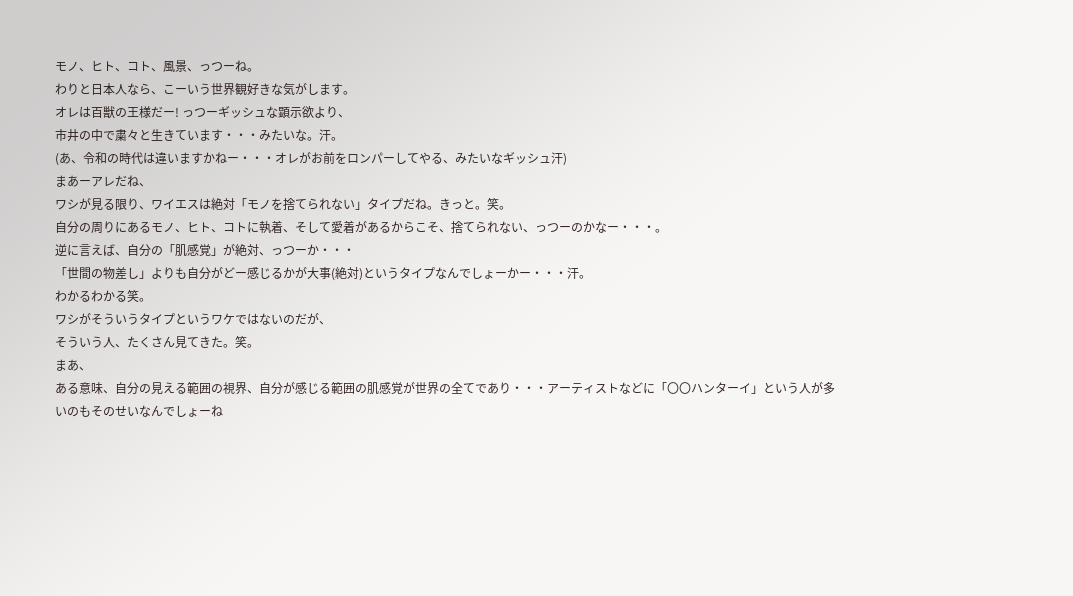モノ、ヒト、コト、風景、っつーね。
わりと日本人なら、こーいう世界観好きな気がします。
オレは百獣の王様だー! っつーギッシュな顕示欲より、
市井の中で粛々と生きています・・・みたいな。汗。
(あ、令和の時代は違いますかねー・・・オレがお前をロンパーしてやる、みたいなギッシュ汗)
まあーアレだね、
ワシが見る限り、ワイエスは絶対「モノを捨てられない」タイプだね。きっと。笑。
自分の周りにあるモノ、ヒト、コトに執着、そして愛着があるからこそ、捨てられない、っつーのかなー・・・。
逆に言えば、自分の「肌感覚」が絶対、っつーか・・・
「世間の物差し」よりも自分がどー感じるかが大事(絶対)というタイプなんでしょーかー・・・汗。
わかるわかる笑。
ワシがそういうタイプというワケではないのだが、
そういう人、たくさん見てきた。笑。
まあ、
ある意味、自分の見える範囲の視界、自分が感じる範囲の肌感覚が世界の全てであり・・・アーティストなどに「〇〇ハンターイ」という人が多いのもそのせいなんでしょーね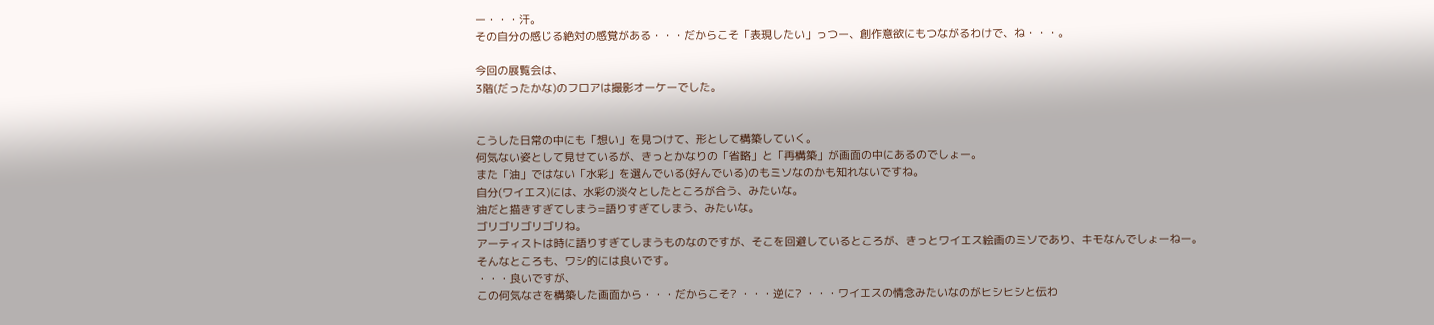ー・・・汗。
その自分の感じる絶対の感覚がある・・・だからこそ「表現したい」っつー、創作意欲にもつながるわけで、ね・・・。

今回の展覧会は、
3階(だったかな)のフロアは撮影オーケーでした。


こうした日常の中にも「想い」を見つけて、形として構築していく。
何気ない姿として見せているが、きっとかなりの「省略」と「再構築」が画面の中にあるのでしょー。
また「油」ではない「水彩」を選んでいる(好んでいる)のもミソなのかも知れないですね。
自分(ワイエス)には、水彩の淡々としたところが合う、みたいな。
油だと描きすぎてしまう=語りすぎてしまう、みたいな。
ゴリゴリゴリゴリね。
アーティストは時に語りすぎてしまうものなのですが、そこを回避しているところが、きっとワイエス絵画のミソであり、キモなんでしょーねー。
そんなところも、ワシ的には良いです。
・・・良いですが、
この何気なさを構築した画面から・・・だからこそ? ・・・逆に? ・・・ワイエスの情念みたいなのがヒシヒシと伝わ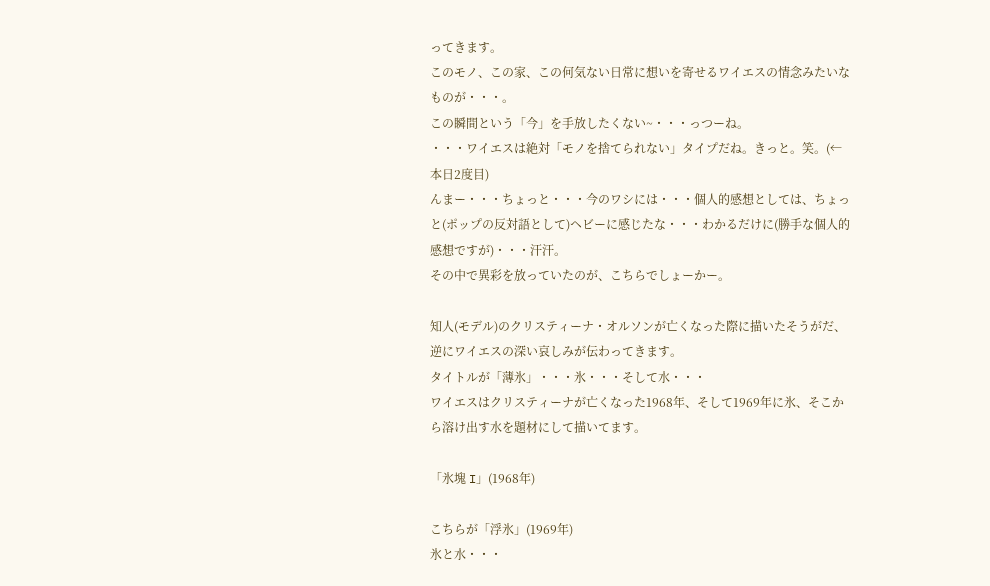ってきます。
このモノ、この家、この何気ない日常に想いを寄せるワイエスの情念みたいなものが・・・。
この瞬間という「今」を手放したくない~・・・っつーね。
・・・ワイエスは絶対「モノを捨てられない」タイプだね。きっと。笑。(←本日2度目)
んまー・・・ちょっと・・・今のワシには・・・個人的感想としては、ちょっと(ポップの反対語として)ヘビーに感じたな・・・わかるだけに(勝手な個人的感想ですが)・・・汗汗。
その中で異彩を放っていたのが、こちらでしょーかー。

知人(モデル)のクリスティーナ・オルソンが亡くなった際に描いたそうがだ、逆にワイエスの深い哀しみが伝わってきます。
タイトルが「薄氷」・・・氷・・・そして水・・・
ワイエスはクリスティーナが亡くなった1968年、そして1969年に氷、そこから溶け出す水を題材にして描いてます。

「氷塊 I」(1968年)

こちらが「浮氷」(1969年)
氷と水・・・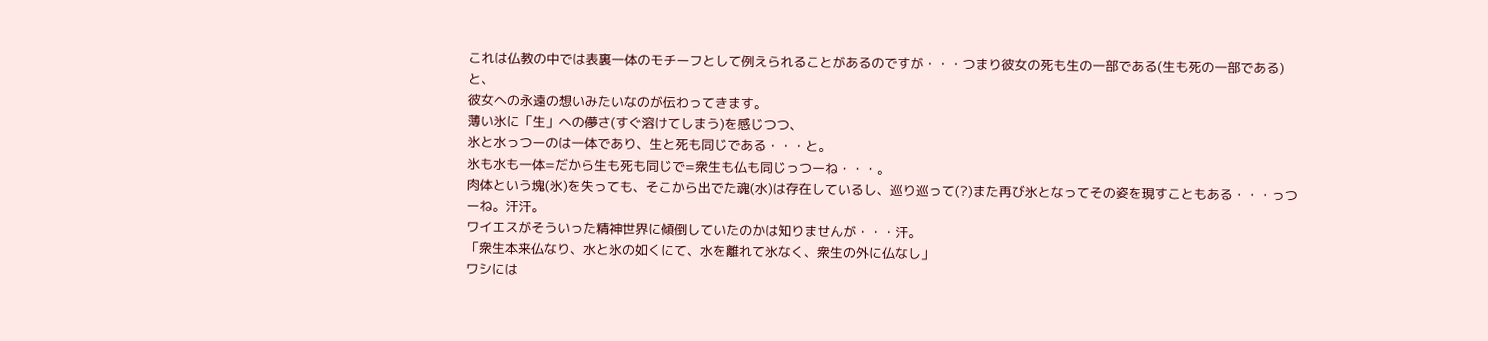これは仏教の中では表裏一体のモチーフとして例えられることがあるのですが・・・つまり彼女の死も生の一部である(生も死の一部である)と、
彼女への永遠の想いみたいなのが伝わってきます。
薄い氷に「生」への儚さ(すぐ溶けてしまう)を感じつつ、
氷と水っつーのは一体であり、生と死も同じである・・・と。
氷も水も一体=だから生も死も同じで=衆生も仏も同じっつーね・・・。
肉体という塊(氷)を失っても、そこから出でた魂(水)は存在しているし、巡り巡って(?)また再び氷となってその姿を現すこともある・・・っつーね。汗汗。
ワイエスがそういった精神世界に傾倒していたのかは知りませんが・・・汗。
「衆生本来仏なり、水と氷の如くにて、水を離れて氷なく、衆生の外に仏なし」
ワシには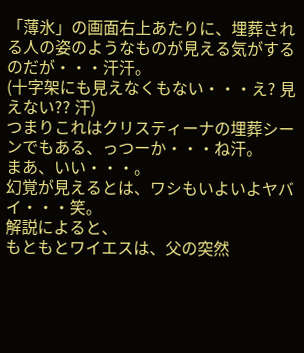「薄氷」の画面右上あたりに、埋葬される人の姿のようなものが見える気がするのだが・・・汗汗。
(十字架にも見えなくもない・・・え? 見えない?? 汗)
つまりこれはクリスティーナの埋葬シーンでもある、っつーか・・・ね汗。
まあ、いい・・・。
幻覚が見えるとは、ワシもいよいよヤバイ・・・笑。
解説によると、
もともとワイエスは、父の突然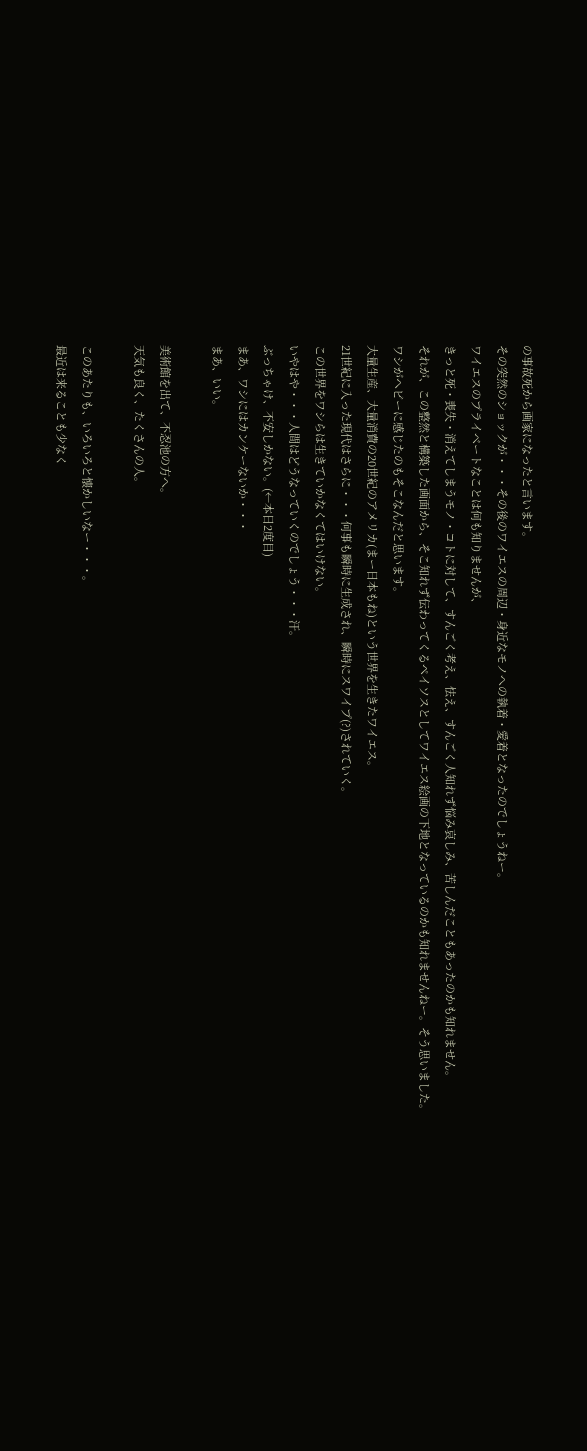の事故死から画家になったと言います。
その突然のショックが・・・その後のワイエスの周辺・身近なモノへの執着・愛着となったのでしょうねー。
ワイエスのプライベートなことは何も知りませんが、
きっと死・喪失・消えてしまうモノ・コトに対して、すんごく考え、怯え、すんごく人知れず悩み哀しみ、苦しんだこともあったのかも知れません。
それが、この整然と構築した画面から、そこ知れず伝わってくるペイソスとしてワイエス絵画の下地となっているのかも知れませんねー。そう思いました。
ワシがヘビーに感じたのもそこなんだと思います。
大量生産、大量消費の20世紀のアメリカ(まー日本もね)という世界を生きたワイエス。
21世紀に入った現代はさらに・・・何事も瞬時に生成され、瞬時にスワイプ(?)されていく。
この世界をワシらは生きていかなくてはいけない。
いやはや・・・人間はどうなっていくのでしょう・・・汗。
ぶっちゃけ、不安しかない。(←本日2度目)
まあ、ワシにはカンケーないか・・・
まあ、いい。

美術館を出て、不忍池の方へ。
天気も良く、たくさんの人。

このあたりも、いろいろと懐かしいなー・・・。
最近は来ることも少なく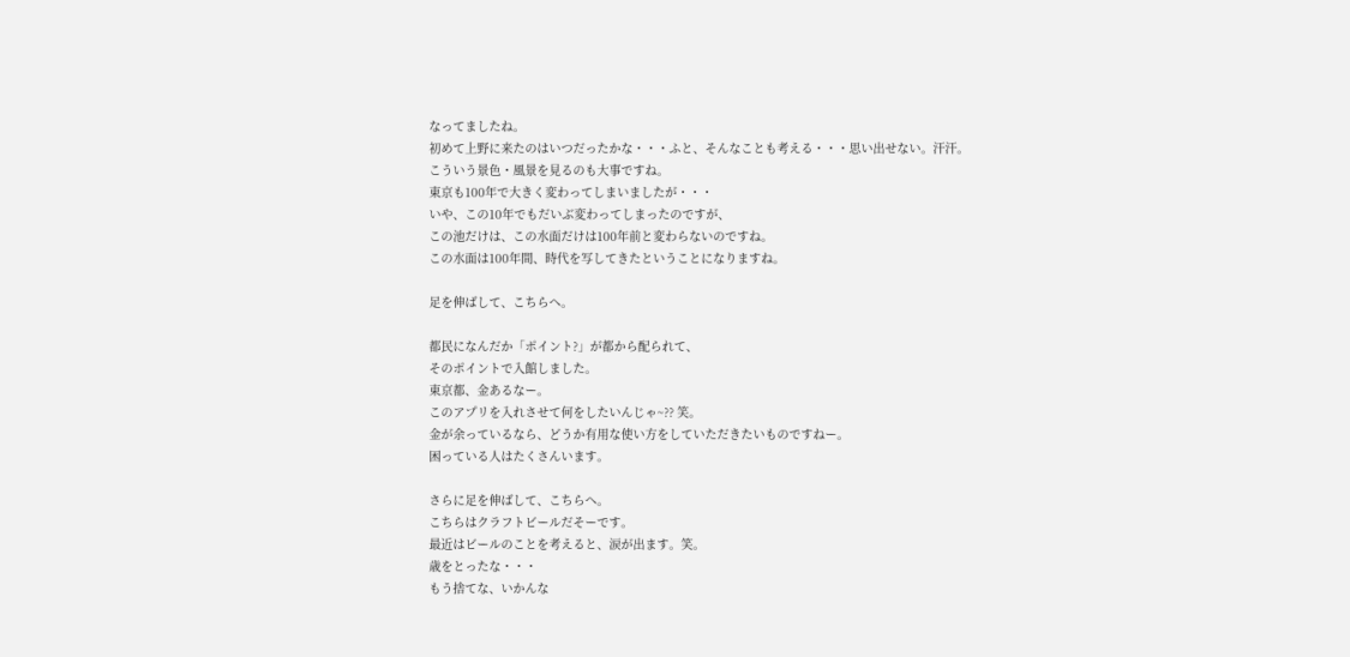なってましたね。
初めて上野に来たのはいつだったかな・・・ふと、そんなことも考える・・・思い出せない。汗汗。
こういう景色・風景を見るのも大事ですね。
東京も100年で大きく変わってしまいましたが・・・
いや、この10年でもだいぶ変わってしまったのですが、
この池だけは、この水面だけは100年前と変わらないのですね。
この水面は100年間、時代を写してきたということになりますね。

足を伸ばして、こちらへ。

都民になんだか「ポイント?」が都から配られて、
そのポイントで入館しました。
東京都、金あるなー。
このアプリを入れさせて何をしたいんじゃ~?? 笑。
金が余っているなら、どうか有用な使い方をしていただきたいものですねー。
困っている人はたくさんいます。

さらに足を伸ばして、こちらへ。
こちらはクラフトビールだそーです。
最近はビールのことを考えると、涙が出ます。笑。
歳をとったな・・・
もう捨てな、いかんな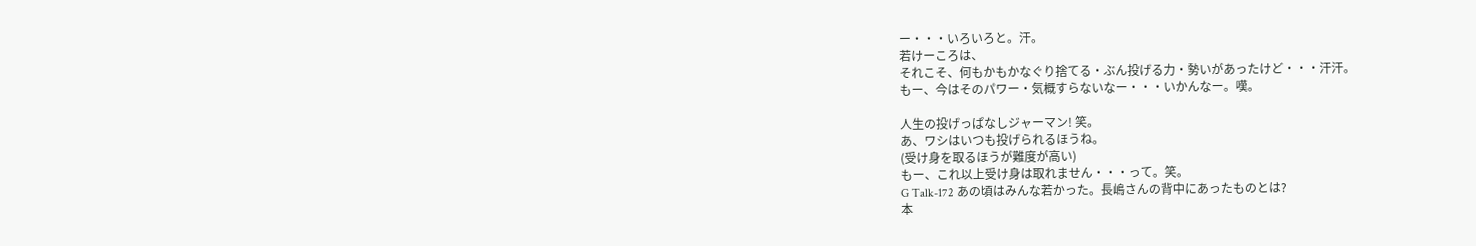ー・・・いろいろと。汗。
若けーころは、
それこそ、何もかもかなぐり捨てる・ぶん投げる力・勢いがあったけど・・・汗汗。
もー、今はそのパワー・気概すらないなー・・・いかんなー。嘆。

人生の投げっぱなしジャーマン! 笑。
あ、ワシはいつも投げられるほうね。
(受け身を取るほうが難度が高い)
もー、これ以上受け身は取れません・・・って。笑。
G Talk-172 あの頃はみんな若かった。長嶋さんの背中にあったものとは?
本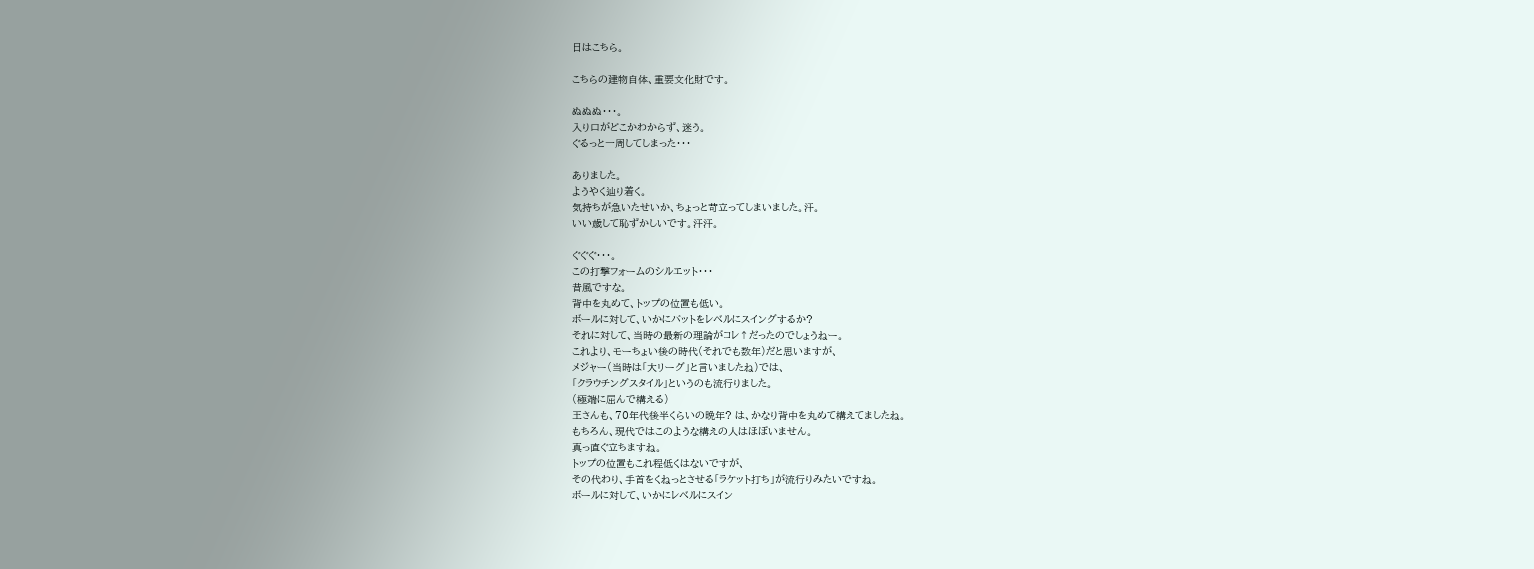日はこちら。

こちらの建物自体、重要文化財です。

ぬぬぬ・・・。
入り口がどこかわからず、迷う。
ぐるっと一周してしまった・・・

ありました。
ようやく辿り着く。
気持ちが急いたせいか、ちょっと苛立ってしまいました。汗。
いい歳して恥ずかしいです。汗汗。

ぐぐぐ・・・。
この打撃フォームのシルエット・・・
昔風ですな。
背中を丸めて、トップの位置も低い。
ボールに対して、いかにバットをレベルにスイングするか?
それに対して、当時の最新の理論がコレ↑だったのでしょうねー。
これより、モーちょい後の時代(それでも数年)だと思いますが、
メジャー(当時は「大リーグ」と言いましたね)では、
「クラウチングスタイル」というのも流行りました。
(極端に屈んで構える)
王さんも、70年代後半くらいの晩年? は、かなり背中を丸めて構えてましたね。
もちろん、現代ではこのような構えの人はほぼいません。
真っ直ぐ立ちますね。
トップの位置もこれ程低くはないですが、
その代わり、手首をくねっとさせる「ラケット打ち」が流行りみたいですね。
ボールに対して、いかにレベルにスイン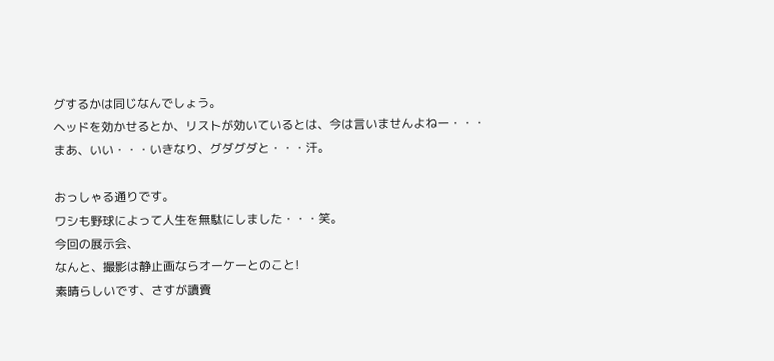グするかは同じなんでしょう。
ヘッドを効かせるとか、リストが効いているとは、今は言いませんよねー・・・
まあ、いい・・・いきなり、グダグダと・・・汗。

おっしゃる通りです。
ワシも野球によって人生を無駄にしました・・・笑。
今回の展示会、
なんと、撮影は静止画ならオーケーとのこと!
素晴らしいです、さすが讀賣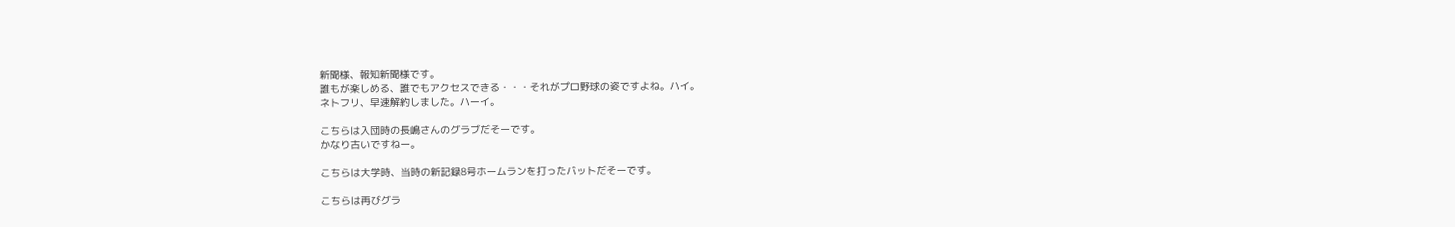新聞様、報知新聞様です。
誰もが楽しめる、誰でもアクセスできる・・・それがプロ野球の姿ですよね。ハイ。
ネトフリ、早速解約しました。ハーイ。

こちらは入団時の長嶋さんのグラブだそーです。
かなり古いですねー。

こちらは大学時、当時の新記録8号ホームランを打ったバットだそーです。

こちらは再びグラ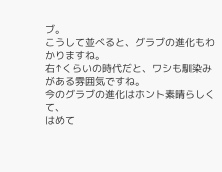ブ。
こうして並べると、グラブの進化もわかりますね。
右↑くらいの時代だと、ワシも馴染みがある雰囲気ですね。
今のグラブの進化はホント素晴らしくて、
はめて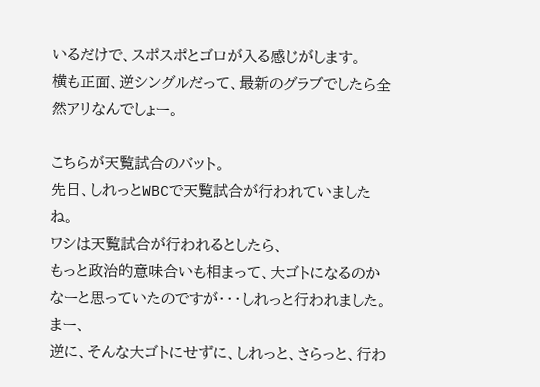いるだけで、スポスポとゴロが入る感じがします。
横も正面、逆シングルだって、最新のグラブでしたら全然アリなんでしょー。

こちらが天覧試合のバット。
先日、しれっとWBCで天覧試合が行われていましたね。
ワシは天覧試合が行われるとしたら、
もっと政治的意味合いも相まって、大ゴトになるのかなーと思っていたのですが・・・しれっと行われました。
まー、
逆に、そんな大ゴトにせずに、しれっと、さらっと、行わ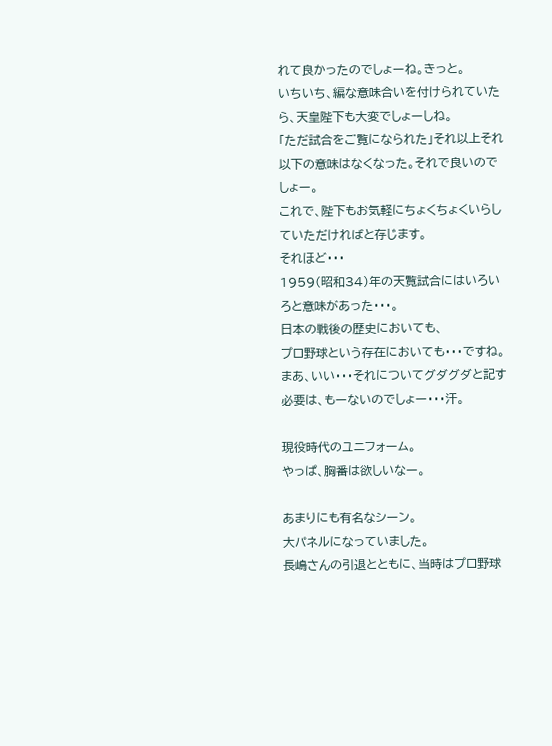れて良かったのでしょーね。きっと。
いちいち、編な意味合いを付けられていたら、天皇陛下も大変でしょーしね。
「ただ試合をご覧になられた」それ以上それ以下の意味はなくなった。それで良いのでしょー。
これで、陛下もお気軽にちょくちょくいらしていただければと存じます。
それほど・・・
1959(昭和34)年の天覧試合にはいろいろと意味があった・・・。
日本の戦後の歴史においても、
プロ野球という存在においても・・・ですね。
まあ、いい・・・それについてグダグダと記す必要は、もーないのでしょー・・・汗。

現役時代のユニフォーム。
やっぱ、胸番は欲しいなー。

あまりにも有名なシーン。
大パネルになっていました。
長嶋さんの引退とともに、当時はプロ野球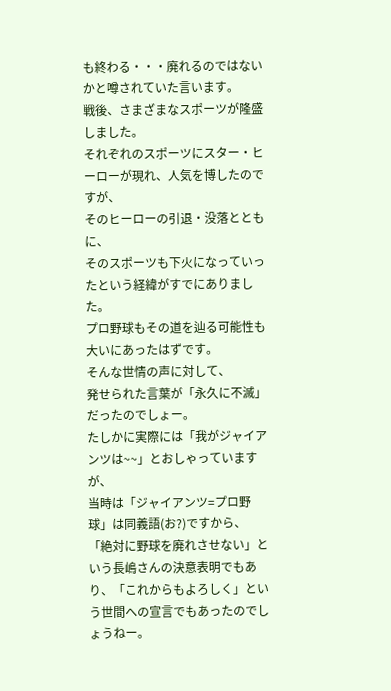も終わる・・・廃れるのではないかと噂されていた言います。
戦後、さまざまなスポーツが隆盛しました。
それぞれのスポーツにスター・ヒーローが現れ、人気を博したのですが、
そのヒーローの引退・没落とともに、
そのスポーツも下火になっていったという経緯がすでにありました。
プロ野球もその道を辿る可能性も大いにあったはずです。
そんな世情の声に対して、
発せられた言葉が「永久に不滅」だったのでしょー。
たしかに実際には「我がジャイアンツは~~」とおしゃっていますが、
当時は「ジャイアンツ=プロ野球」は同義語(お?)ですから、
「絶対に野球を廃れさせない」という長嶋さんの決意表明でもあり、「これからもよろしく」という世間への宣言でもあったのでしょうねー。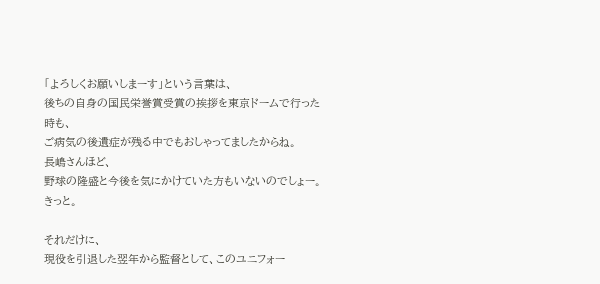「よろしくお願いしまーす」という言葉は、
後ちの自身の国民栄誉賞受賞の挨拶を東京ドームで行った時も、
ご病気の後遺症が残る中でもおしゃってましたからね。
長嶋さんほど、
野球の隆盛と今後を気にかけていた方もいないのでしょー。きっと。

それだけに、
現役を引退した翌年から監督として、このユニフォー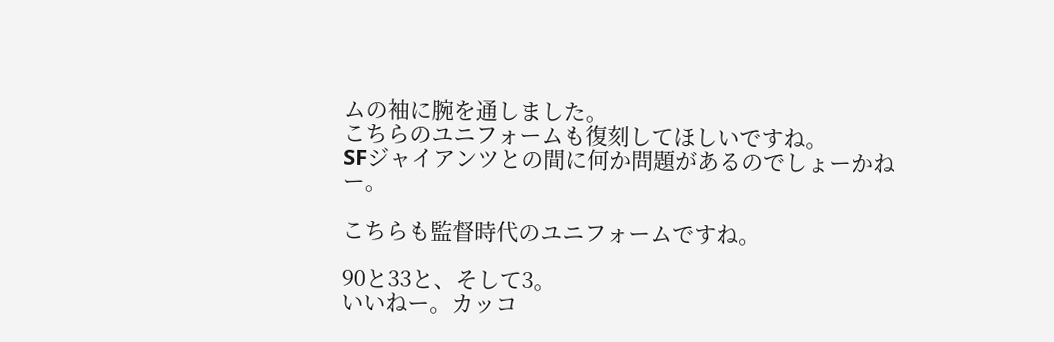ムの袖に腕を通しました。
こちらのユニフォームも復刻してほしいですね。
SFジャイアンツとの間に何か問題があるのでしょーかねー。

こちらも監督時代のユニフォームですね。

90と33と、そして3。
いいねー。カッコ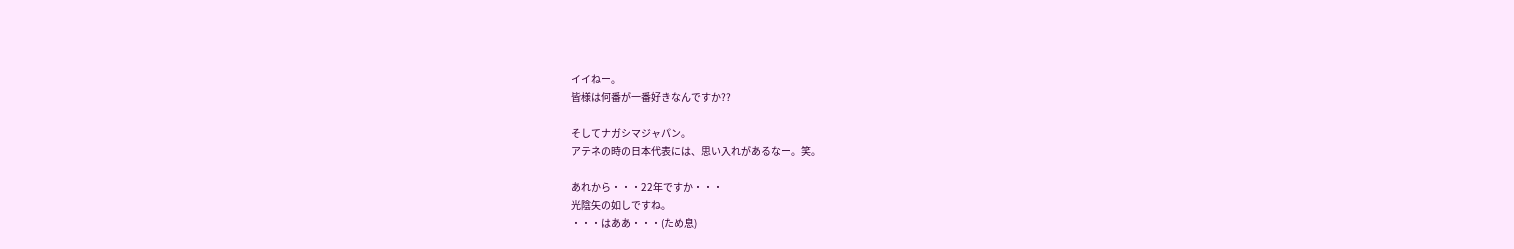イイねー。
皆様は何番が一番好きなんですか??

そしてナガシマジャパン。
アテネの時の日本代表には、思い入れがあるなー。笑。

あれから・・・22年ですか・・・
光陰矢の如しですね。
・・・はああ・・・(ため息)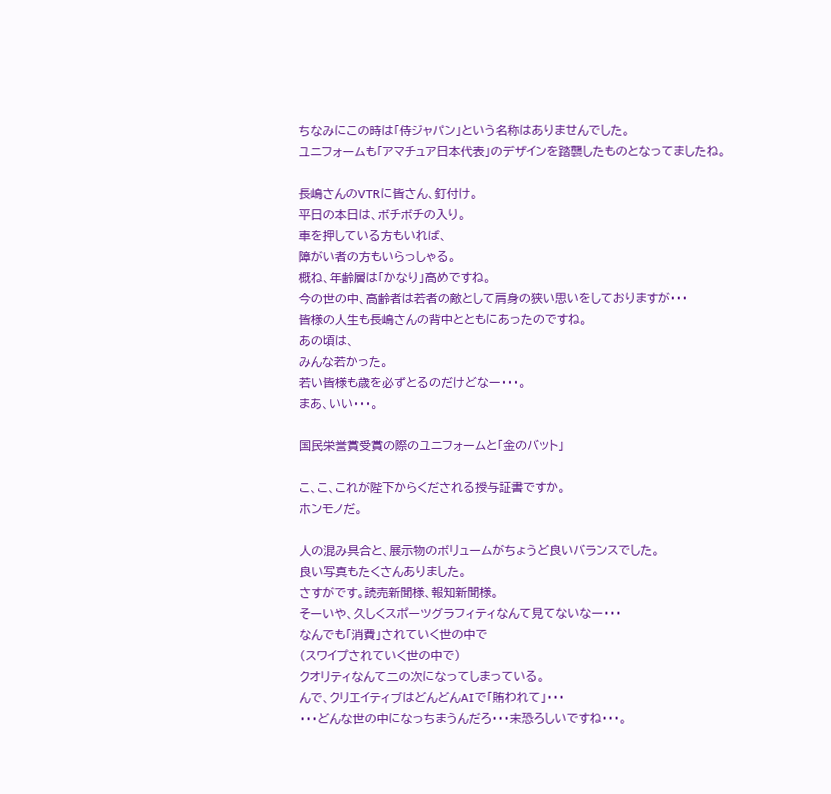ちなみにこの時は「侍ジャパン」という名称はありませんでした。
ユニフォームも「アマチュア日本代表」のデザインを踏襲したものとなってましたね。

長嶋さんのVTRに皆さん、釘付け。
平日の本日は、ボチボチの入り。
車を押している方もいれば、
障がい者の方もいらっしゃる。
概ね、年齢層は「かなり」高めですね。
今の世の中、高齢者は若者の敵として肩身の狭い思いをしておりますが・・・
皆様の人生も長嶋さんの背中とともにあったのですね。
あの頃は、
みんな若かった。
若い皆様も歳を必ずとるのだけどなー・・・。
まあ、いい・・・。

国民栄誉賞受賞の際のユニフォームと「金のバット」

こ、こ、これが陛下からくだされる授与証書ですか。
ホンモノだ。

人の混み具合と、展示物のボリュームがちょうど良いバランスでした。
良い写真もたくさんありました。
さすがです。読売新聞様、報知新聞様。
そーいや、久しくスポーツグラフィティなんて見てないなー・・・
なんでも「消費」されていく世の中で
(スワイプされていく世の中で)
クオリティなんて二の次になってしまっている。
んで、クリエイティブはどんどんAIで「賄われて」・・・
・・・どんな世の中になっちまうんだろ・・・末恐ろしいですね・・・。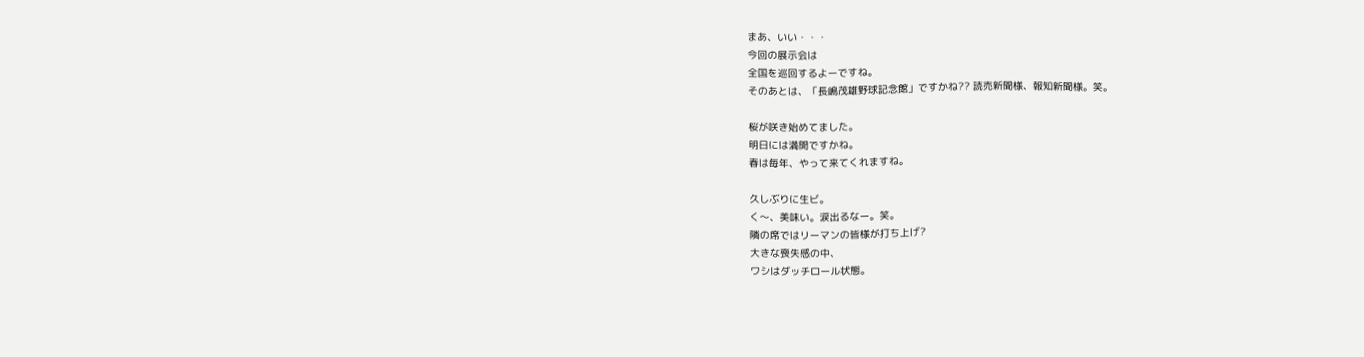まあ、いい・・・
今回の展示会は
全国を巡回するよーですね。
そのあとは、「長嶋茂雄野球記念館」ですかね?? 読売新聞様、報知新聞様。笑。

桜が咲き始めてました。
明日には満開ですかね。
春は毎年、やって来てくれますね。

久しぶりに生ビ。
く〜、美味い。涙出るなー。笑。
隣の席ではリーマンの皆様が打ち上げ?
大きな喪失感の中、
ワシはダッチロール状態。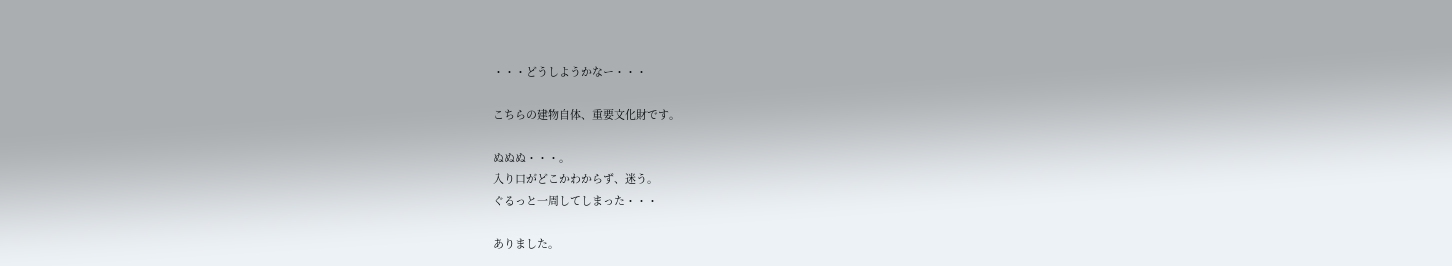・・・どうしようかなー・・・

こちらの建物自体、重要文化財です。

ぬぬぬ・・・。
入り口がどこかわからず、迷う。
ぐるっと一周してしまった・・・

ありました。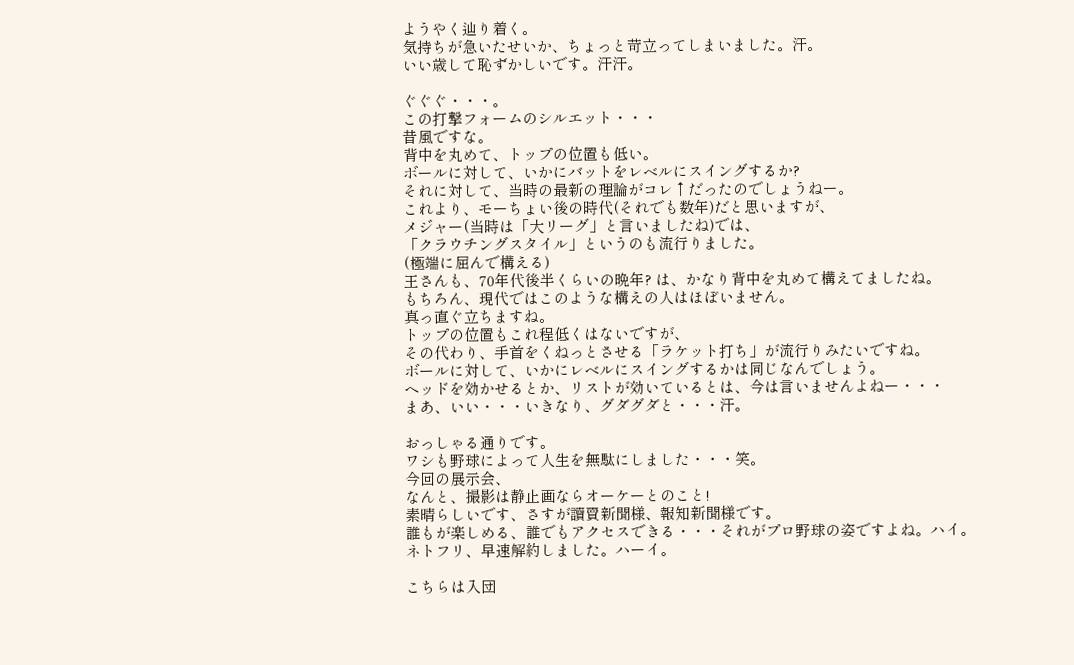ようやく辿り着く。
気持ちが急いたせいか、ちょっと苛立ってしまいました。汗。
いい歳して恥ずかしいです。汗汗。

ぐぐぐ・・・。
この打撃フォームのシルエット・・・
昔風ですな。
背中を丸めて、トップの位置も低い。
ボールに対して、いかにバットをレベルにスイングするか?
それに対して、当時の最新の理論がコレ↑だったのでしょうねー。
これより、モーちょい後の時代(それでも数年)だと思いますが、
メジャー(当時は「大リーグ」と言いましたね)では、
「クラウチングスタイル」というのも流行りました。
(極端に屈んで構える)
王さんも、70年代後半くらいの晩年? は、かなり背中を丸めて構えてましたね。
もちろん、現代ではこのような構えの人はほぼいません。
真っ直ぐ立ちますね。
トップの位置もこれ程低くはないですが、
その代わり、手首をくねっとさせる「ラケット打ち」が流行りみたいですね。
ボールに対して、いかにレベルにスイングするかは同じなんでしょう。
ヘッドを効かせるとか、リストが効いているとは、今は言いませんよねー・・・
まあ、いい・・・いきなり、グダグダと・・・汗。

おっしゃる通りです。
ワシも野球によって人生を無駄にしました・・・笑。
今回の展示会、
なんと、撮影は静止画ならオーケーとのこと!
素晴らしいです、さすが讀賣新聞様、報知新聞様です。
誰もが楽しめる、誰でもアクセスできる・・・それがプロ野球の姿ですよね。ハイ。
ネトフリ、早速解約しました。ハーイ。

こちらは入団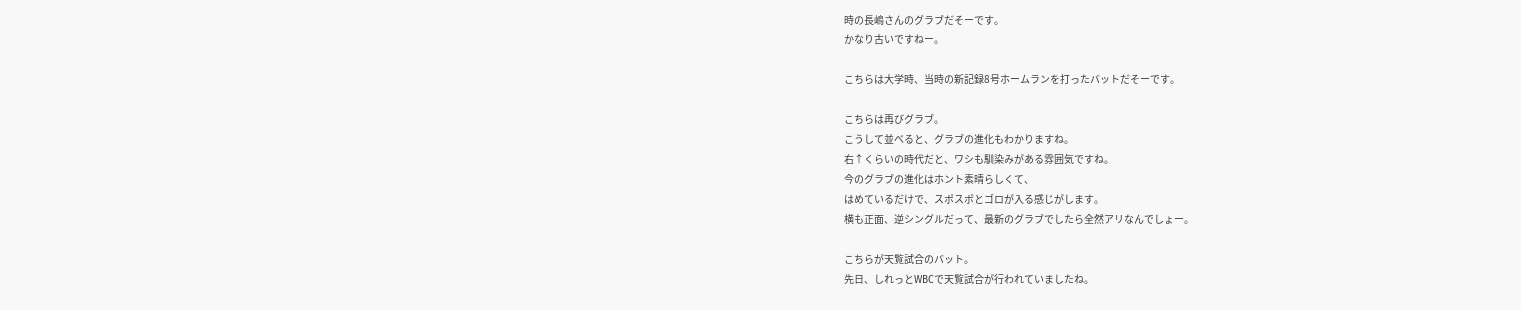時の長嶋さんのグラブだそーです。
かなり古いですねー。

こちらは大学時、当時の新記録8号ホームランを打ったバットだそーです。

こちらは再びグラブ。
こうして並べると、グラブの進化もわかりますね。
右↑くらいの時代だと、ワシも馴染みがある雰囲気ですね。
今のグラブの進化はホント素晴らしくて、
はめているだけで、スポスポとゴロが入る感じがします。
横も正面、逆シングルだって、最新のグラブでしたら全然アリなんでしょー。

こちらが天覧試合のバット。
先日、しれっとWBCで天覧試合が行われていましたね。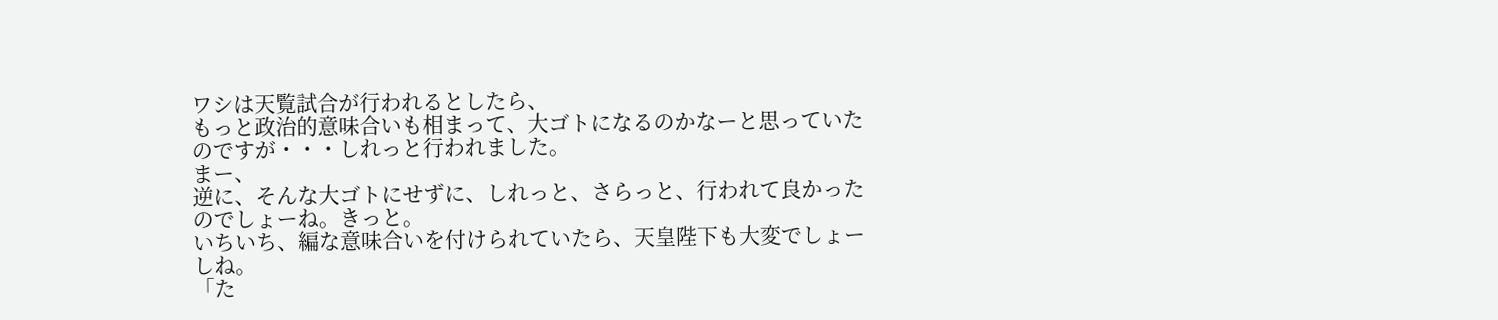ワシは天覧試合が行われるとしたら、
もっと政治的意味合いも相まって、大ゴトになるのかなーと思っていたのですが・・・しれっと行われました。
まー、
逆に、そんな大ゴトにせずに、しれっと、さらっと、行われて良かったのでしょーね。きっと。
いちいち、編な意味合いを付けられていたら、天皇陛下も大変でしょーしね。
「た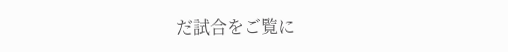だ試合をご覧に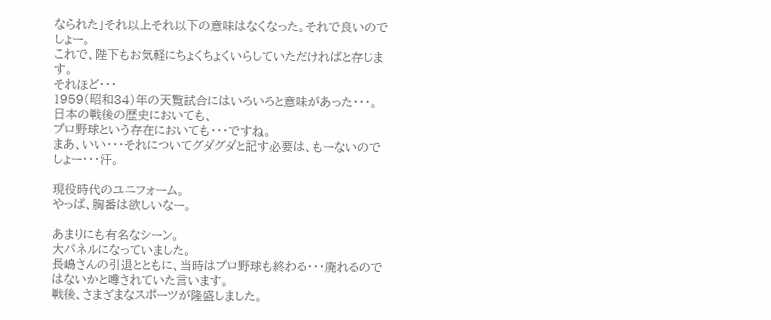なられた」それ以上それ以下の意味はなくなった。それで良いのでしょー。
これで、陛下もお気軽にちょくちょくいらしていただければと存じます。
それほど・・・
1959(昭和34)年の天覧試合にはいろいろと意味があった・・・。
日本の戦後の歴史においても、
プロ野球という存在においても・・・ですね。
まあ、いい・・・それについてグダグダと記す必要は、もーないのでしょー・・・汗。

現役時代のユニフォーム。
やっぱ、胸番は欲しいなー。

あまりにも有名なシーン。
大パネルになっていました。
長嶋さんの引退とともに、当時はプロ野球も終わる・・・廃れるのではないかと噂されていた言います。
戦後、さまざまなスポーツが隆盛しました。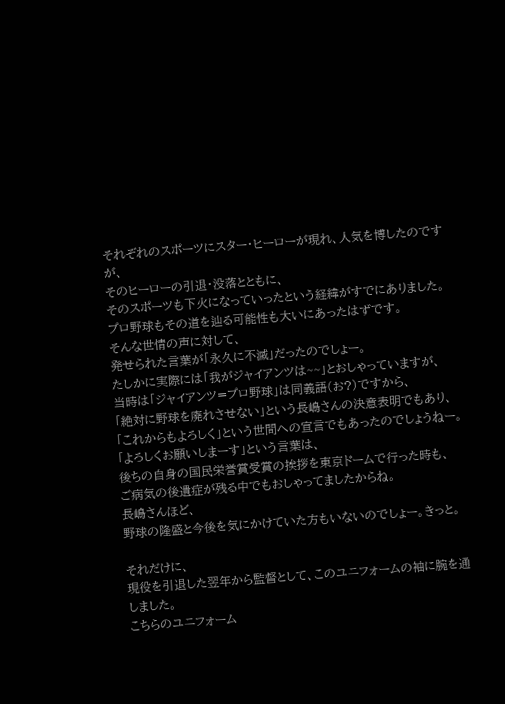それぞれのスポーツにスター・ヒーローが現れ、人気を博したのですが、
そのヒーローの引退・没落とともに、
そのスポーツも下火になっていったという経緯がすでにありました。
プロ野球もその道を辿る可能性も大いにあったはずです。
そんな世情の声に対して、
発せられた言葉が「永久に不滅」だったのでしょー。
たしかに実際には「我がジャイアンツは~~」とおしゃっていますが、
当時は「ジャイアンツ=プロ野球」は同義語(お?)ですから、
「絶対に野球を廃れさせない」という長嶋さんの決意表明でもあり、「これからもよろしく」という世間への宣言でもあったのでしょうねー。
「よろしくお願いしまーす」という言葉は、
後ちの自身の国民栄誉賞受賞の挨拶を東京ドームで行った時も、
ご病気の後遺症が残る中でもおしゃってましたからね。
長嶋さんほど、
野球の隆盛と今後を気にかけていた方もいないのでしょー。きっと。

それだけに、
現役を引退した翌年から監督として、このユニフォームの袖に腕を通しました。
こちらのユニフォーム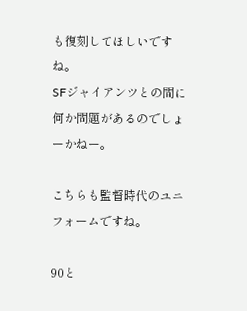も復刻してほしいですね。
SFジャイアンツとの間に何か問題があるのでしょーかねー。

こちらも監督時代のユニフォームですね。

90と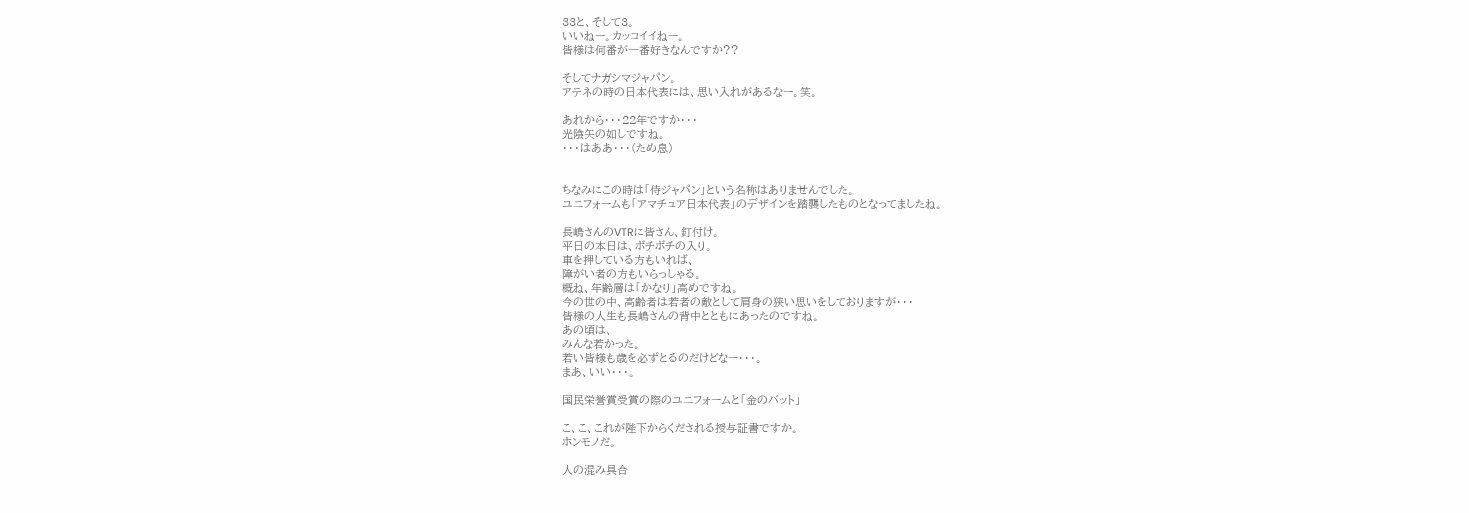33と、そして3。
いいねー。カッコイイねー。
皆様は何番が一番好きなんですか??

そしてナガシマジャパン。
アテネの時の日本代表には、思い入れがあるなー。笑。

あれから・・・22年ですか・・・
光陰矢の如しですね。
・・・はああ・・・(ため息)


ちなみにこの時は「侍ジャパン」という名称はありませんでした。
ユニフォームも「アマチュア日本代表」のデザインを踏襲したものとなってましたね。

長嶋さんのVTRに皆さん、釘付け。
平日の本日は、ボチボチの入り。
車を押している方もいれば、
障がい者の方もいらっしゃる。
概ね、年齢層は「かなり」高めですね。
今の世の中、高齢者は若者の敵として肩身の狭い思いをしておりますが・・・
皆様の人生も長嶋さんの背中とともにあったのですね。
あの頃は、
みんな若かった。
若い皆様も歳を必ずとるのだけどなー・・・。
まあ、いい・・・。

国民栄誉賞受賞の際のユニフォームと「金のバット」

こ、こ、これが陛下からくだされる授与証書ですか。
ホンモノだ。

人の混み具合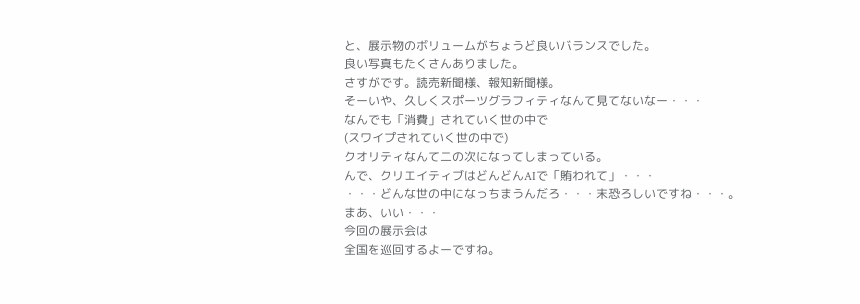と、展示物のボリュームがちょうど良いバランスでした。
良い写真もたくさんありました。
さすがです。読売新聞様、報知新聞様。
そーいや、久しくスポーツグラフィティなんて見てないなー・・・
なんでも「消費」されていく世の中で
(スワイプされていく世の中で)
クオリティなんて二の次になってしまっている。
んで、クリエイティブはどんどんAIで「賄われて」・・・
・・・どんな世の中になっちまうんだろ・・・末恐ろしいですね・・・。
まあ、いい・・・
今回の展示会は
全国を巡回するよーですね。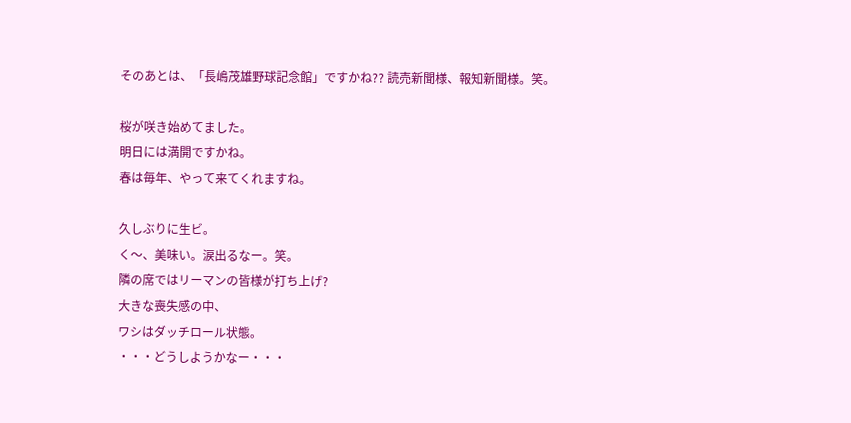そのあとは、「長嶋茂雄野球記念館」ですかね?? 読売新聞様、報知新聞様。笑。

桜が咲き始めてました。
明日には満開ですかね。
春は毎年、やって来てくれますね。

久しぶりに生ビ。
く〜、美味い。涙出るなー。笑。
隣の席ではリーマンの皆様が打ち上げ?
大きな喪失感の中、
ワシはダッチロール状態。
・・・どうしようかなー・・・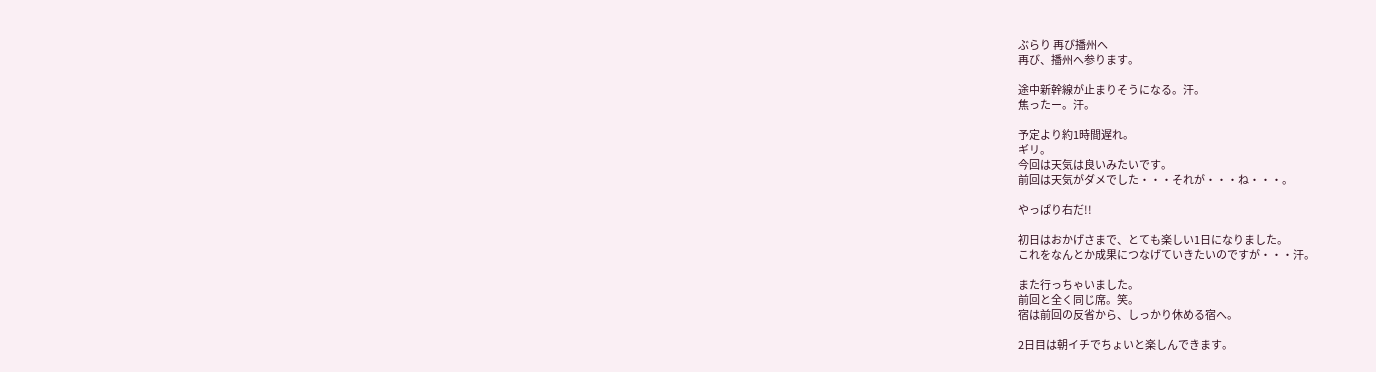ぶらり 再び播州へ
再び、播州へ参ります。

途中新幹線が止まりそうになる。汗。
焦ったー。汗。

予定より約1時間遅れ。
ギリ。
今回は天気は良いみたいです。
前回は天気がダメでした・・・それが・・・ね・・・。

やっぱり右だ!!

初日はおかげさまで、とても楽しい1日になりました。
これをなんとか成果につなげていきたいのですが・・・汗。

また行っちゃいました。
前回と全く同じ席。笑。
宿は前回の反省から、しっかり休める宿へ。

2日目は朝イチでちょいと楽しんできます。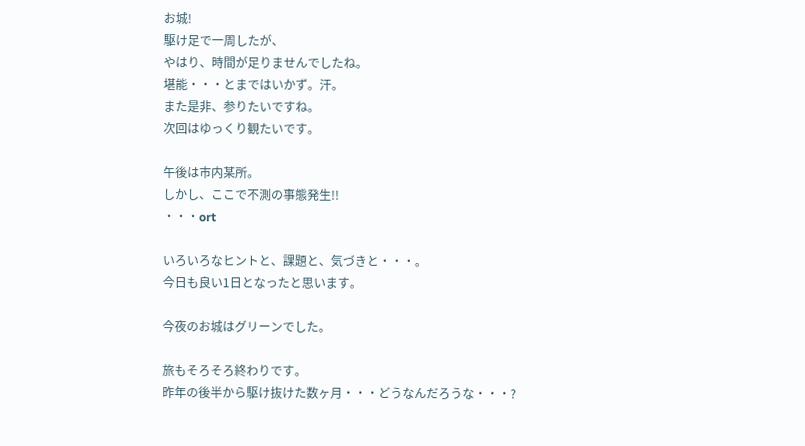お城!
駆け足で一周したが、
やはり、時間が足りませんでしたね。
堪能・・・とまではいかず。汗。
また是非、参りたいですね。
次回はゆっくり観たいです。

午後は市内某所。
しかし、ここで不測の事態発生!!
・・・ort

いろいろなヒントと、課題と、気づきと・・・。
今日も良い1日となったと思います。

今夜のお城はグリーンでした。

旅もそろそろ終わりです。
昨年の後半から駆け抜けた数ヶ月・・・どうなんだろうな・・・?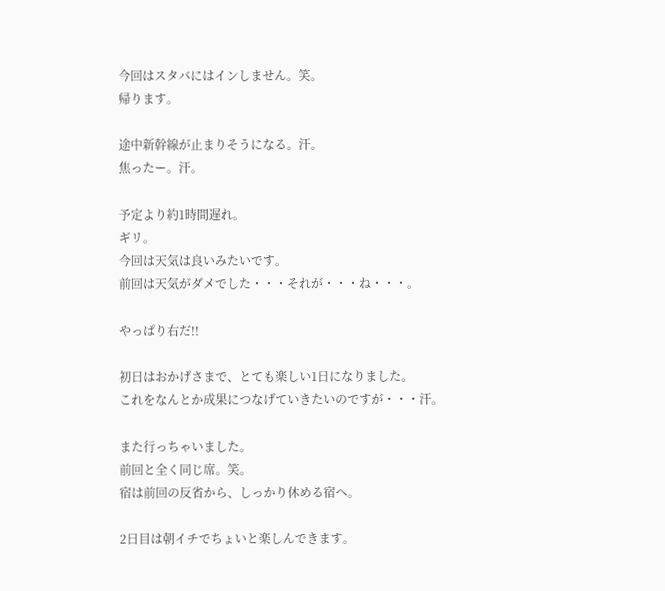今回はスタバにはインしません。笑。
帰ります。

途中新幹線が止まりそうになる。汗。
焦ったー。汗。

予定より約1時間遅れ。
ギリ。
今回は天気は良いみたいです。
前回は天気がダメでした・・・それが・・・ね・・・。

やっぱり右だ!!

初日はおかげさまで、とても楽しい1日になりました。
これをなんとか成果につなげていきたいのですが・・・汗。

また行っちゃいました。
前回と全く同じ席。笑。
宿は前回の反省から、しっかり休める宿へ。

2日目は朝イチでちょいと楽しんできます。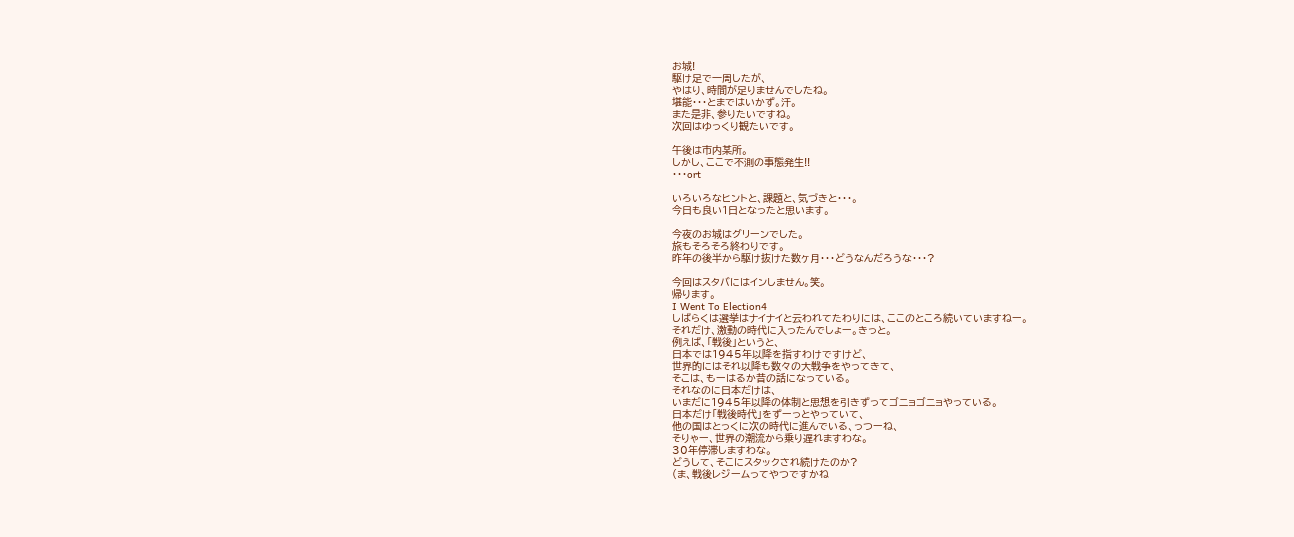お城!
駆け足で一周したが、
やはり、時間が足りませんでしたね。
堪能・・・とまではいかず。汗。
また是非、参りたいですね。
次回はゆっくり観たいです。

午後は市内某所。
しかし、ここで不測の事態発生!!
・・・ort

いろいろなヒントと、課題と、気づきと・・・。
今日も良い1日となったと思います。

今夜のお城はグリーンでした。
旅もそろそろ終わりです。
昨年の後半から駆け抜けた数ヶ月・・・どうなんだろうな・・・?

今回はスタバにはインしません。笑。
帰ります。
I Went To Election4
しばらくは選挙はナイナイと云われてたわりには、ここのところ続いていますねー。
それだけ、激動の時代に入ったんでしょー。きっと。
例えば、「戦後」というと、
日本では1945年以降を指すわけですけど、
世界的にはそれ以降も数々の大戦争をやってきて、
そこは、もーはるか昔の話になっている。
それなのに日本だけは、
いまだに1945年以降の体制と思想を引きずってゴニョゴニョやっている。
日本だけ「戦後時代」をずーっとやっていて、
他の国はとっくに次の時代に進んでいる、っつーね、
そりゃー、世界の潮流から乗り遅れますわな。
30年停滞しますわな。
どうして、そこにスタックされ続けたのか?
(ま、戦後レジームってやつですかね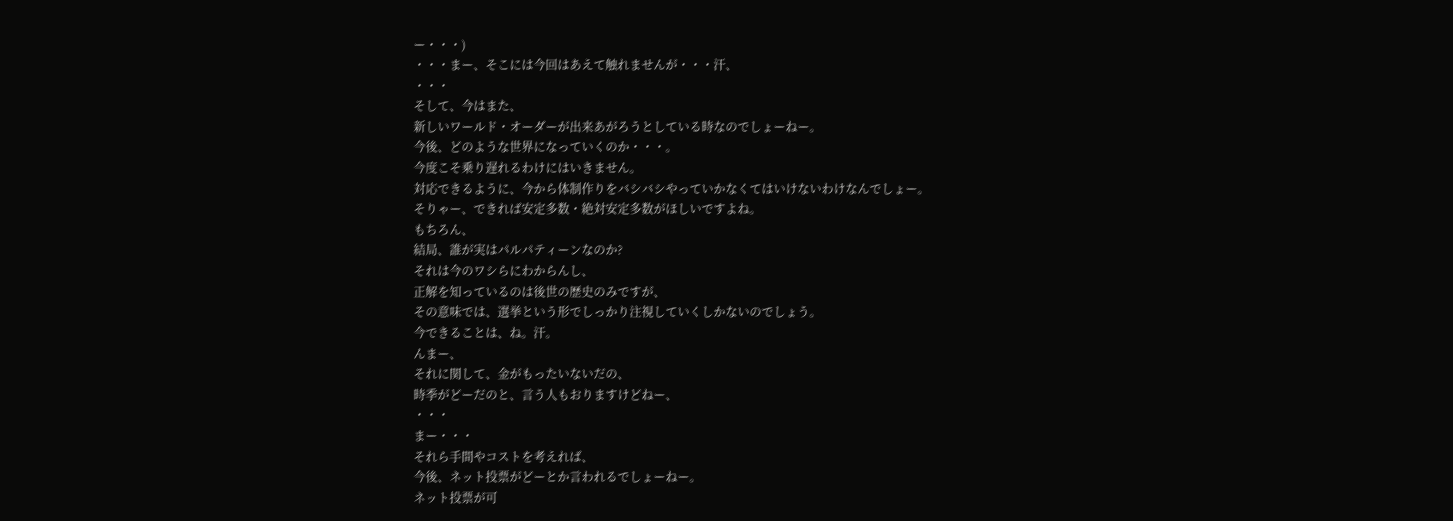ー・・・)
・・・まー、そこには今回はあえて触れませんが・・・汗、
・・・
そして、今はまた、
新しいワールド・オーダーが出来あがろうとしている時なのでしょーねー。
今後、どのような世界になっていくのか・・・。
今度こそ乗り遅れるわけにはいきません。
対応できるように、今から体制作りをバシバシやっていかなくてはいけないわけなんでしょー。
そりゃー、できれば安定多数・絶対安定多数がほしいですよね。
もちろん、
結局、誰が実はパルパティーンなのか?
それは今のワシらにわからんし、
正解を知っているのは後世の歴史のみですが、
その意味では、選挙という形でしっかり注視していくしかないのでしょう。
今できることは、ね。汗。
んまー、
それに関して、金がもったいないだの、
時季がどーだのと、言う人もおりますけどねー、
・・・
まー・・・
それら手間やコストを考えれば、
今後、ネット投票がどーとか言われるでしょーねー。
ネット投票が可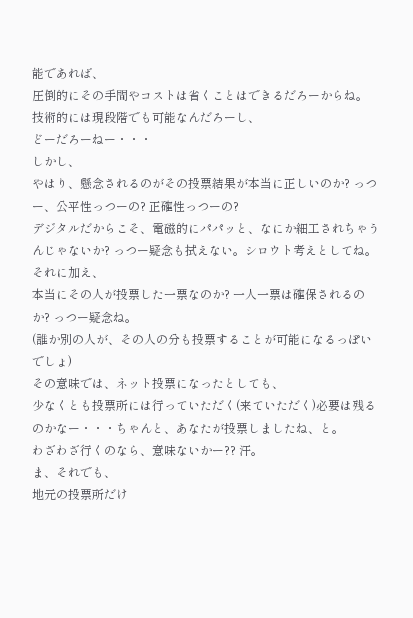能であれば、
圧倒的にその手間やコストは省くことはできるだろーからね。
技術的には現段階でも可能なんだろーし、
どーだろーねー・・・
しかし、
やはり、懸念されるのがその投票結果が本当に正しいのか? っつー、公平性っつーの? 正確性っつーの?
デジタルだからこそ、電磁的にパパッと、なにか細工されちゃうんじゃないか? っつー疑念も拭えない。シロウト考えとしてね。
それに加え、
本当にその人が投票した一票なのか? 一人一票は確保されるのか? っつー疑念ね。
(誰か別の人が、その人の分も投票することが可能になるっぽいでしょ)
その意味では、ネット投票になったとしても、
少なくとも投票所には行っていただく(来ていただく)必要は残るのかなー・・・ちゃんと、あなたが投票しましたね、と。
わざわざ行くのなら、意味ないかー?? 汗。
ま、それでも、
地元の投票所だけ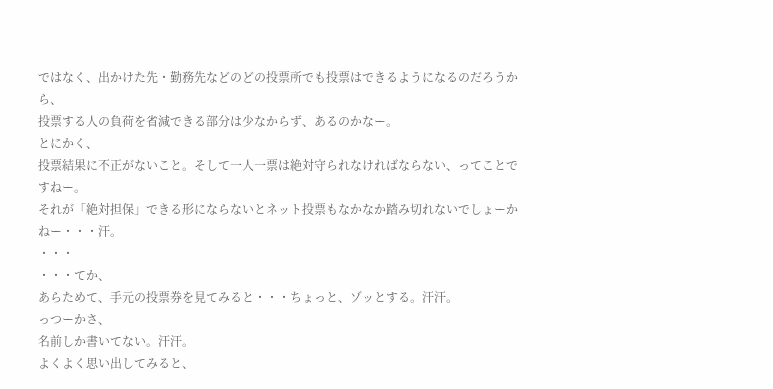ではなく、出かけた先・勤務先などのどの投票所でも投票はできるようになるのだろうから、
投票する人の負荷を省減できる部分は少なからず、あるのかなー。
とにかく、
投票結果に不正がないこと。そして一人一票は絶対守られなければならない、ってことですねー。
それが「絶対担保」できる形にならないとネット投票もなかなか踏み切れないでしょーかねー・・・汗。
・・・
・・・てか、
あらためて、手元の投票券を見てみると・・・ちょっと、ゾッとする。汗汗。
っつーかさ、
名前しか書いてない。汗汗。
よくよく思い出してみると、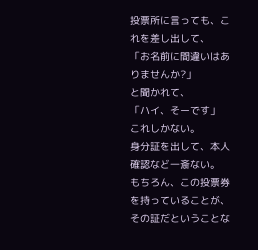投票所に言っても、これを差し出して、
「お名前に間違いはありませんか?」
と聞かれて、
「ハイ、そーです」
これしかない。
身分証を出して、本人確認など一斎ない。
もちろん、この投票券を持っていることが、その証だということな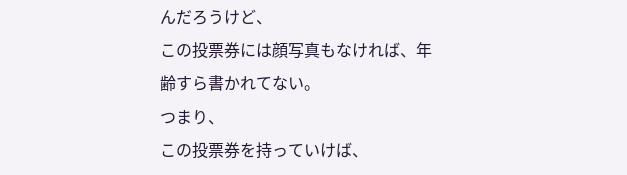んだろうけど、
この投票券には顔写真もなければ、年齢すら書かれてない。
つまり、
この投票券を持っていけば、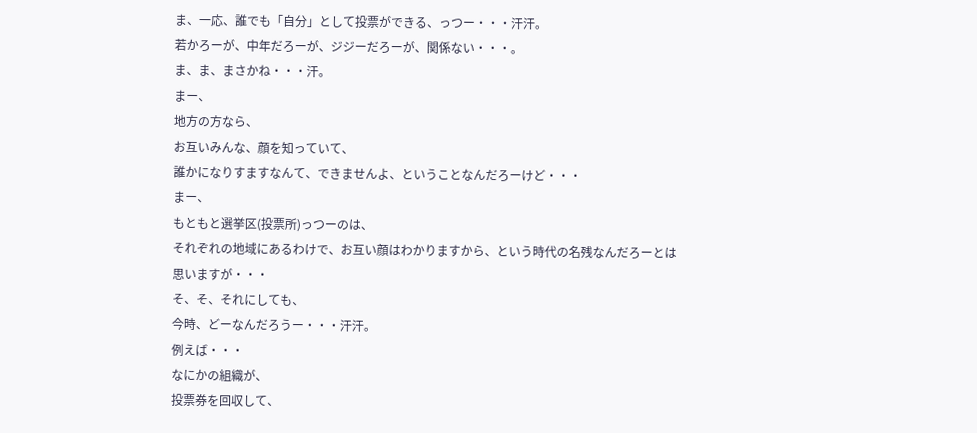ま、一応、誰でも「自分」として投票ができる、っつー・・・汗汗。
若かろーが、中年だろーが、ジジーだろーが、関係ない・・・。
ま、ま、まさかね・・・汗。
まー、
地方の方なら、
お互いみんな、顔を知っていて、
誰かになりすますなんて、できませんよ、ということなんだろーけど・・・
まー、
もともと選挙区(投票所)っつーのは、
それぞれの地域にあるわけで、お互い顔はわかりますから、という時代の名残なんだろーとは思いますが・・・
そ、そ、それにしても、
今時、どーなんだろうー・・・汗汗。
例えば・・・
なにかの組織が、
投票券を回収して、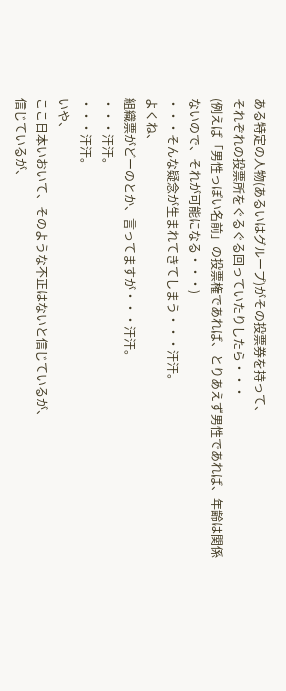ある特定の人物(あるいはグループ)がその投票券を持って、
それぞれの投票所をぐるぐる回っていたりしたら・・・
(例えば「男性っぽい名前」の投票権であれば、とりあえず男性であれば、年齢は関係ないので、それが可能になる・・・)
・・・そんな疑念が生まれてきてしまう・・・汗汗。
よくね、
組織票がどーのとか、言ってますが・・・汗汗。
・・・汗汗。
・・・汗汗。
いや、
ここ日本いおいて、そのような不正はないと信じているが、
信じているが、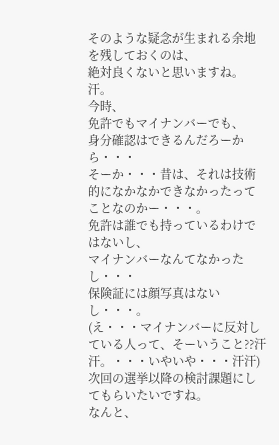そのような疑念が生まれる余地を残しておくのは、
絶対良くないと思いますね。汗。
今時、
免許でもマイナンバーでも、
身分確認はできるんだろーから・・・
そーか・・・昔は、それは技術的になかなかできなかったってことなのかー・・・。
免許は誰でも持っているわけではないし、
マイナンバーなんてなかったし・・・
保険証には顔写真はないし・・・。
(え・・・マイナンバーに反対している人って、そーいうこと??汗汗。・・・いやいや・・・汗汗)
次回の選挙以降の検討課題にしてもらいたいですね。
なんと、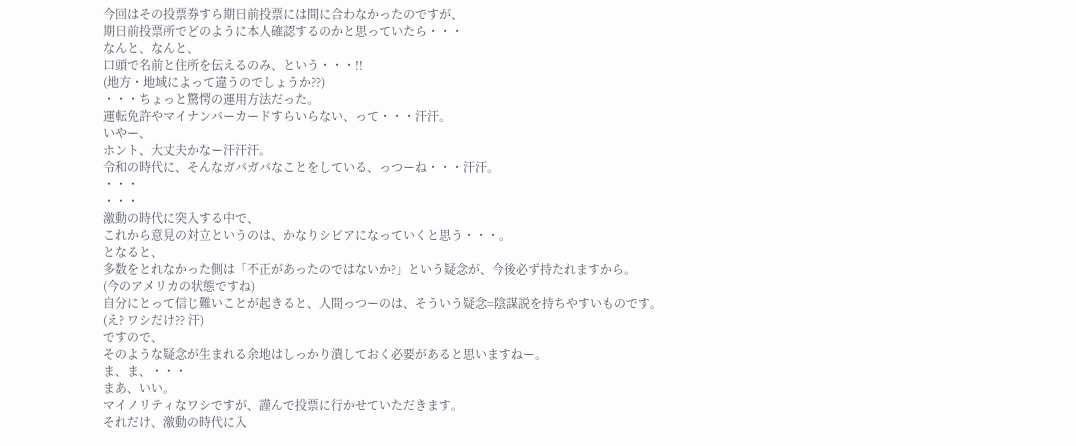今回はその投票券すら期日前投票には間に合わなかったのですが、
期日前投票所でどのように本人確認するのかと思っていたら・・・
なんと、なんと、
口頭で名前と住所を伝えるのみ、という・・・!!
(地方・地域によって違うのでしょうか??)
・・・ちょっと驚愕の運用方法だった。
運転免許やマイナンバーカードすらいらない、って・・・汗汗。
いやー、
ホント、大丈夫かなー汗汗汗。
令和の時代に、そんなガバガバなことをしている、っつーね・・・汗汗。
・・・
・・・
激動の時代に突入する中で、
これから意見の対立というのは、かなりシビアになっていくと思う・・・。
となると、
多数をとれなかった側は「不正があったのではないか?」という疑念が、今後必ず持たれますから。
(今のアメリカの状態ですね)
自分にとって信じ難いことが起きると、人間っつーのは、そういう疑念=陰謀説を持ちやすいものです。
(え? ワシだけ?? 汗)
ですので、
そのような疑念が生まれる余地はしっかり潰しておく必要があると思いますねー。
ま、ま、・・・
まあ、いい。
マイノリティなワシですが、謹んで投票に行かせていただきます。
それだけ、激動の時代に入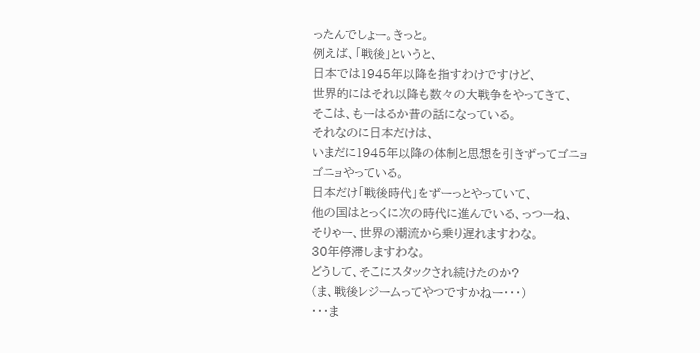ったんでしょー。きっと。
例えば、「戦後」というと、
日本では1945年以降を指すわけですけど、
世界的にはそれ以降も数々の大戦争をやってきて、
そこは、もーはるか昔の話になっている。
それなのに日本だけは、
いまだに1945年以降の体制と思想を引きずってゴニョゴニョやっている。
日本だけ「戦後時代」をずーっとやっていて、
他の国はとっくに次の時代に進んでいる、っつーね、
そりゃー、世界の潮流から乗り遅れますわな。
30年停滞しますわな。
どうして、そこにスタックされ続けたのか?
(ま、戦後レジームってやつですかねー・・・)
・・・ま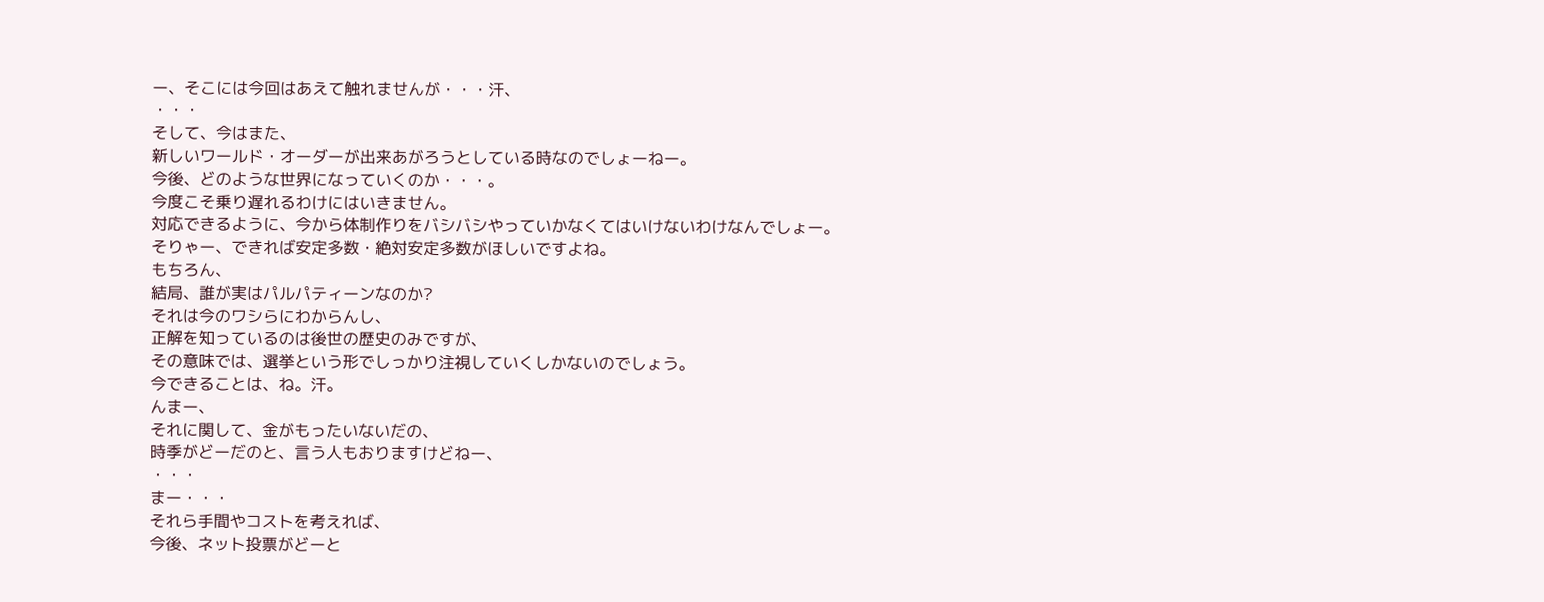ー、そこには今回はあえて触れませんが・・・汗、
・・・
そして、今はまた、
新しいワールド・オーダーが出来あがろうとしている時なのでしょーねー。
今後、どのような世界になっていくのか・・・。
今度こそ乗り遅れるわけにはいきません。
対応できるように、今から体制作りをバシバシやっていかなくてはいけないわけなんでしょー。
そりゃー、できれば安定多数・絶対安定多数がほしいですよね。
もちろん、
結局、誰が実はパルパティーンなのか?
それは今のワシらにわからんし、
正解を知っているのは後世の歴史のみですが、
その意味では、選挙という形でしっかり注視していくしかないのでしょう。
今できることは、ね。汗。
んまー、
それに関して、金がもったいないだの、
時季がどーだのと、言う人もおりますけどねー、
・・・
まー・・・
それら手間やコストを考えれば、
今後、ネット投票がどーと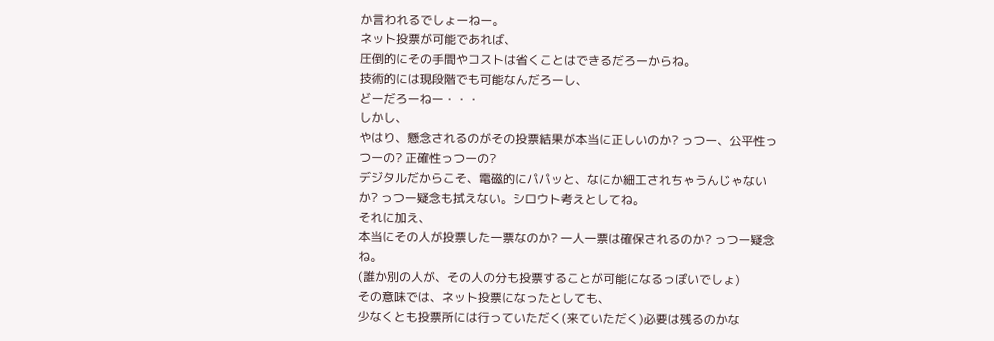か言われるでしょーねー。
ネット投票が可能であれば、
圧倒的にその手間やコストは省くことはできるだろーからね。
技術的には現段階でも可能なんだろーし、
どーだろーねー・・・
しかし、
やはり、懸念されるのがその投票結果が本当に正しいのか? っつー、公平性っつーの? 正確性っつーの?
デジタルだからこそ、電磁的にパパッと、なにか細工されちゃうんじゃないか? っつー疑念も拭えない。シロウト考えとしてね。
それに加え、
本当にその人が投票した一票なのか? 一人一票は確保されるのか? っつー疑念ね。
(誰か別の人が、その人の分も投票することが可能になるっぽいでしょ)
その意味では、ネット投票になったとしても、
少なくとも投票所には行っていただく(来ていただく)必要は残るのかな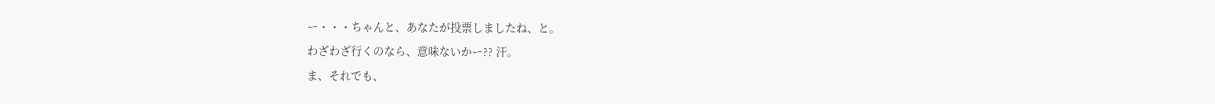ー・・・ちゃんと、あなたが投票しましたね、と。
わざわざ行くのなら、意味ないかー?? 汗。
ま、それでも、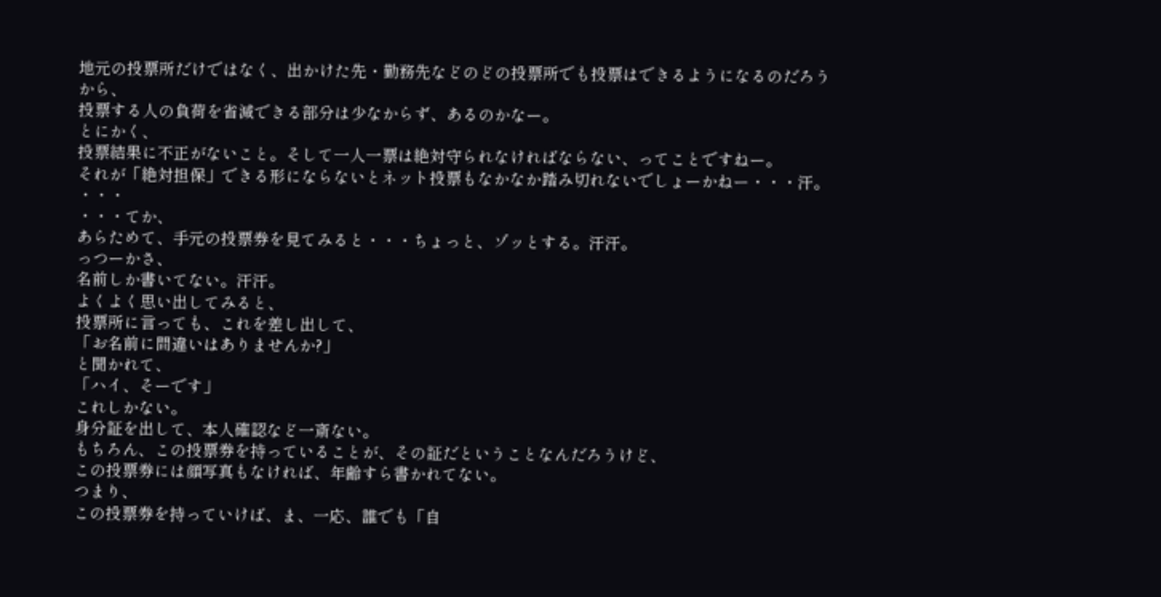地元の投票所だけではなく、出かけた先・勤務先などのどの投票所でも投票はできるようになるのだろうから、
投票する人の負荷を省減できる部分は少なからず、あるのかなー。
とにかく、
投票結果に不正がないこと。そして一人一票は絶対守られなければならない、ってことですねー。
それが「絶対担保」できる形にならないとネット投票もなかなか踏み切れないでしょーかねー・・・汗。
・・・
・・・てか、
あらためて、手元の投票券を見てみると・・・ちょっと、ゾッとする。汗汗。
っつーかさ、
名前しか書いてない。汗汗。
よくよく思い出してみると、
投票所に言っても、これを差し出して、
「お名前に間違いはありませんか?」
と聞かれて、
「ハイ、そーです」
これしかない。
身分証を出して、本人確認など一斎ない。
もちろん、この投票券を持っていることが、その証だということなんだろうけど、
この投票券には顔写真もなければ、年齢すら書かれてない。
つまり、
この投票券を持っていけば、ま、一応、誰でも「自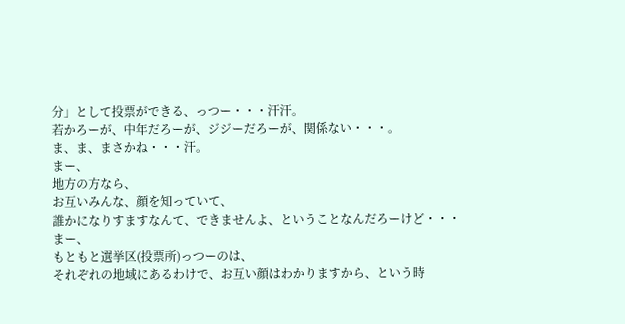分」として投票ができる、っつー・・・汗汗。
若かろーが、中年だろーが、ジジーだろーが、関係ない・・・。
ま、ま、まさかね・・・汗。
まー、
地方の方なら、
お互いみんな、顔を知っていて、
誰かになりすますなんて、できませんよ、ということなんだろーけど・・・
まー、
もともと選挙区(投票所)っつーのは、
それぞれの地域にあるわけで、お互い顔はわかりますから、という時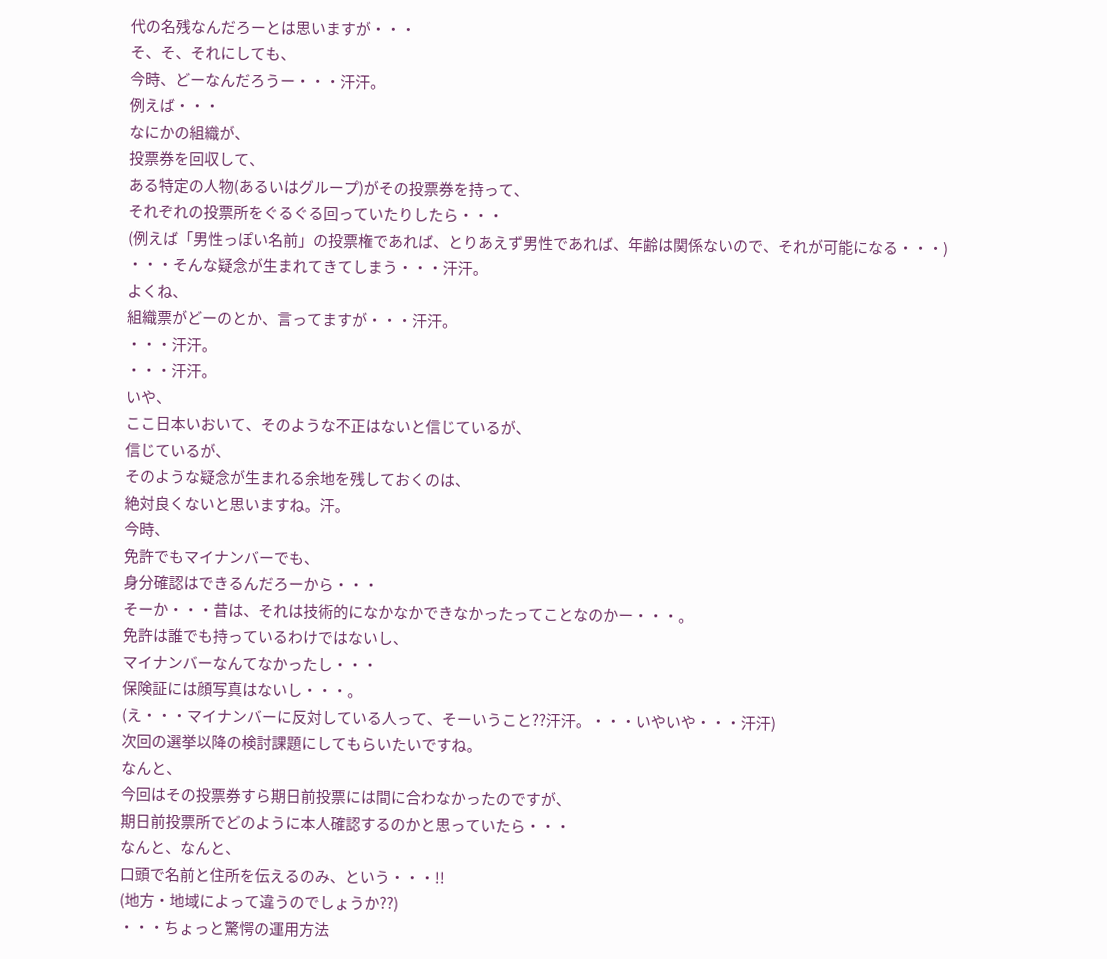代の名残なんだろーとは思いますが・・・
そ、そ、それにしても、
今時、どーなんだろうー・・・汗汗。
例えば・・・
なにかの組織が、
投票券を回収して、
ある特定の人物(あるいはグループ)がその投票券を持って、
それぞれの投票所をぐるぐる回っていたりしたら・・・
(例えば「男性っぽい名前」の投票権であれば、とりあえず男性であれば、年齢は関係ないので、それが可能になる・・・)
・・・そんな疑念が生まれてきてしまう・・・汗汗。
よくね、
組織票がどーのとか、言ってますが・・・汗汗。
・・・汗汗。
・・・汗汗。
いや、
ここ日本いおいて、そのような不正はないと信じているが、
信じているが、
そのような疑念が生まれる余地を残しておくのは、
絶対良くないと思いますね。汗。
今時、
免許でもマイナンバーでも、
身分確認はできるんだろーから・・・
そーか・・・昔は、それは技術的になかなかできなかったってことなのかー・・・。
免許は誰でも持っているわけではないし、
マイナンバーなんてなかったし・・・
保険証には顔写真はないし・・・。
(え・・・マイナンバーに反対している人って、そーいうこと??汗汗。・・・いやいや・・・汗汗)
次回の選挙以降の検討課題にしてもらいたいですね。
なんと、
今回はその投票券すら期日前投票には間に合わなかったのですが、
期日前投票所でどのように本人確認するのかと思っていたら・・・
なんと、なんと、
口頭で名前と住所を伝えるのみ、という・・・!!
(地方・地域によって違うのでしょうか??)
・・・ちょっと驚愕の運用方法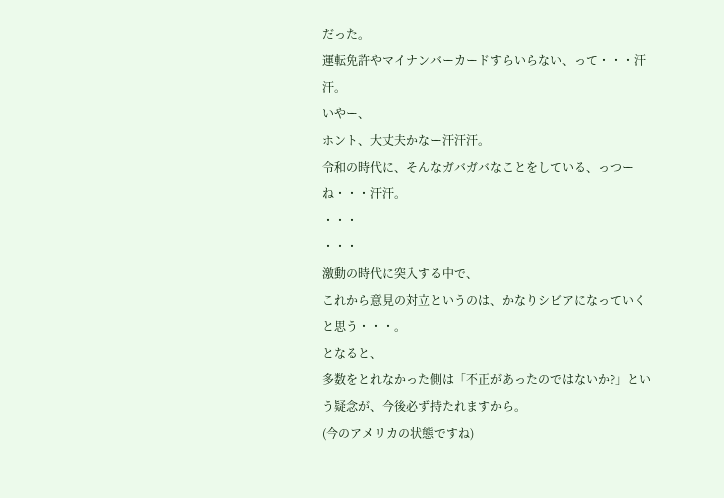だった。
運転免許やマイナンバーカードすらいらない、って・・・汗汗。
いやー、
ホント、大丈夫かなー汗汗汗。
令和の時代に、そんなガバガバなことをしている、っつーね・・・汗汗。
・・・
・・・
激動の時代に突入する中で、
これから意見の対立というのは、かなりシビアになっていくと思う・・・。
となると、
多数をとれなかった側は「不正があったのではないか?」という疑念が、今後必ず持たれますから。
(今のアメリカの状態ですね)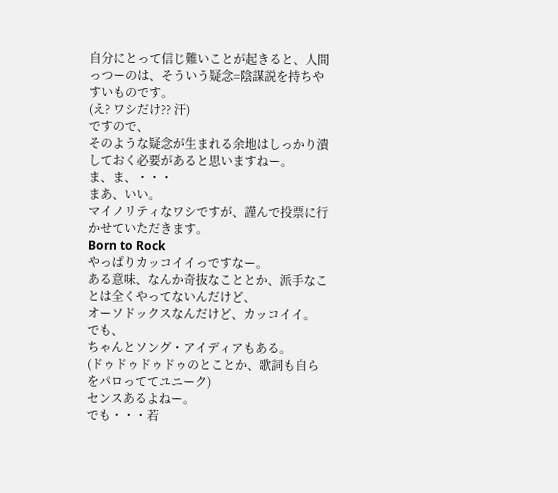自分にとって信じ難いことが起きると、人間っつーのは、そういう疑念=陰謀説を持ちやすいものです。
(え? ワシだけ?? 汗)
ですので、
そのような疑念が生まれる余地はしっかり潰しておく必要があると思いますねー。
ま、ま、・・・
まあ、いい。
マイノリティなワシですが、謹んで投票に行かせていただきます。
Born to Rock
やっぱりカッコイイっですなー。
ある意味、なんか奇抜なこととか、派手なことは全くやってないんだけど、
オーソドックスなんだけど、カッコイイ。
でも、
ちゃんとソング・アイディアもある。
(ドゥドゥドゥドゥのとことか、歌詞も自らをパロっててユニーク)
センスあるよねー。
でも・・・若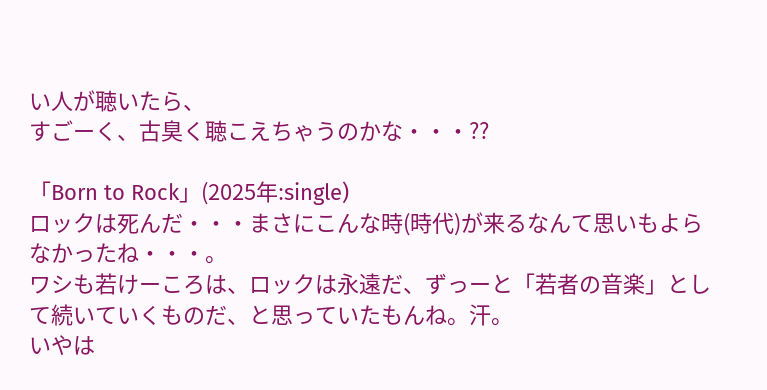い人が聴いたら、
すごーく、古臭く聴こえちゃうのかな・・・??

「Born to Rock」(2025年:single)
ロックは死んだ・・・まさにこんな時(時代)が来るなんて思いもよらなかったね・・・。
ワシも若けーころは、ロックは永遠だ、ずっーと「若者の音楽」として続いていくものだ、と思っていたもんね。汗。
いやは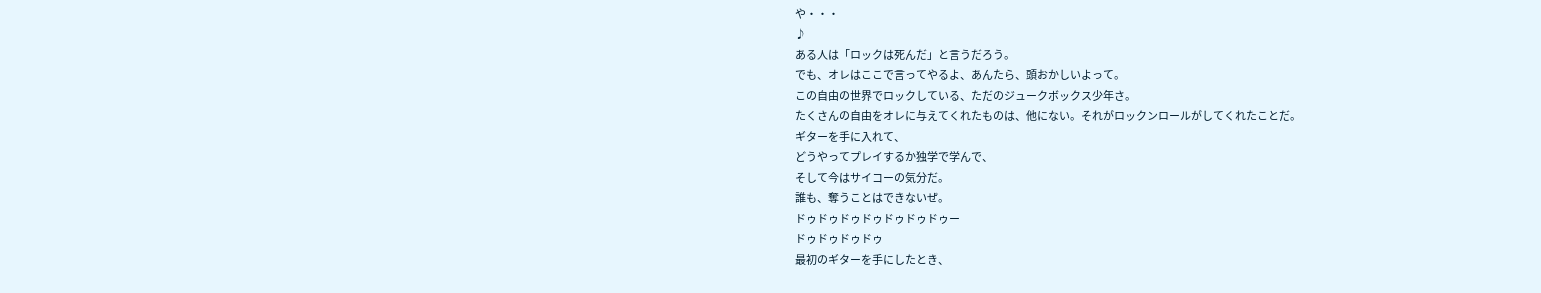や・・・
♪
ある人は「ロックは死んだ」と言うだろう。
でも、オレはここで言ってやるよ、あんたら、頭おかしいよって。
この自由の世界でロックしている、ただのジュークボックス少年さ。
たくさんの自由をオレに与えてくれたものは、他にない。それがロックンロールがしてくれたことだ。
ギターを手に入れて、
どうやってプレイするか独学で学んで、
そして今はサイコーの気分だ。
誰も、奪うことはできないぜ。
ドゥドゥドゥドゥドゥドゥドゥー
ドゥドゥドゥドゥ
最初のギターを手にしたとき、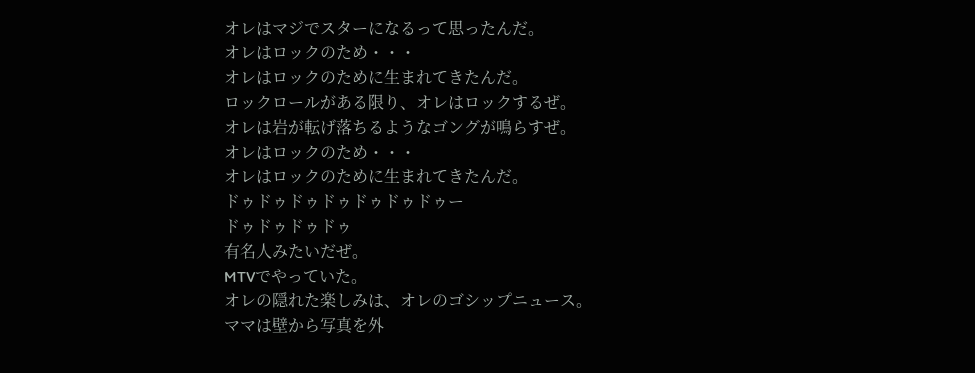オレはマジでスターになるって思ったんだ。
オレはロックのため・・・
オレはロックのために生まれてきたんだ。
ロックロールがある限り、オレはロックするぜ。
オレは岩が転げ落ちるようなゴングが鳴らすぜ。
オレはロックのため・・・
オレはロックのために生まれてきたんだ。
ドゥドゥドゥドゥドゥドゥドゥー
ドゥドゥドゥドゥ
有名人みたいだぜ。
MTVでやっていた。
オレの隠れた楽しみは、オレのゴシップニュース。
ママは壁から写真を外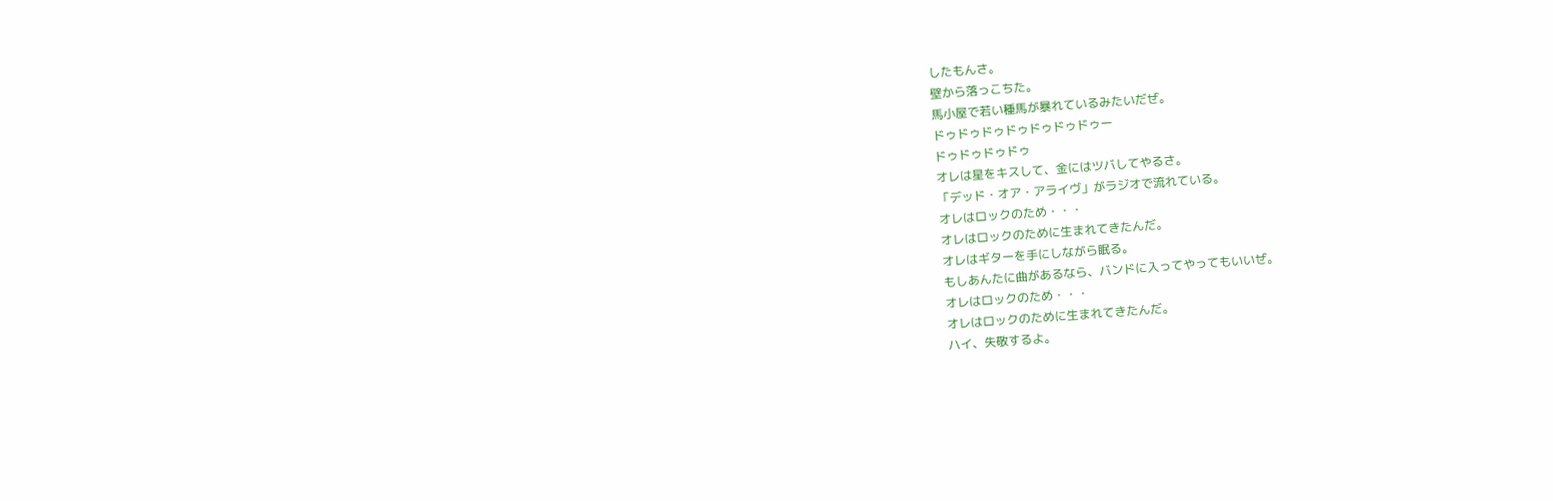したもんさ。
壁から落っこちた。
馬小屋で若い種馬が暴れているみたいだぜ。
ドゥドゥドゥドゥドゥドゥドゥー
ドゥドゥドゥドゥ
オレは星をキスして、金にはツバしてやるさ。
「デッド・オア・アライヴ」がラジオで流れている。
オレはロックのため・・・
オレはロックのために生まれてきたんだ。
オレはギターを手にしながら眠る。
もしあんたに曲があるなら、バンドに入ってやってもいいぜ。
オレはロックのため・・・
オレはロックのために生まれてきたんだ。
ハイ、失敬するよ。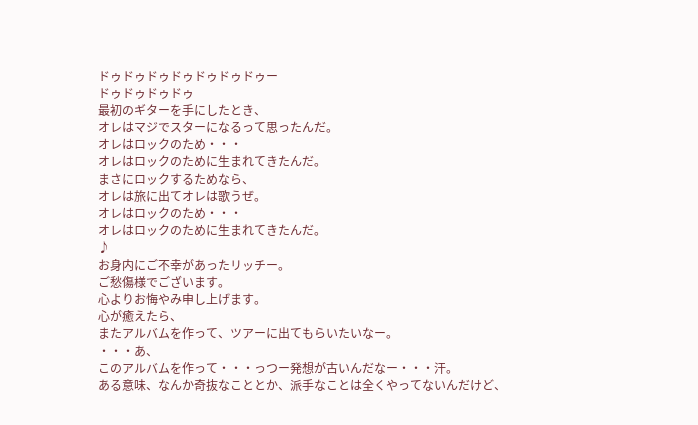ドゥドゥドゥドゥドゥドゥドゥー
ドゥドゥドゥドゥ
最初のギターを手にしたとき、
オレはマジでスターになるって思ったんだ。
オレはロックのため・・・
オレはロックのために生まれてきたんだ。
まさにロックするためなら、
オレは旅に出てオレは歌うぜ。
オレはロックのため・・・
オレはロックのために生まれてきたんだ。
♪
お身内にご不幸があったリッチー。
ご愁傷様でございます。
心よりお悔やみ申し上げます。
心が癒えたら、
またアルバムを作って、ツアーに出てもらいたいなー。
・・・あ、
このアルバムを作って・・・っつー発想が古いんだなー・・・汗。
ある意味、なんか奇抜なこととか、派手なことは全くやってないんだけど、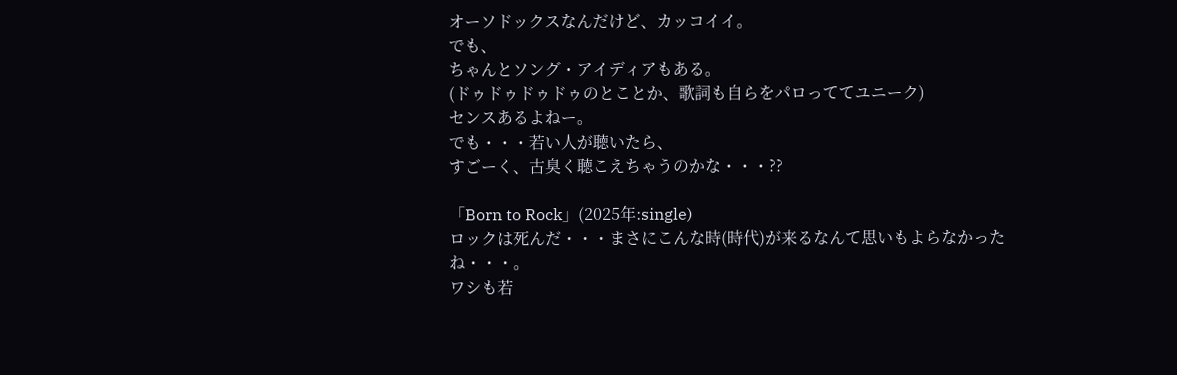オーソドックスなんだけど、カッコイイ。
でも、
ちゃんとソング・アイディアもある。
(ドゥドゥドゥドゥのとことか、歌詞も自らをパロっててユニーク)
センスあるよねー。
でも・・・若い人が聴いたら、
すごーく、古臭く聴こえちゃうのかな・・・??

「Born to Rock」(2025年:single)
ロックは死んだ・・・まさにこんな時(時代)が来るなんて思いもよらなかったね・・・。
ワシも若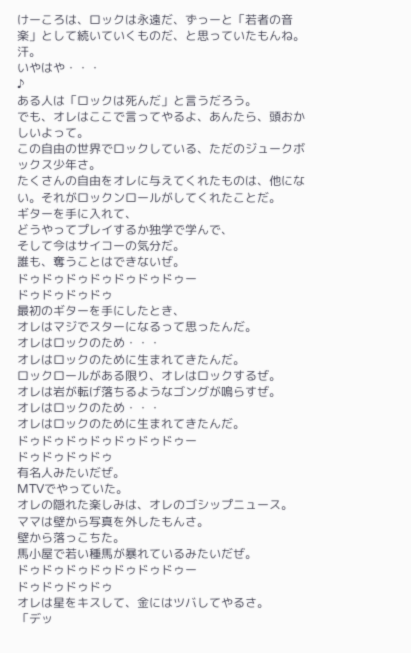けーころは、ロックは永遠だ、ずっーと「若者の音楽」として続いていくものだ、と思っていたもんね。汗。
いやはや・・・
♪
ある人は「ロックは死んだ」と言うだろう。
でも、オレはここで言ってやるよ、あんたら、頭おかしいよって。
この自由の世界でロックしている、ただのジュークボックス少年さ。
たくさんの自由をオレに与えてくれたものは、他にない。それがロックンロールがしてくれたことだ。
ギターを手に入れて、
どうやってプレイするか独学で学んで、
そして今はサイコーの気分だ。
誰も、奪うことはできないぜ。
ドゥドゥドゥドゥドゥドゥドゥー
ドゥドゥドゥドゥ
最初のギターを手にしたとき、
オレはマジでスターになるって思ったんだ。
オレはロックのため・・・
オレはロックのために生まれてきたんだ。
ロックロールがある限り、オレはロックするぜ。
オレは岩が転げ落ちるようなゴングが鳴らすぜ。
オレはロックのため・・・
オレはロックのために生まれてきたんだ。
ドゥドゥドゥドゥドゥドゥドゥー
ドゥドゥドゥドゥ
有名人みたいだぜ。
MTVでやっていた。
オレの隠れた楽しみは、オレのゴシップニュース。
ママは壁から写真を外したもんさ。
壁から落っこちた。
馬小屋で若い種馬が暴れているみたいだぜ。
ドゥドゥドゥドゥドゥドゥドゥー
ドゥドゥドゥドゥ
オレは星をキスして、金にはツバしてやるさ。
「デッ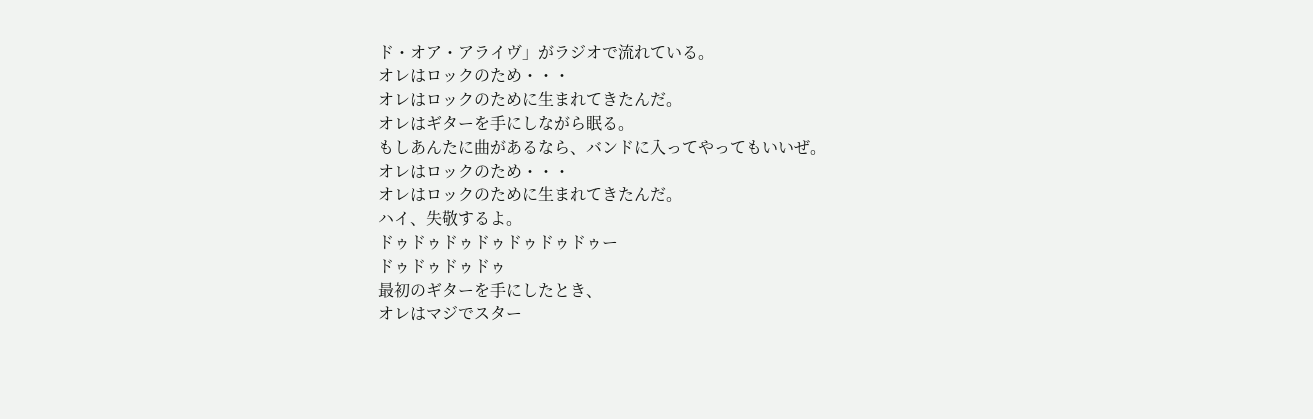ド・オア・アライヴ」がラジオで流れている。
オレはロックのため・・・
オレはロックのために生まれてきたんだ。
オレはギターを手にしながら眠る。
もしあんたに曲があるなら、バンドに入ってやってもいいぜ。
オレはロックのため・・・
オレはロックのために生まれてきたんだ。
ハイ、失敬するよ。
ドゥドゥドゥドゥドゥドゥドゥー
ドゥドゥドゥドゥ
最初のギターを手にしたとき、
オレはマジでスター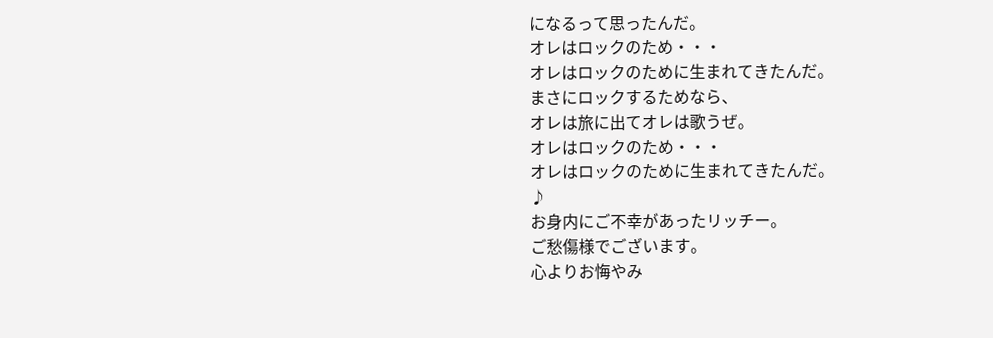になるって思ったんだ。
オレはロックのため・・・
オレはロックのために生まれてきたんだ。
まさにロックするためなら、
オレは旅に出てオレは歌うぜ。
オレはロックのため・・・
オレはロックのために生まれてきたんだ。
♪
お身内にご不幸があったリッチー。
ご愁傷様でございます。
心よりお悔やみ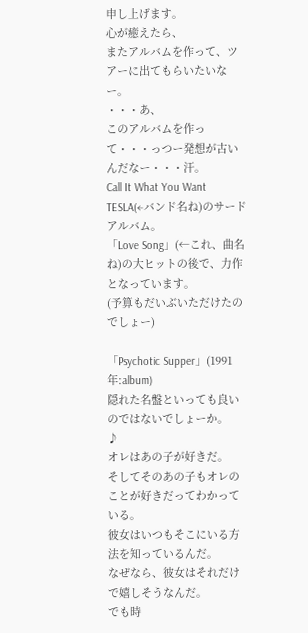申し上げます。
心が癒えたら、
またアルバムを作って、ツアーに出てもらいたいなー。
・・・あ、
このアルバムを作って・・・っつー発想が古いんだなー・・・汗。
Call It What You Want
TESLA(←バンド名ね)のサードアルバム。
「Love Song」(←これ、曲名ね)の大ヒットの後で、力作となっています。
(予算もだいぶいただけたのでしょー)

「Psychotic Supper」(1991年:album)
隠れた名盤といっても良いのではないでしょーか。
♪
オレはあの子が好きだ。
そしてそのあの子もオレのことが好きだってわかっている。
彼女はいつもそこにいる方法を知っているんだ。
なぜなら、彼女はそれだけで嬉しそうなんだ。
でも時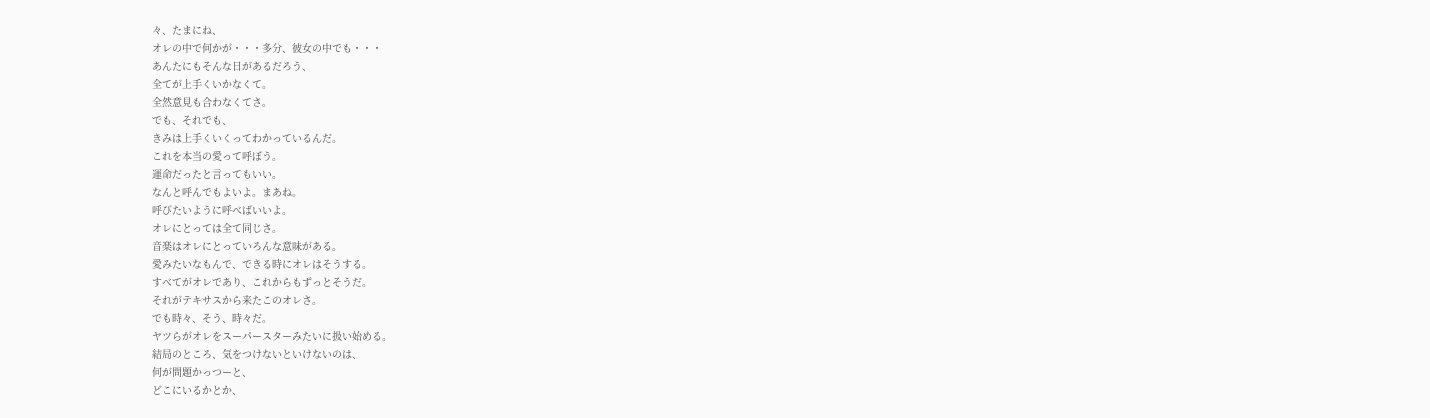々、たまにね、
オレの中で何かが・・・多分、彼女の中でも・・・
あんたにもそんな日があるだろう、
全てが上手くいかなくて。
全然意見も合わなくてさ。
でも、それでも、
きみは上手くいくってわかっているんだ。
これを本当の愛って呼ぼう。
運命だったと言ってもいい。
なんと呼んでもよいよ。まあね。
呼びたいように呼べばいいよ。
オレにとっては全て同じさ。
音楽はオレにとっていろんな意味がある。
愛みたいなもんで、できる時にオレはそうする。
すべてがオレであり、これからもずっとそうだ。
それがテキサスから来たこのオレさ。
でも時々、そう、時々だ。
ヤツらがオレをスーパースターみたいに扱い始める。
結局のところ、気をつけないといけないのは、
何が問題かっつーと、
どこにいるかとか、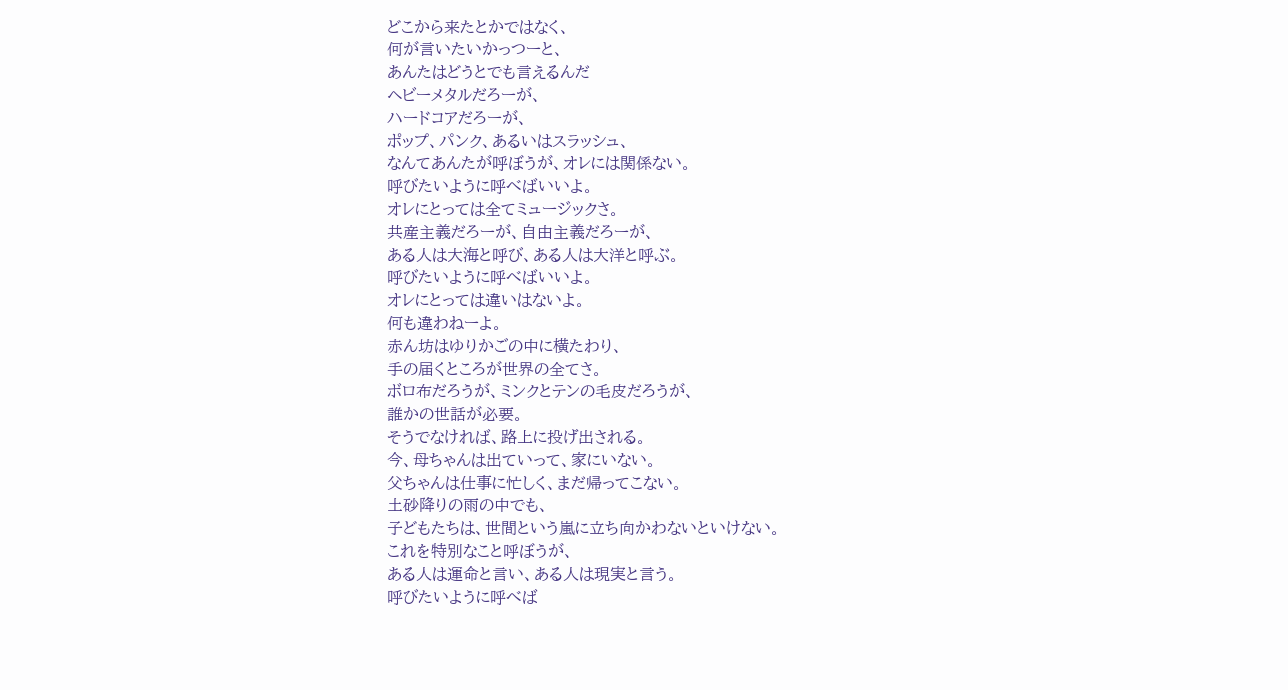どこから来たとかではなく、
何が言いたいかっつーと、
あんたはどうとでも言えるんだ
ヘビーメタルだろーが、
ハードコアだろーが、
ポップ、パンク、あるいはスラッシュ、
なんてあんたが呼ぼうが、オレには関係ない。
呼びたいように呼べばいいよ。
オレにとっては全てミュージックさ。
共産主義だろーが、自由主義だろーが、
ある人は大海と呼び、ある人は大洋と呼ぶ。
呼びたいように呼べばいいよ。
オレにとっては違いはないよ。
何も違わねーよ。
赤ん坊はゆりかごの中に横たわり、
手の届くところが世界の全てさ。
ボロ布だろうが、ミンクとテンの毛皮だろうが、
誰かの世話が必要。
そうでなければ、路上に投げ出される。
今、母ちゃんは出ていって、家にいない。
父ちゃんは仕事に忙しく、まだ帰ってこない。
土砂降りの雨の中でも、
子どもたちは、世間という嵐に立ち向かわないといけない。
これを特別なこと呼ぼうが、
ある人は運命と言い、ある人は現実と言う。
呼びたいように呼べば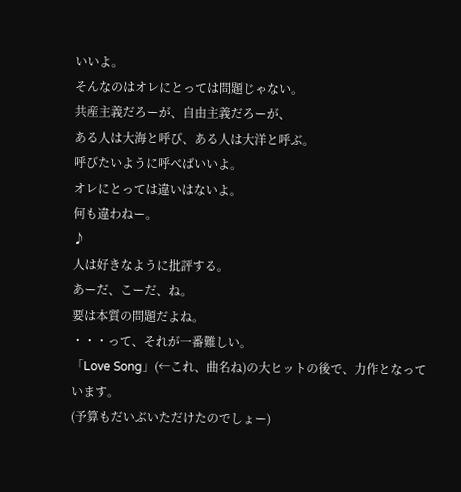いいよ。
そんなのはオレにとっては問題じゃない。
共産主義だろーが、自由主義だろーが、
ある人は大海と呼び、ある人は大洋と呼ぶ。
呼びたいように呼べばいいよ。
オレにとっては違いはないよ。
何も違わねー。
♪
人は好きなように批評する。
あーだ、こーだ、ね。
要は本質の問題だよね。
・・・って、それが一番難しい。
「Love Song」(←これ、曲名ね)の大ヒットの後で、力作となっています。
(予算もだいぶいただけたのでしょー)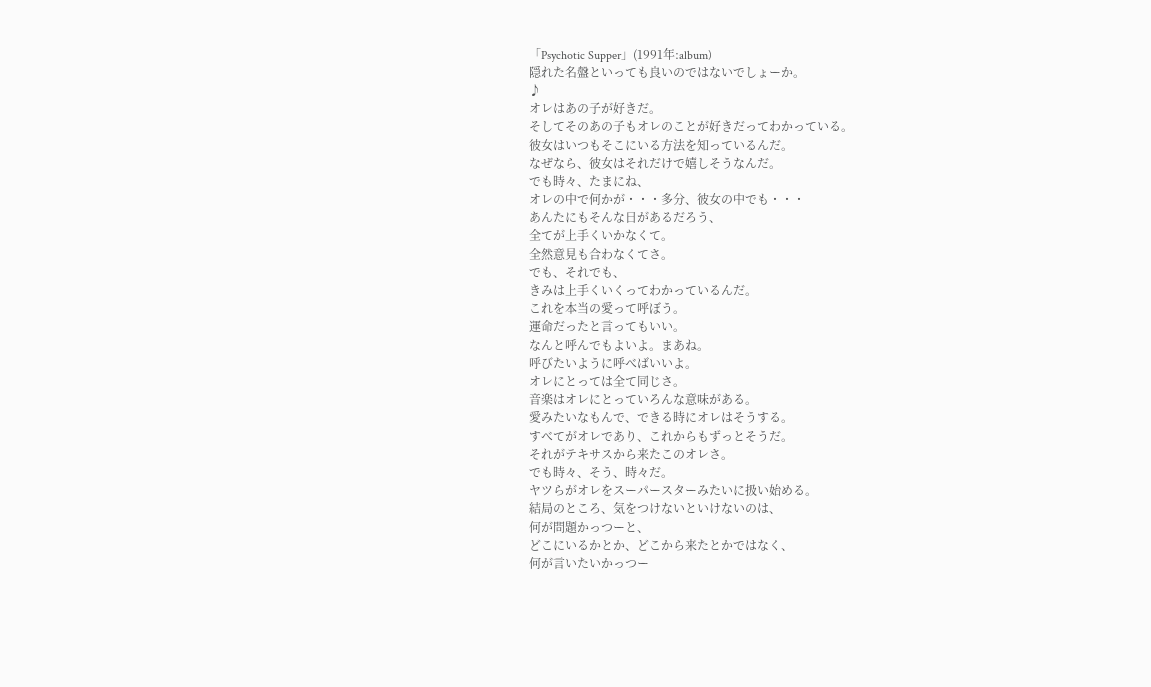「Psychotic Supper」(1991年:album)
隠れた名盤といっても良いのではないでしょーか。
♪
オレはあの子が好きだ。
そしてそのあの子もオレのことが好きだってわかっている。
彼女はいつもそこにいる方法を知っているんだ。
なぜなら、彼女はそれだけで嬉しそうなんだ。
でも時々、たまにね、
オレの中で何かが・・・多分、彼女の中でも・・・
あんたにもそんな日があるだろう、
全てが上手くいかなくて。
全然意見も合わなくてさ。
でも、それでも、
きみは上手くいくってわかっているんだ。
これを本当の愛って呼ぼう。
運命だったと言ってもいい。
なんと呼んでもよいよ。まあね。
呼びたいように呼べばいいよ。
オレにとっては全て同じさ。
音楽はオレにとっていろんな意味がある。
愛みたいなもんで、できる時にオレはそうする。
すべてがオレであり、これからもずっとそうだ。
それがテキサスから来たこのオレさ。
でも時々、そう、時々だ。
ヤツらがオレをスーパースターみたいに扱い始める。
結局のところ、気をつけないといけないのは、
何が問題かっつーと、
どこにいるかとか、どこから来たとかではなく、
何が言いたいかっつー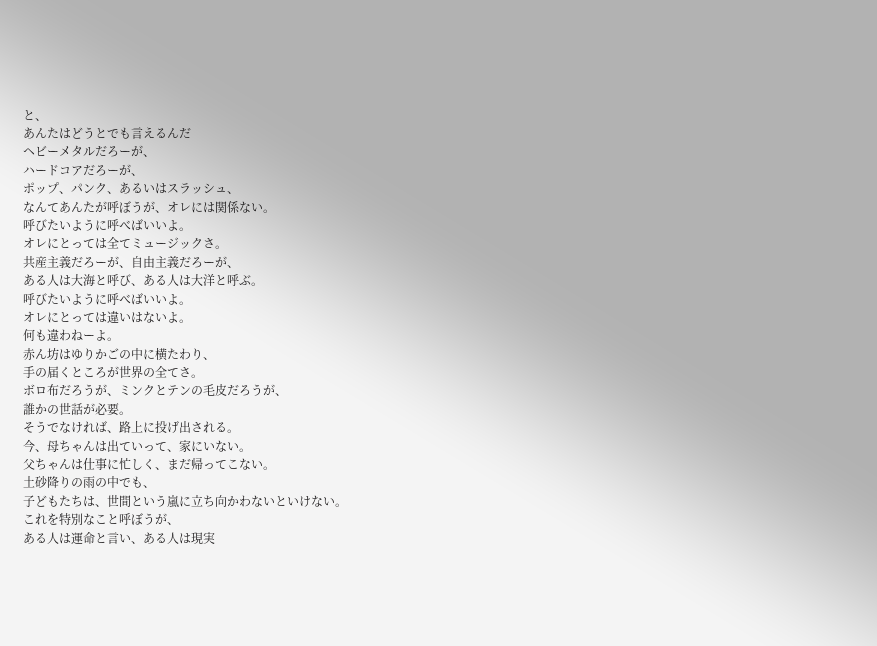と、
あんたはどうとでも言えるんだ
ヘビーメタルだろーが、
ハードコアだろーが、
ポップ、パンク、あるいはスラッシュ、
なんてあんたが呼ぼうが、オレには関係ない。
呼びたいように呼べばいいよ。
オレにとっては全てミュージックさ。
共産主義だろーが、自由主義だろーが、
ある人は大海と呼び、ある人は大洋と呼ぶ。
呼びたいように呼べばいいよ。
オレにとっては違いはないよ。
何も違わねーよ。
赤ん坊はゆりかごの中に横たわり、
手の届くところが世界の全てさ。
ボロ布だろうが、ミンクとテンの毛皮だろうが、
誰かの世話が必要。
そうでなければ、路上に投げ出される。
今、母ちゃんは出ていって、家にいない。
父ちゃんは仕事に忙しく、まだ帰ってこない。
土砂降りの雨の中でも、
子どもたちは、世間という嵐に立ち向かわないといけない。
これを特別なこと呼ぼうが、
ある人は運命と言い、ある人は現実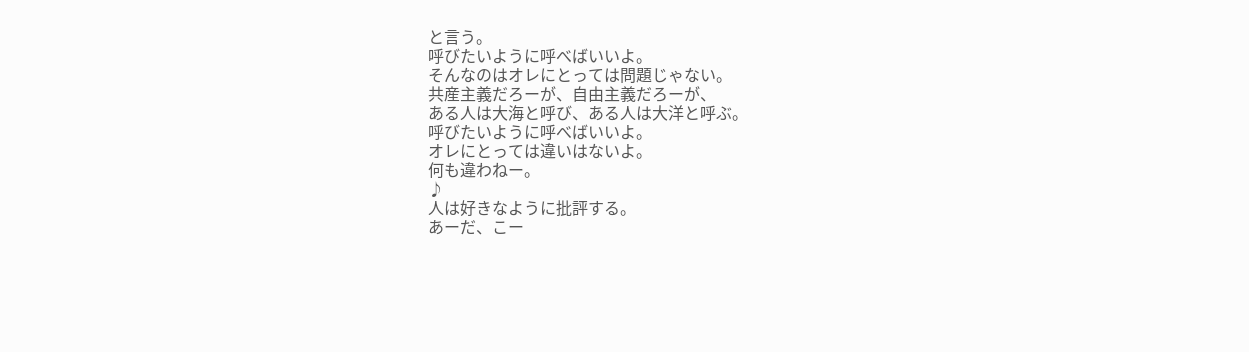と言う。
呼びたいように呼べばいいよ。
そんなのはオレにとっては問題じゃない。
共産主義だろーが、自由主義だろーが、
ある人は大海と呼び、ある人は大洋と呼ぶ。
呼びたいように呼べばいいよ。
オレにとっては違いはないよ。
何も違わねー。
♪
人は好きなように批評する。
あーだ、こー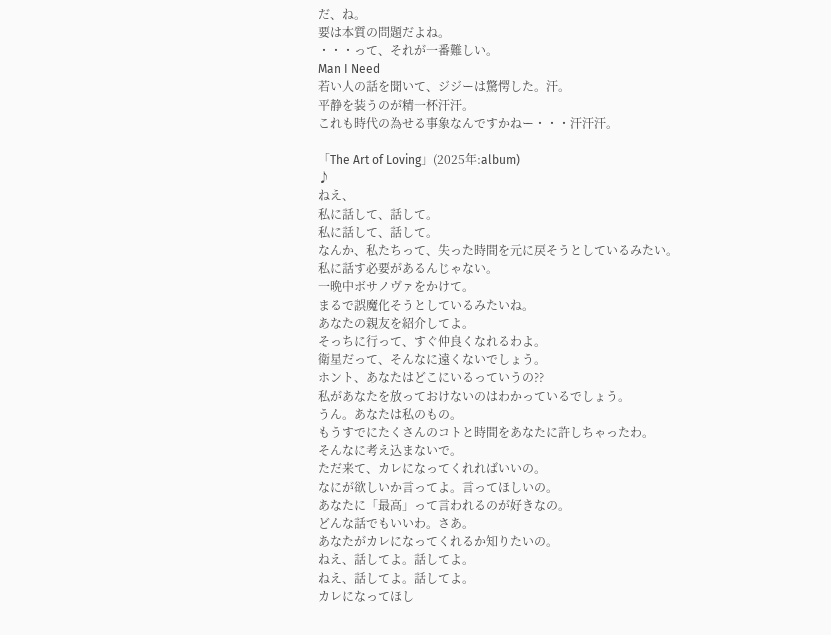だ、ね。
要は本質の問題だよね。
・・・って、それが一番難しい。
Man I Need
若い人の話を聞いて、ジジーは驚愕した。汗。
平静を装うのが精一杯汗汗。
これも時代の為せる事象なんですかねー・・・汗汗汗。

「The Art of Loving」(2025年:album)
♪
ねえ、
私に話して、話して。
私に話して、話して。
なんか、私たちって、失った時間を元に戻そうとしているみたい。
私に話す必要があるんじゃない。
一晩中ボサノヴァをかけて。
まるで誤魔化そうとしているみたいね。
あなたの親友を紹介してよ。
そっちに行って、すぐ仲良くなれるわよ。
衛星だって、そんなに遠くないでしょう。
ホント、あなたはどこにいるっていうの??
私があなたを放っておけないのはわかっているでしょう。
うん。あなたは私のもの。
もうすでにたくさんのコトと時間をあなたに許しちゃったわ。
そんなに考え込まないで。
ただ来て、カレになってくれればいいの。
なにが欲しいか言ってよ。言ってほしいの。
あなたに「最高」って言われるのが好きなの。
どんな話でもいいわ。さあ。
あなたがカレになってくれるか知りたいの。
ねえ、話してよ。話してよ。
ねえ、話してよ。話してよ。
カレになってほし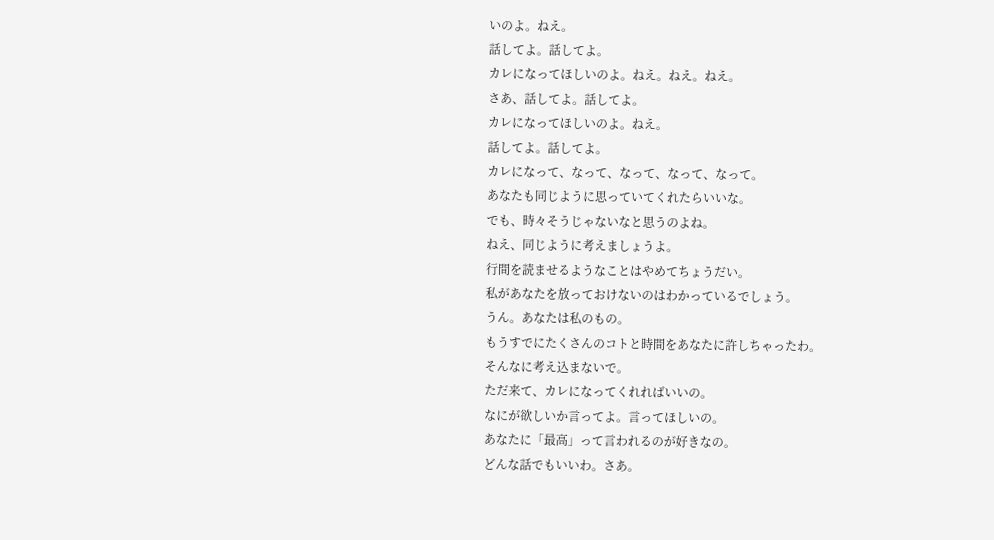いのよ。ねえ。
話してよ。話してよ。
カレになってほしいのよ。ねえ。ねえ。ねえ。
さあ、話してよ。話してよ。
カレになってほしいのよ。ねえ。
話してよ。話してよ。
カレになって、なって、なって、なって、なって。
あなたも同じように思っていてくれたらいいな。
でも、時々そうじゃないなと思うのよね。
ねえ、同じように考えましょうよ。
行間を読ませるようなことはやめてちょうだい。
私があなたを放っておけないのはわかっているでしょう。
うん。あなたは私のもの。
もうすでにたくさんのコトと時間をあなたに許しちゃったわ。
そんなに考え込まないで。
ただ来て、カレになってくれればいいの。
なにが欲しいか言ってよ。言ってほしいの。
あなたに「最高」って言われるのが好きなの。
どんな話でもいいわ。さあ。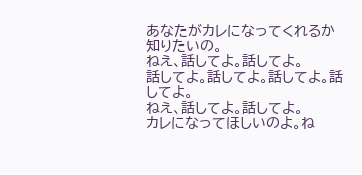あなたがカレになってくれるか知りたいの。
ねえ、話してよ。話してよ。
話してよ。話してよ。話してよ。話してよ。
ねえ、話してよ。話してよ。
カレになってほしいのよ。ね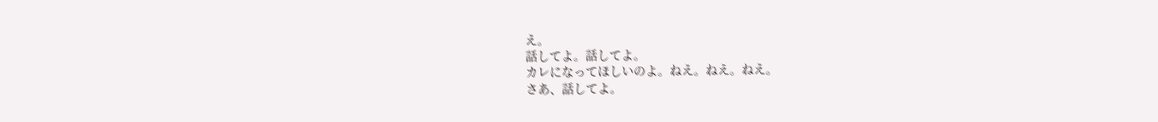え。
話してよ。話してよ。
カレになってほしいのよ。ねえ。ねえ。ねえ。
さあ、話してよ。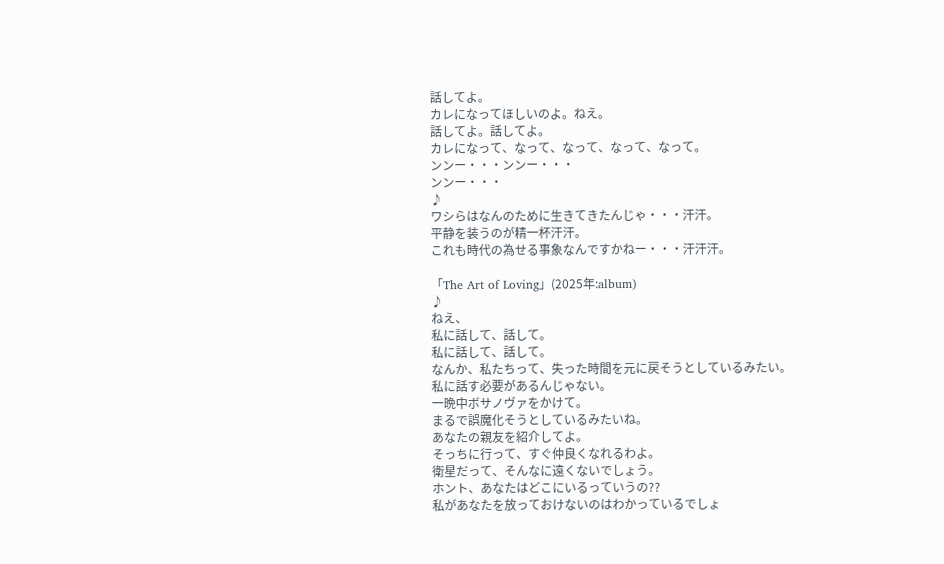話してよ。
カレになってほしいのよ。ねえ。
話してよ。話してよ。
カレになって、なって、なって、なって、なって。
ンンー・・・ンンー・・・
ンンー・・・
♪
ワシらはなんのために生きてきたんじゃ・・・汗汗。
平静を装うのが精一杯汗汗。
これも時代の為せる事象なんですかねー・・・汗汗汗。

「The Art of Loving」(2025年:album)
♪
ねえ、
私に話して、話して。
私に話して、話して。
なんか、私たちって、失った時間を元に戻そうとしているみたい。
私に話す必要があるんじゃない。
一晩中ボサノヴァをかけて。
まるで誤魔化そうとしているみたいね。
あなたの親友を紹介してよ。
そっちに行って、すぐ仲良くなれるわよ。
衛星だって、そんなに遠くないでしょう。
ホント、あなたはどこにいるっていうの??
私があなたを放っておけないのはわかっているでしょ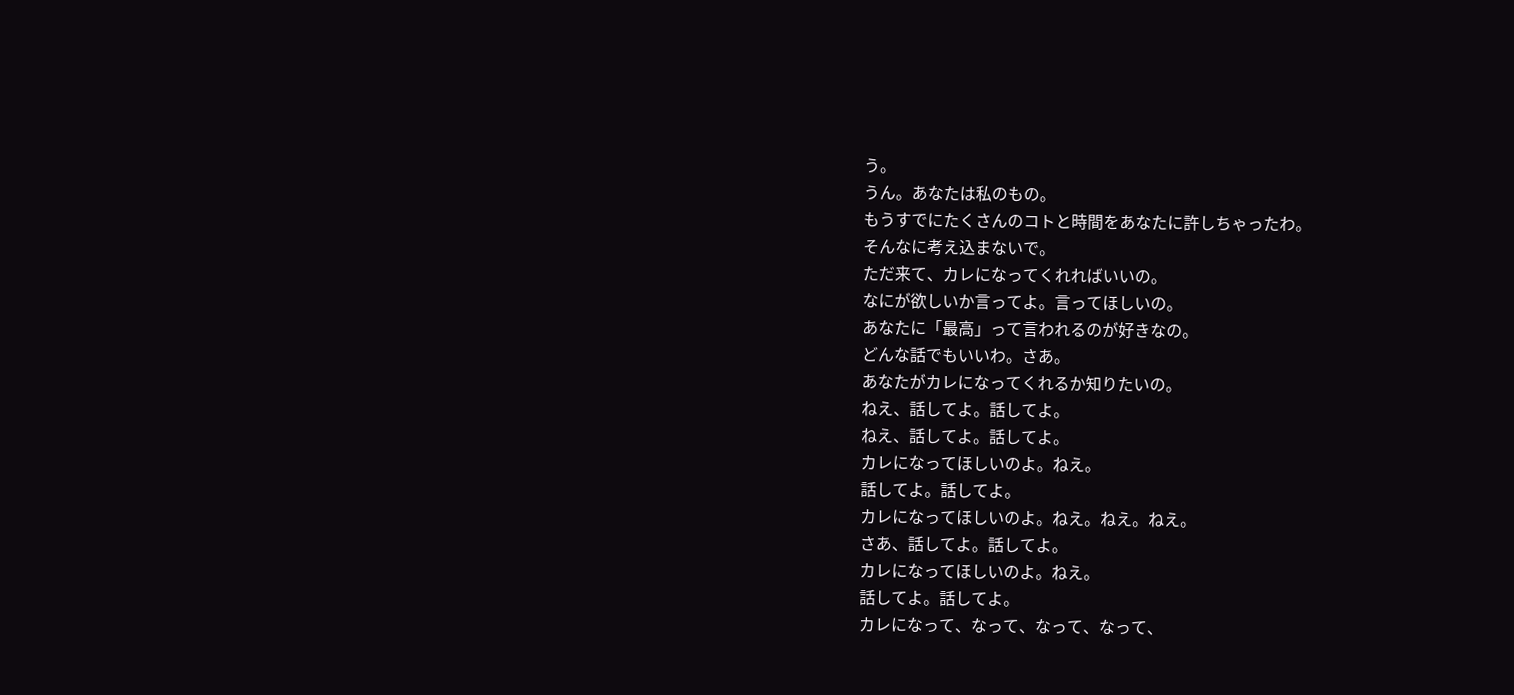う。
うん。あなたは私のもの。
もうすでにたくさんのコトと時間をあなたに許しちゃったわ。
そんなに考え込まないで。
ただ来て、カレになってくれればいいの。
なにが欲しいか言ってよ。言ってほしいの。
あなたに「最高」って言われるのが好きなの。
どんな話でもいいわ。さあ。
あなたがカレになってくれるか知りたいの。
ねえ、話してよ。話してよ。
ねえ、話してよ。話してよ。
カレになってほしいのよ。ねえ。
話してよ。話してよ。
カレになってほしいのよ。ねえ。ねえ。ねえ。
さあ、話してよ。話してよ。
カレになってほしいのよ。ねえ。
話してよ。話してよ。
カレになって、なって、なって、なって、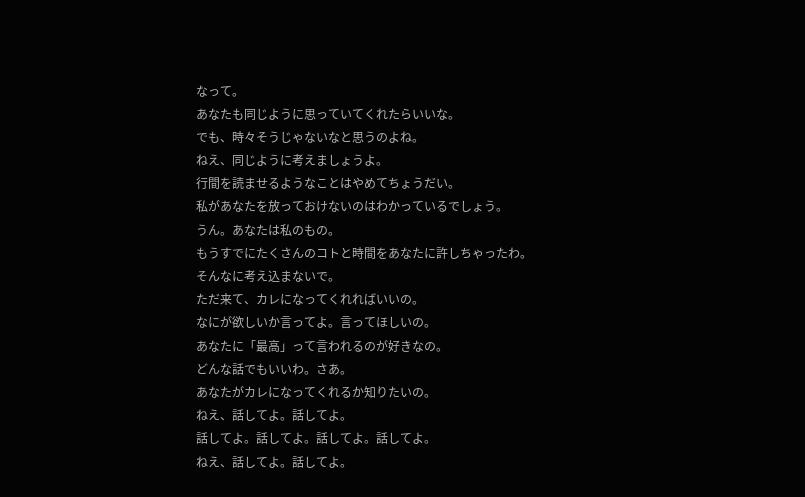なって。
あなたも同じように思っていてくれたらいいな。
でも、時々そうじゃないなと思うのよね。
ねえ、同じように考えましょうよ。
行間を読ませるようなことはやめてちょうだい。
私があなたを放っておけないのはわかっているでしょう。
うん。あなたは私のもの。
もうすでにたくさんのコトと時間をあなたに許しちゃったわ。
そんなに考え込まないで。
ただ来て、カレになってくれればいいの。
なにが欲しいか言ってよ。言ってほしいの。
あなたに「最高」って言われるのが好きなの。
どんな話でもいいわ。さあ。
あなたがカレになってくれるか知りたいの。
ねえ、話してよ。話してよ。
話してよ。話してよ。話してよ。話してよ。
ねえ、話してよ。話してよ。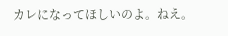カレになってほしいのよ。ねえ。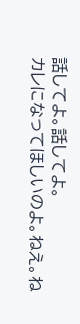話してよ。話してよ。
カレになってほしいのよ。ねえ。ね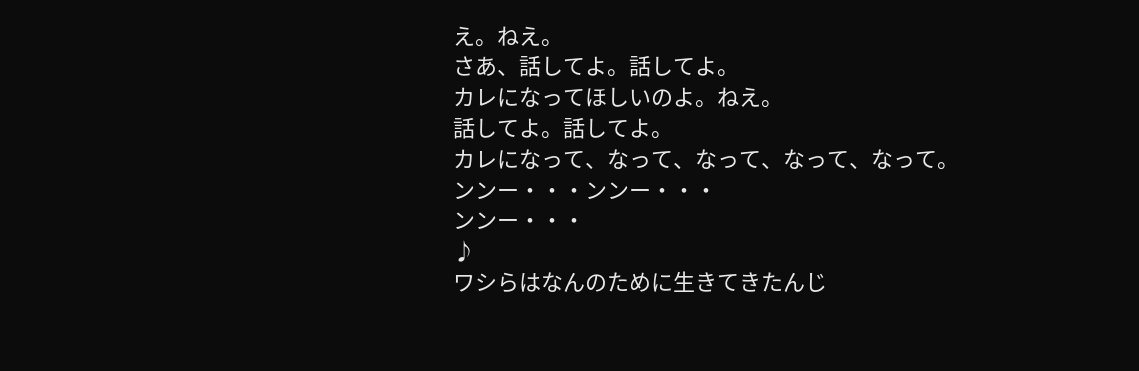え。ねえ。
さあ、話してよ。話してよ。
カレになってほしいのよ。ねえ。
話してよ。話してよ。
カレになって、なって、なって、なって、なって。
ンンー・・・ンンー・・・
ンンー・・・
♪
ワシらはなんのために生きてきたんじ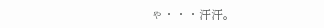ゃ・・・汗汗。